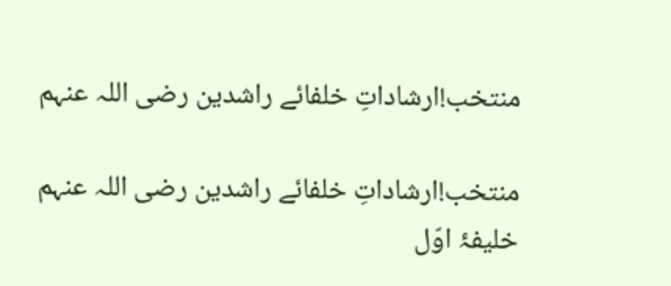منتخب!ارشاداتِ خلفائے راشدین رضی اللہ عنہم

منتخب!ارشاداتِ خلفائے راشدین رضی اللہ عنہم
خلیفۂ اوّل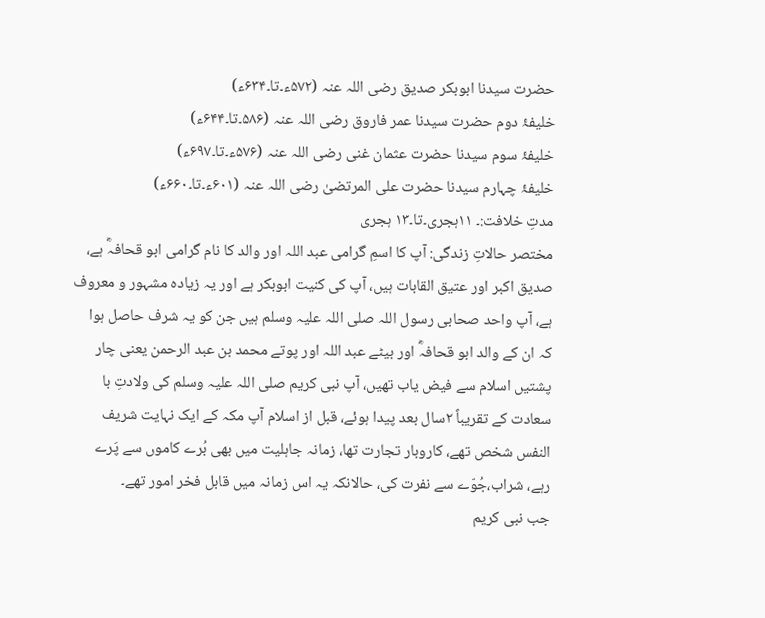حضرت سیدنا ابوبکر صدیق رضی اللہ عنہ (۵۷۲ء۔تا۔۶۳۴ء)
خلیفۂ دوم حضرت سیدنا عمر فاروق رضی اللہ عنہ (۵۸۶۔تا۔۶۴۴ء)
خلیفۂ سوم سیدنا حضرت عثمان غنی رضی اللہ عنہ (۵۷۶ء۔تا۔۶۹۷ء)
خلیفۂ چہارم سیدنا حضرت علی المرتضیٰ رضی اللہ عنہ (۶۰۱ء۔تا۔۶۶۰ء)
مدتِ خلافت:۔ ۱۱ہجری۔تا۔۱۳ ہجری
مختصر حالاتِ زندگی: آپ کا اسمِ گرامی عبد اللہ اور والد کا نام گرامی ابو قحافہؓ ہے، صدیق اکبر اور عتیق القابات ہیں، آپ کی کنیت ابوبکر ہے اور یہ زیادہ مشہور و معروف ہے، آپ واحد صحابی رسول اللہ صلی اللہ علیہ وسلم ہیں جن کو یہ شرف حاصل ہوا کہ ان کے والد ابو قحافہؓ اور بیٹے عبد اللہ اور پوتے محمد بن عبد الرحمن یعنی چار پشتیں اسلام سے فیض یاب تھیں، آپ نبی کریم صلی اللہ علیہ وسلم کی ولادتِ با سعادت کے تقریباً ۲سال بعد پیدا ہوئے، قبل از اسلام آپ مکہ کے ایک نہایت شریف النفس شخص تھے، کاروبار تجارت تھا، زمانہ جاہلیت میں بھی بُرے کاموں سے پَرے رہے، شراب،جُوّے سے نفرت کی، حالانکہ یہ اس زمانہ میں قابل فخر امور تھے۔
جب نبی کریم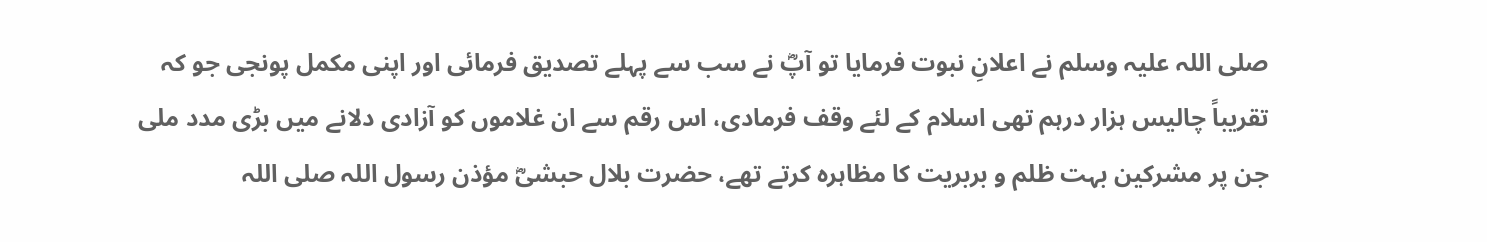صلی اللہ علیہ وسلم نے اعلانِ نبوت فرمایا تو آپؓ نے سب سے پہلے تصدیق فرمائی اور اپنی مکمل پونجی جو کہ تقریباً چالیس ہزار درہم تھی اسلام کے لئے وقف فرمادی، اس رقم سے ان غلاموں کو آزادی دلانے میں بڑی مدد ملی جن پر مشرکین بہت ظلم و بربریت کا مظاہرہ کرتے تھے، حضرت بلال حبشیؓ مؤذن رسول اللہ صلی اللہ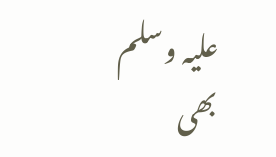علیہ وسلم بھی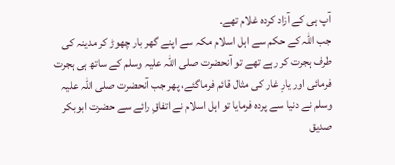آپ ہی کے آزاد کردہ غلام تھے۔
جب اللہ کے حکم سے اہل اسلام مکہ سے اپنے گھر بار چھوڑ کر مدینہ کی طرف ہجرت کر رہے تھے تو آنحضرت صلی اللہ علیہ وسلم کے ساتھ ہی ہجرت فرمائی اور یارِ غار کی مثال قائم فرماگئے، پھر جب آنحضرت صلی اللہ علیہ وسلم نے دنیا سے پردہ فرمایا تو اہل اسلام نے اتفاقِ رائے سے حضرت ابوبکر صدیق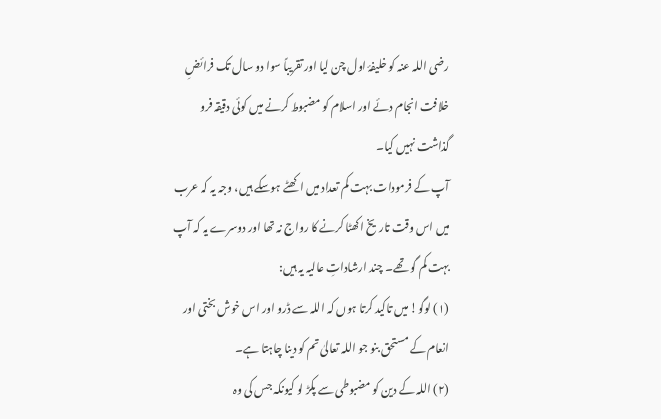رضی اللہ عنہ کو خلیفۂ اول چن لیا اور تقریباً سوا دو سال تک فرائضِ خلافت انجام دئے اور اسلام کو مضبوط کرنے میں کوئی دقیقہ فرو گذاشت نہیں کیا۔
آپ کے فرمودات بہت کم تعداد میں اکھٹے ہوسکے ہیں، وجہ یہ کہ عرب میں اس وقت تاریخ اکھٹا کرنے کا رواج نہ تھا اور دوسرے یہ کہ آپ بہت کم گو تھے۔ چند ارشاداتِ عالیہ یہ ہیں:
(۱) لوگو! میں تاکید کرتا ہوں کہ اللہ سے ڈرو اور اس خوش بختی اور انعام کے مستحق بنو جو اللہ تعالیٰ تم کو دینا چاہتا ہے۔
(۲) اللہ کے دین کو مضبوطی سے پکڑ لو کیونکہ جس کی وہ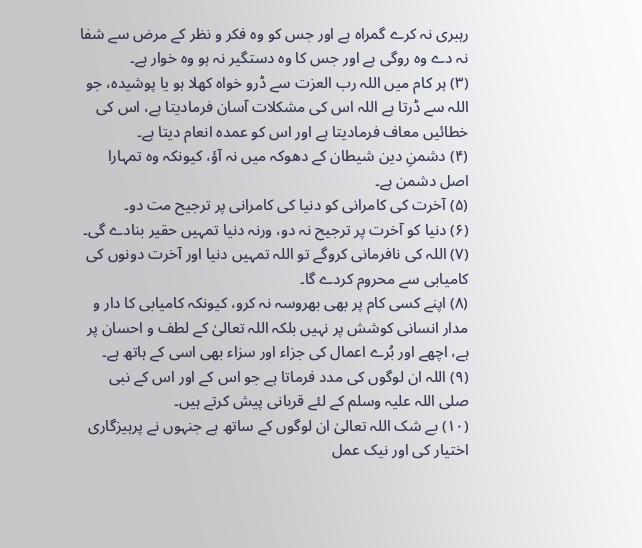رہبری نہ کرے گمراہ ہے اور جس کو وہ فکر و نظر کے مرض سے شفا نہ دے وہ روگی ہے اور جس کا وہ دستگیر نہ ہو وہ خوار ہے۔
(۳) ہر کام میں اللہ رب العزت سے ڈرو خواہ کھلا ہو یا پوشیدہ، جو اللہ سے ڈرتا ہے اللہ اس کی مشکلات آسان فرمادیتا ہے، اس کی خطائیں معاف فرمادیتا ہے اور اس کو عمدہ انعام دیتا ہے۔
(۴) دشمنِ دین شیطان کے دھوکہ میں نہ آؤ، کیونکہ وہ تمہارا اصل دشمن ہے۔
(۵) آخرت کی کامرانی کو دنیا کی کامرانی پر ترجیح مت دو۔
(۶) دنیا کو آخرت پر ترجیح نہ دو، ورنہ دنیا تمہیں حقیر بنادے گی۔
(۷) اللہ کی نافرمانی کروگے تو اللہ تمہیں دنیا اور آخرت دونوں کی کامیابی سے محروم کردے گا۔
(۸) اپنے کسی کام پر بھی بھروسہ نہ کرو، کیونکہ کامیابی کا دار و مدار انسانی کوشش پر نہیں بلکہ اللہ تعالیٰ کے لطف و احسان پر ہے، اچھے اور بُرے اعمال کی جزاء اور سزاء بھی اسی کے ہاتھ ہے۔
(۹) اللہ ان لوگوں کی مدد فرماتا ہے جو اس کے اور اس کے نبی صلی اللہ علیہ وسلم کے لئے قربانی پیش کرتے ہیں۔
(۱۰) بے شک اللہ تعالیٰ ان لوگوں کے ساتھ ہے جنہوں نے پرہیزگاری اختیار کی اور نیک عمل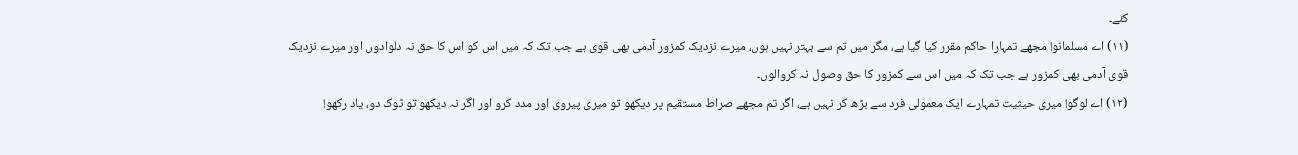کئے۔
(۱۱) اے مسلمانو! مجھے تمہارا حاکم مقرر کیا گیا ہے، مگر میں تم سے بہتر نہیں ہوں، میرے نزدیک کمزور آدمی بھی قوی ہے جب تک کہ میں اس کو اس کا حق نہ دلوادوں اور میرے نزدیک قوی آدمی بھی کمزور ہے جب تک کہ میں اس سے کمزور کا حق وصول نہ کروالوں۔
(۱۲) اے لوگو! میری حیثیت تمہارے ایک معمولی فرد سے بڑھ کر نہیں ہے، اگر تم مجھے صراط مستقیم پر دیکھو تو میری پیروی اور مدد کرو اور اگر نہ دیکھو تو ٹوک دو، یاد رکھو!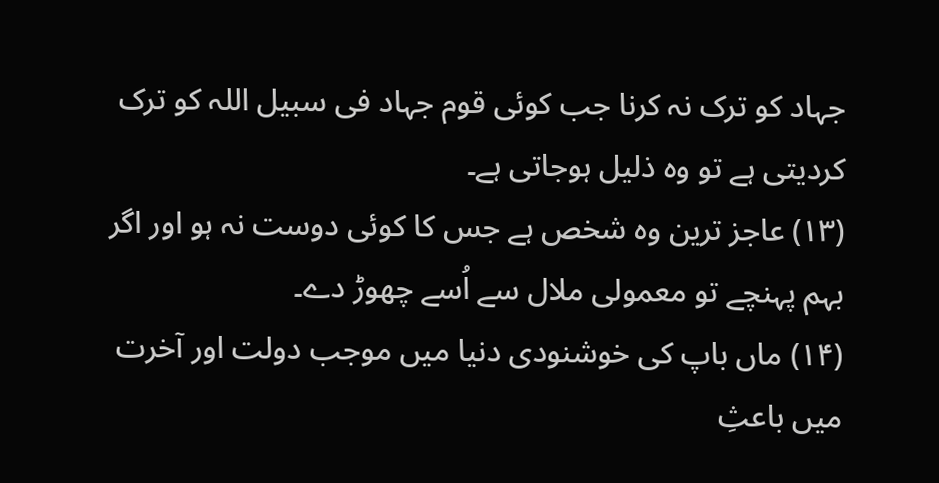جہاد کو ترک نہ کرنا جب کوئی قوم جہاد فی سبیل اللہ کو ترک کردیتی ہے تو وہ ذلیل ہوجاتی ہے۔
(۱۳) عاجز ترین وہ شخص ہے جس کا کوئی دوست نہ ہو اور اگر بہم پہنچے تو معمولی ملال سے اُسے چھوڑ دے۔
(۱۴) ماں باپ کی خوشنودی دنیا میں موجب دولت اور آخرت میں باعثِ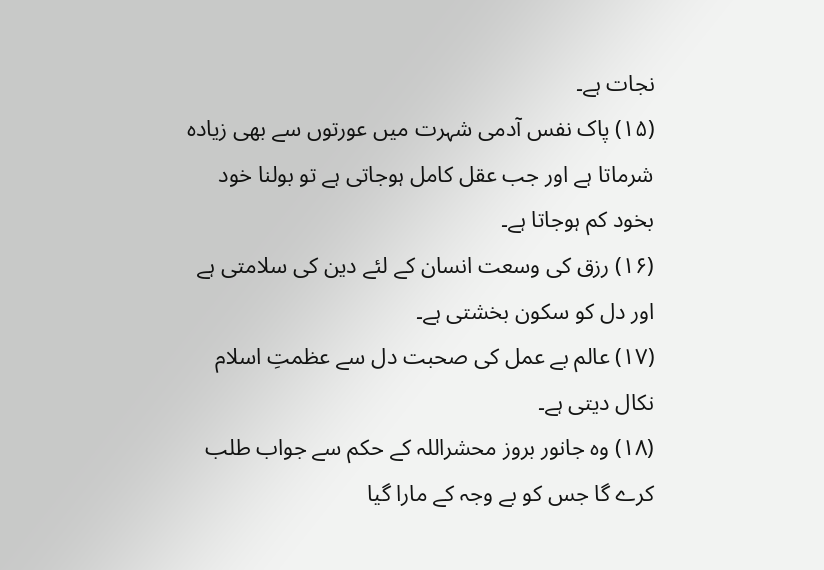نجات ہے۔
(۱۵) پاک نفس آدمی شہرت میں عورتوں سے بھی زیادہ شرماتا ہے اور جب عقل کامل ہوجاتی ہے تو بولنا خود بخود کم ہوجاتا ہے۔
(۱۶) رزق کی وسعت انسان کے لئے دین کی سلامتی ہے اور دل کو سکون بخشتی ہے۔
(۱۷) عالم بے عمل کی صحبت دل سے عظمتِ اسلام نکال دیتی ہے۔
(۱۸) وہ جانور بروز محشراللہ کے حکم سے جواب طلب کرے گا جس کو بے وجہ کے مارا گیا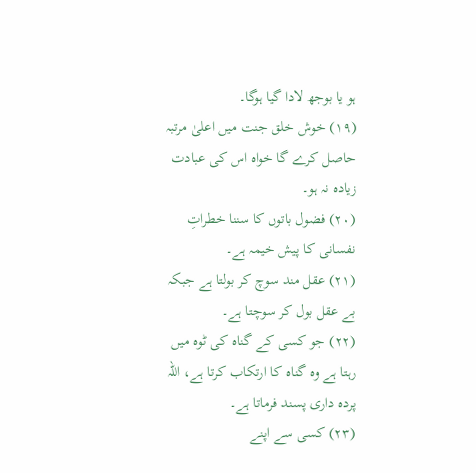ہو یا بوجھ لادا گیا ہوگا۔
(۱۹) خوش خلق جنت میں اعلیٰ مرتبہ حاصل کرے گا خواہ اس کی عبادت زیادہ نہ ہو۔
(۲۰) فضول باتوں کا سننا خطراتِ نفسانی کا پیش خیمہ ہے۔
(۲۱) عقل مند سوچ کر بولتا ہے جبکہ بے عقل بول کر سوچتا ہے۔
(۲۲) جو کسی کے گناہ کی ٹوہ میں رہتا ہے وہ گناہ کا ارتکاب کرتا ہے، اللہ پردہ داری پسند فرماتا ہے۔
(۲۳) کسی سے اپنے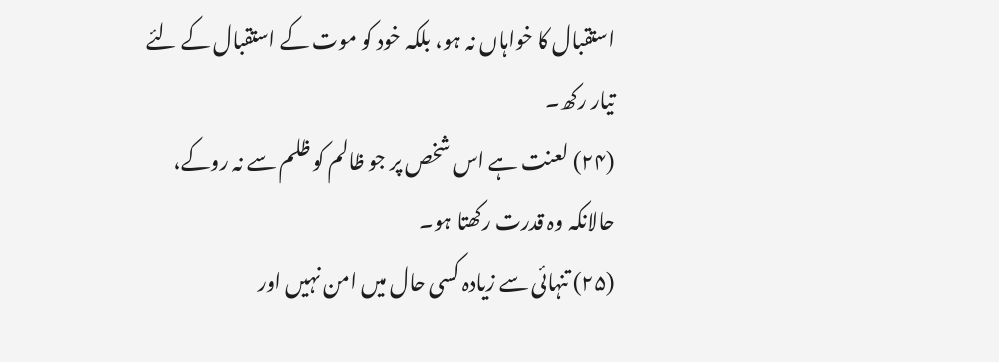استقبال کا خواہاں نہ ہو، بلکہ خود کو موت کے استقبال کے لئے تیار رکھ۔
(۲۴) لعنت ہے اس شخص پر جو ظالم کو ظلم سے نہ روکے، حالانکہ وہ قدرت رکھتا ہو۔
(۲۵) تنہائی سے زیادہ کسی حال میں امن نہیں اور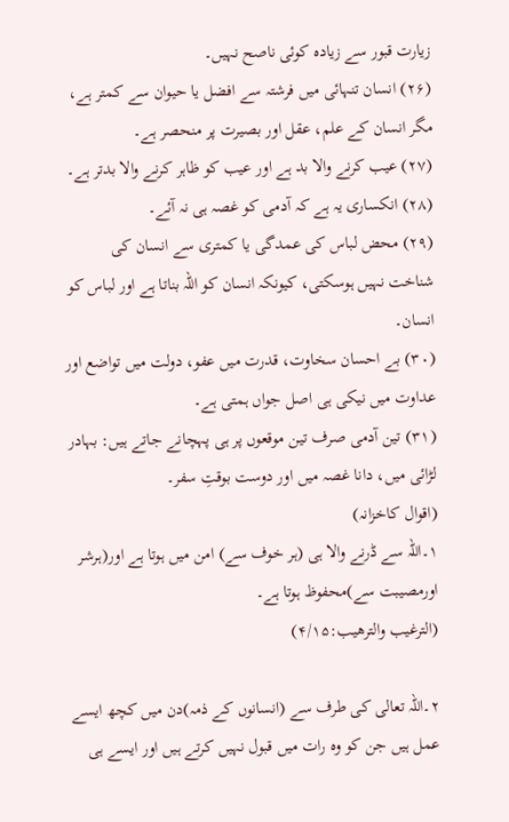زیارت قبور سے زیادہ کوئی ناصح نہیں۔
(۲۶) انسان تنہائی میں فرشتہ سے افضل یا حیوان سے کمتر ہے، مگر انسان کے علم، عقل اور بصیرت پر منحصر ہے۔
(۲۷) عیب کرنے والا بد ہے اور عیب کو ظاہر کرنے والا بدتر ہے۔
(۲۸) انکساری یہ ہے کہ آدمی کو غصہ ہی نہ آئے۔
(۲۹) محض لباس کی عمدگی یا کمتری سے انسان کی شناخت نہیں ہوسکتی، کیونکہ انسان کو اللہ بناتا ہے اور لباس کو انسان۔
(۳۰) بے احسان سخاوت، قدرت میں عفو، دولت میں تواضع اور عداوت میں نیکی ہی اصل جواں ہمتی ہے۔
(۳۱) تین آدمی صرف تین موقعوں پر ہی پہچانے جاتے ہیں: بہادر لڑائی میں، دانا غصہ میں اور دوست بوقتِ سفر۔
(اقوال کاخزانہ)
۱۔اللہ سے ڈرنے والا ہی (ہر خوف سے) امن میں ہوتا ہے اور(ہرشر اورمصیبت سے)محفوظ ہوتا ہے۔
(الترغیب والترھیب:۴/۱۵)

۲۔اللہ تعالی کی طرف سے (انسانوں کے ذمہ)دن میں کچھ ایسے عمل ہیں جن کو وہ رات میں قبول نہیں کرتے ہیں اور ایسے ہی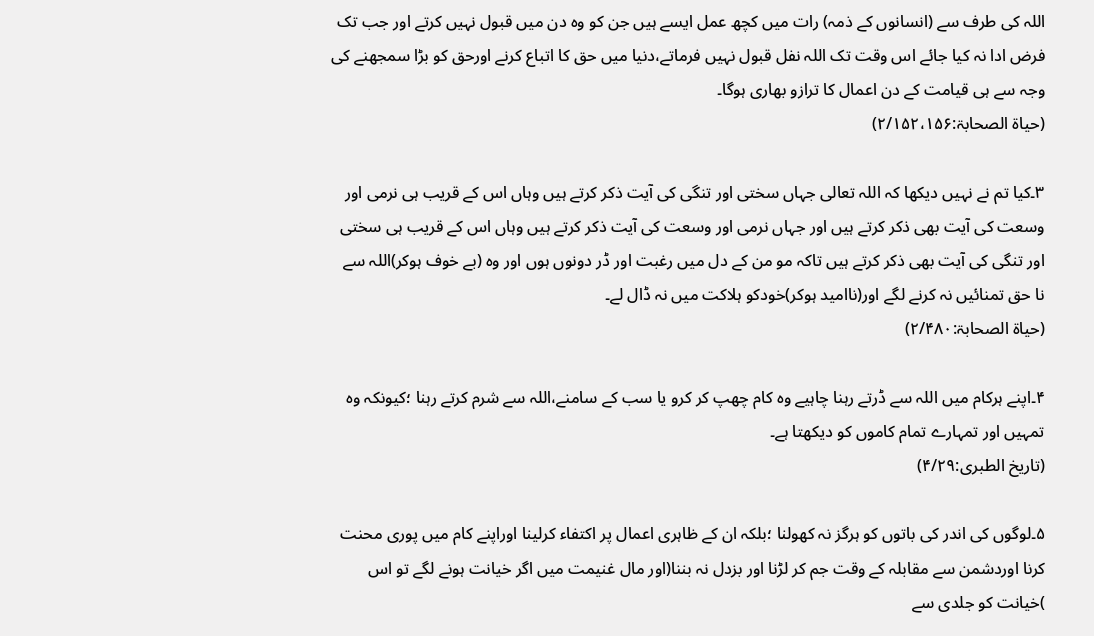اللہ کی طرف سے (انسانوں کے ذمہ) رات میں کچھ عمل ایسے ہیں جن کو وہ دن میں قبول نہیں کرتے اور جب تک فرض ادا نہ کیا جائے اس وقت تک اللہ نفل قبول نہیں فرماتے،دنیا میں حق کا اتباع کرنے اورحق کو بڑا سمجھنے کی وجہ سے ہی قیامت کے دن اعمال کا ترازو بھاری ہوگا۔
(حیاۃ الصحابۃ:۲/۱۵۲،۱۵۶)

۳۔کیا تم نے نہیں دیکھا کہ اللہ تعالی جہاں سختی اور تنگی کی آیت ذکر کرتے ہیں وہاں اس کے قریب ہی نرمی اور وسعت کی آیت بھی ذکر کرتے ہیں اور جہاں نرمی اور وسعت کی آیت ذکر کرتے ہیں وہاں اس کے قریب ہی سختی اور تنگی کی آیت بھی ذکر کرتے ہیں تاکہ مو من کے دل میں رغبت اور ڈر دونوں ہوں اور وہ (بے خوف ہوکر)اللہ سے نا حق تمنائیں نہ کرنے لگے اور(ناامید ہوکر)خودکو ہلاکت میں نہ ڈال لے۔
(حیاۃ الصحابۃ:۲/۴۸۰)

۴۔اپنے ہرکام میں اللہ سے ڈرتے رہنا چاہیے وہ کام چھپ کر کرو یا سب کے سامنے،اللہ سے شرم کرتے رہنا ؛کیونکہ وہ تمہیں اور تمہارے تمام کاموں کو دیکھتا ہے۔
(تاریخ الطبری:۴/۲۹)

۵۔لوگوں کی اندر کی باتوں کو ہرگز نہ کھولنا ؛بلکہ ان کے ظاہری اعمال پر اکتفاء کرلینا اوراپنے کام میں پوری محنت کرنا اوردشمن سے مقابلہ کے وقت جم کر لڑنا اور بزدل نہ بننا(اور مال غنیمت میں اگر خیانت ہونے لگے تو اس )خیانت کو جلدی سے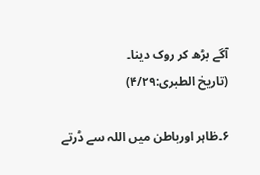آگے بڑھ کر روک دینا۔
(تاریخ الطبری:۴/۲۹)

۶۔ظاہر اورباطن میں اللہ سے ڈرتے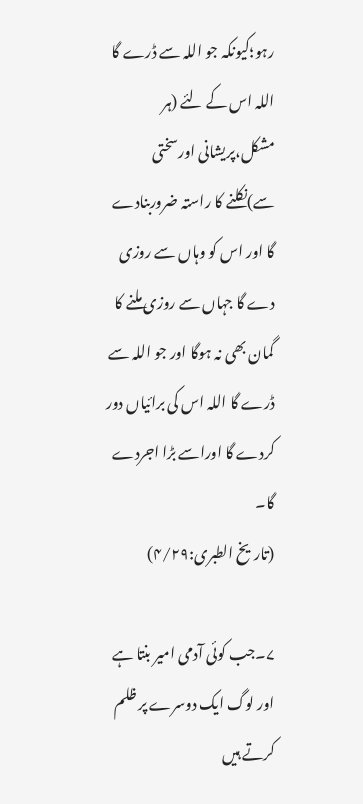رہو؛کیونکہ جو اللہ سے ڈرے گا اللہ اس کے لئے (ہر مشکل،پریشانی اورسختی سے)نکلنے کا راستہ ضروربنادے گا اور اس کو وہاں سے روزی دے گا جہاں سے روزی ملنے کا گمان بھی نہ ہوگا اور جو اللہ سے ڈرے گا اللہ اس کی برائیاں دور کردے گا اوراسے بڑا اجردے گا۔
(تاریخ الطبری:۴/۲۹)

۷۔جب کوئی آدمی امیر بنتا ہے اور لوگ ایک دوسرے پر ظلم کرتے ہیں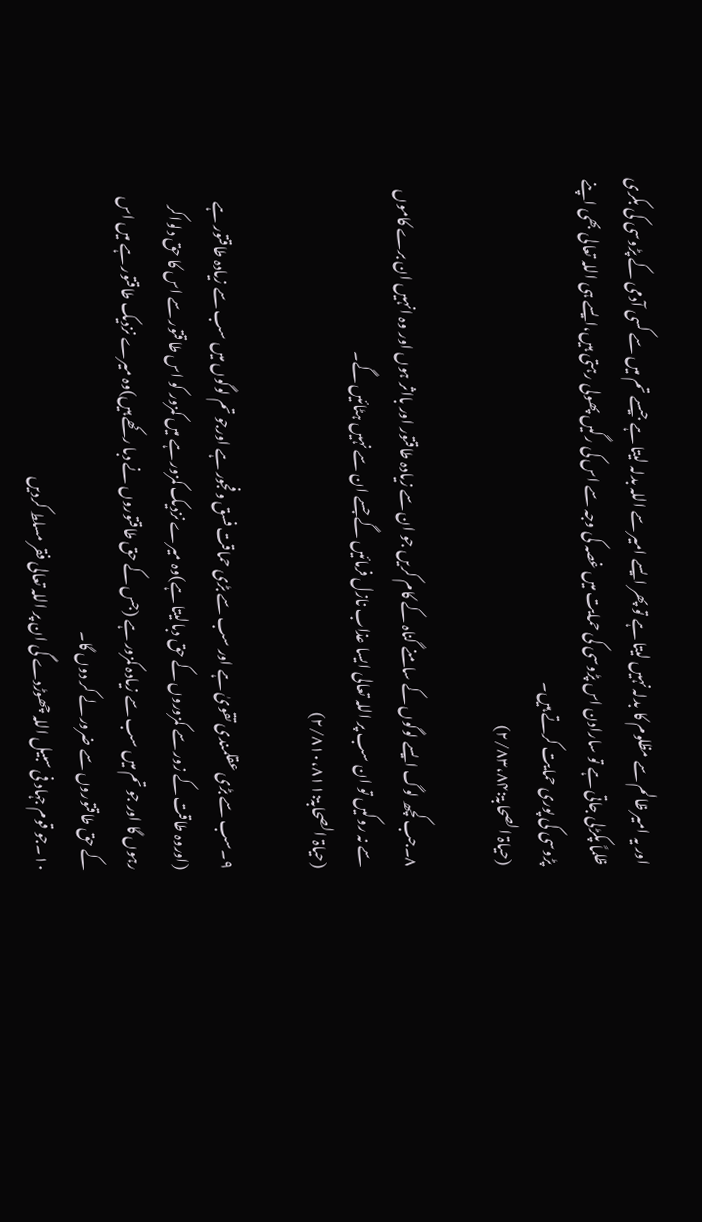اور یہ امیر ظالم سے مظلوم کا بدلہ نہیں لیتا ہے تو پھر ایسے امیر سے اللہ بدلہ لیتا ہے جیسے تم میں سے کسی آدمی کے پڑوسی کی بکری ظلماً پکڑلی جاتی ہے تو سارادن اس پڑوسی کی حمایت میں غصہ کی وجہ سے اس کی رگیں پھولی رہتی ہیں،ایسے ہی اللہ تعالی بھی اپنے پڑوسی کی پوری حمایت کرتے ہیں۔
(حیاۃ الصحابۃ:۲/۸۳،۸۴)

۸۔جب کچھ لوگ ایسے لوگوں کے سامنے گناہ کے کام کریں جو ان سے زیادہ طاقتور اور بااثر ہوں اور وہ انہیں ان برے کاموں سے نہ روکیں تو ان سب پر اللہ تعالی ایسا عذاب نازل فرمائیں گے جسے ان سے نہیں ہٹائیں گے۔
(حیاۃ الصحابۃ:۲/۸۱۰،۸۱۱)

۹۔سب سے بڑی عقلمندی تقویٰ ہے اور سب سے بڑی حماقت فسق وفجور ہے اورجو تم لوگوں میں سب سے زیادہ طاقتور ہے (اوروہ طاقت کے زور سے کمزوروں کے حق دبالیتا ہے)وہ میرے نزدیک کمزور ہے میں کمزور کو اس طاقتور سے اس کا حق دلواکر رہوں گا اور جو تم میں سب سے زیادہ کمزور ہے (جس کے حق طاقتوروں نے دبا رکھے ہیں)وہ میرے نزدیک طاقتور ہے میں اس کے حق طاقتوروں سے ضرور لے کر دوں گا۔
۱۰۔جو قوم جہاد فی سبیل اللہ چھوڑدے گی ان پر اللہ تعالی فقر مسلط کردیں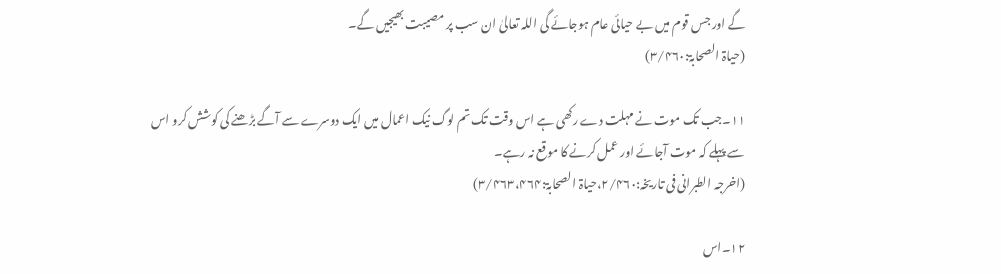گے اور جس قوم میں بے حیائی عام ہوجائے گی اللہ تعالیٰ ان سب پر مصیبت بھیجیں گے۔
(حیاۃ الصحابۃ:۳/۴۶۰)

۱۱۔جب تک موت نے مہلت دے رکھی ہے اس وقت تک تم لوگ نیک اعمال میں ایک دوسرے سے آگے بڑھنے کی کوشش کرو اس سے پہلے کہ موت آجائے اور عمل کرنے کا موقع نہ رہے۔
(اخرجہ الطبرانی فی تاریخہ:۲/۴۶۰،حیاۃ الصحابۃ:۳/۴۶۳،۴۶۴)

۱۲۔اس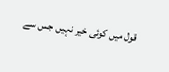قول میں کوئی خیر نہیں جس سے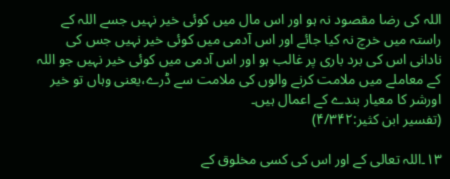اللہ کی رضا مقصود نہ ہو اور اس مال میں کوئی خیر نہیں جسے اللہ کے راستہ میں خرچ نہ کیا جائے اور اس آدمی میں کوئی خیر نہیں جس کی نادانی اس کی برد باری پر غالب ہو اور اس آدمی میں کوئی خیر نہیں جو اللہ کے معاملے میں ملامت کرنے والوں کی ملامت سے ڈرے،یعنی وہاں تو خیر اورشر کا معیار بندے کے اعمال ہیں۔
(تفسیر ابن کثیر:۴/۳۴۲)

۱۳۔اللہ تعالی کے اور اس کی کسی مخلوق کے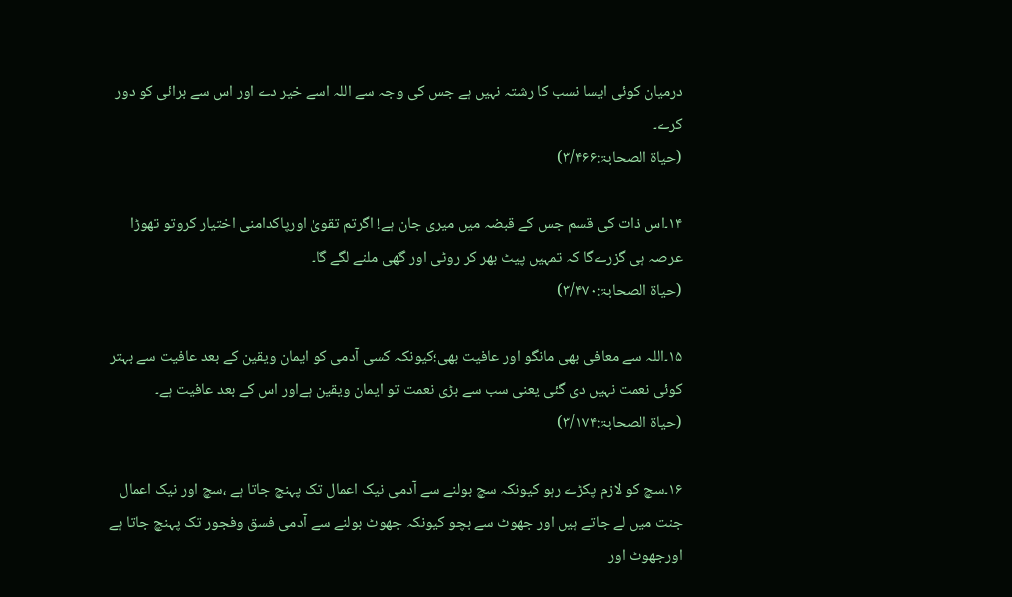درمیان کوئی ایسا نسب کا رشتہ نہیں ہے جس کی وجہ سے اللہ اسے خیر دے اور اس سے برائی کو دور کرے۔
(حیاۃ الصحابۃ:۳/۴۶۶)

۱۴۔اس ذات کی قسم جس کے قبضہ میں میری جان ہے! اگرتم تقویٰ اورپاکدامنی اختیار کروتو تھوڑا عرصہ ہی گزرےگا کہ تمہیں پیٹ بھر کر روٹی اور گھی ملنے لگے گا۔
(حیاۃ الصحابۃ:۳/۴۷۰)

۱۵۔اللہ سے معافی بھی مانگو اور عافیت بھی؛کیونکہ کسی آدمی کو ایمان ویقین کے بعد عافیت سے بہتر کوئی نعمت نہیں دی گئی یعنی سب سے بڑی نعمت تو ایمان ویقین ہےاور اس کے بعد عافیت ہے۔
(حیاۃ الصحابۃ:۳/۱۷۴)

۱۶۔سچ کو لازم پکڑے رہو کیونکہ سچ بولنے سے آدمی نیک اعمال تک پہنچ جاتا ہے ،سچ اور نیک اعمال جنت میں لے جاتے ہیں اور جھوٹ سے بچو کیونکہ جھوٹ بولنے سے آدمی فسق وفجور تک پہنچ جاتا ہے اورجھوٹ اور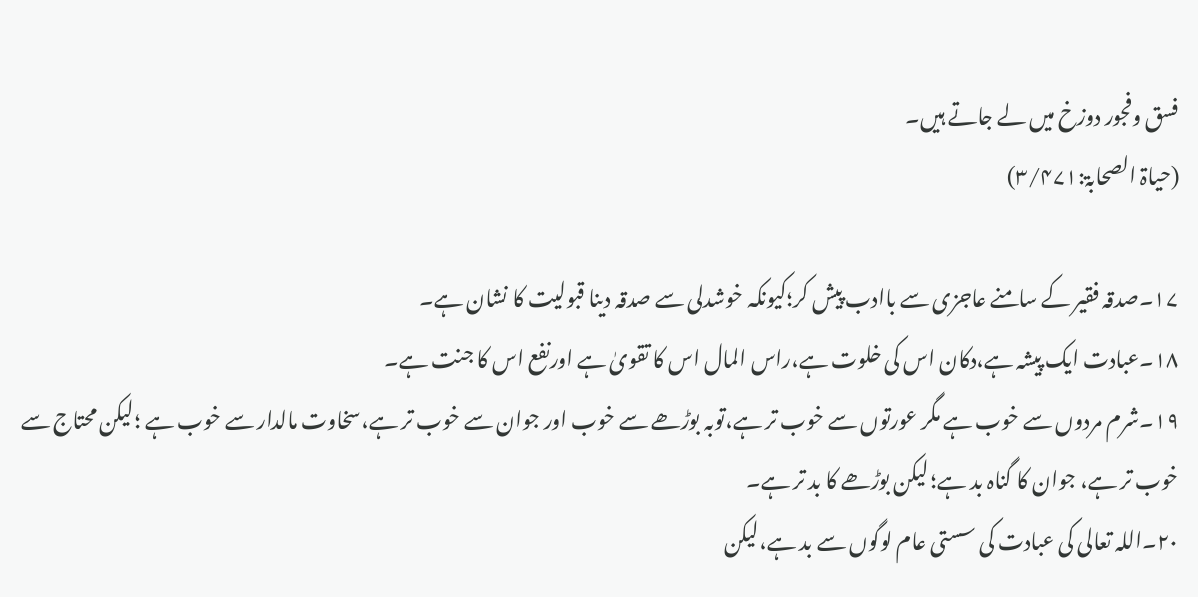فسق وفجور دوزخ میں لے جاتے ہیں۔
(حیاۃ الصحابۃ:۳/۴۷۱)

۱۷۔صدقہ فقیر کے سامنے عاجزی سے باادب پیش کر؛کیونکہ خوشدلی سے صدقہ دینا قبولیت کا نشان ہے۔
۱۸۔عبادت ایک پیشہ ہے،دکان اس کی خلوت ہے،راس المال اس کا تقویٰ ہے اورنفع اس کا جنت ہے۔
۱۹۔شرم مردوں سے خوب ہے مگر عورتوں سے خوب تر ہے،توبہ بوڑھے سے خوب اور جوان سے خوب تر ہے،سخاوت مالدار سے خوب ہے ؛لیکن محتاج سے خوب تر ہے، جوان کا گناہ بد ہے؛ لیکن بوڑھے کا بد تر ہے۔
۲۰۔اللہ تعالی کی عبادت کی سستی عام لوگوں سے بد ہے،لیکن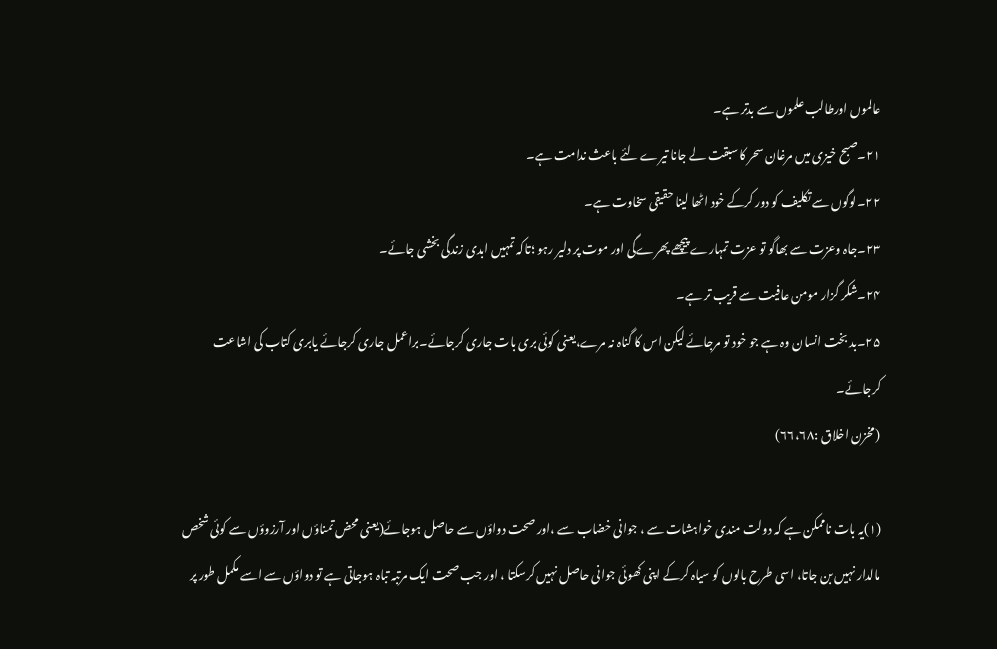عالموں اورطالب علموں سے بدتر ہے۔
۲۱۔صبح خیزی میں مرغان سحر کا سبقت لے جانا تیرے لئے باعث ندامت ہے۔
۲۲۔لوگوں سے تکلیف کو دور کرکے خود اٹھا لینا حقیقی سخاوت ہے۔
۲۳۔جاہ وعزت سے بھاگو تو عزت تمہارے پیچھے پھرےگی اور موت پر دلیر رہو ؛تاکہ تمہیں ابدی زندگی بخشی جائے۔
۲۴۔شکر گزار مومن عافیت سے قریب تر ہے۔
۲۵۔بد بخت انسان وہ ہے جو خود تو مرجائے لیکن اس کا گناہ نہ مرے،یعنی کوئی بری بات جاری کرجائے۔براعمل جاری کرجائے یابری کتاب کی اشاعت کرجائے۔
(مخزن اخلاق :۶۶،۶۸)

(۱)یہ بات ناممکن ہے کہ دولت مندی خواہشات سے ، جوانی خضاب سے ،اور صحت دواؤں سے حاصل ہوجائے(یعنی محض تمناؤں اور آرزوؤں سے کوئی شخص مالدار نہیں بن جاتا، اسی طرح بالوں کو سیاہ کرکے اپنی کھوئی جوانی حاصل نہیں کرسکتا ، اور جب صحت ایک مرتبہ تباہ ہوجاتی ہے تو دواؤں سے اسے مکمل طور پر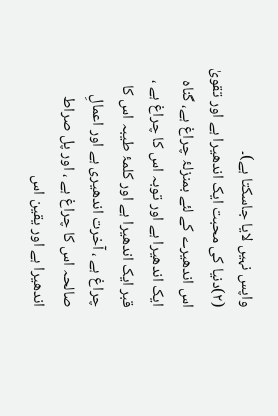واپس نہیں لایا جاسکتا ہے)۔
(۲)دنیا کی محبت ایک اندھیرا ہے اور تقویٰ اس اندھیرے کے لئے بمنزلۂ چراغ ہے، گناہ ایک اندھیرا ہے اور توبہ اس کا چراغ ہے ، قبر ایک اندھیرا ہے اور کلمۂ طیبہ اس کا چراغ ہے ، آخرت اندھیری ہے اور اعمالِ صالحہ اس کا چراغ ہے ، اور پل صراط اندھیرا ہے اور یقین اس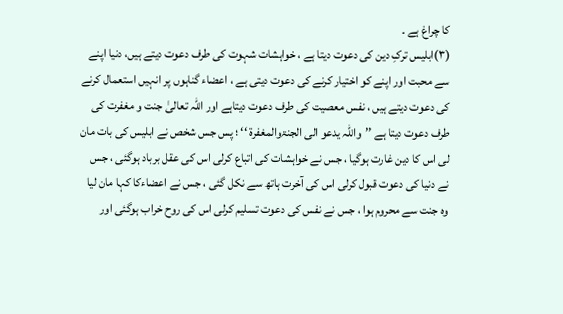کا چراغ ہے ۔
(۳)ابلیس ترکِ دین کی دعوت دیتا ہے ، خواہشات شہوت کی طرف دعوت دیتے ہیں، دنیا اپنے سے محبت اور اپنے کو اختیار کرنے کی دعوت دیتی ہے ، اعضاء گناہوں پر انہیں استعمال کرنے کی دعوت دیتے ہیں ، نفس معصیت کی طرف دعوت دیتاہے اور اللہ تعالیٰ جنت و مغفرت کی طرف دعوت دیتا ہے ’’واللہ یدعو الی الجنۃوالمغفرۃ ‘‘ ؛ پس جس شخص نے ابلیس کی بات مان لی اس کا دین غارت ہوگیا ، جس نے خواہشات کی اتباع کرلی اس کی عقل برباد ہوگئی ، جس نے دنیا کی دعوت قبول کرلی اس کی آخرت ہاتھ سے نکل گئی ، جس نے اعضاءکا کہا مان لیا وہ جنت سے محروم ہوا ، جس نے نفس کی دعوت تسلیم کرلی اس کی روح خراب ہوگئی اور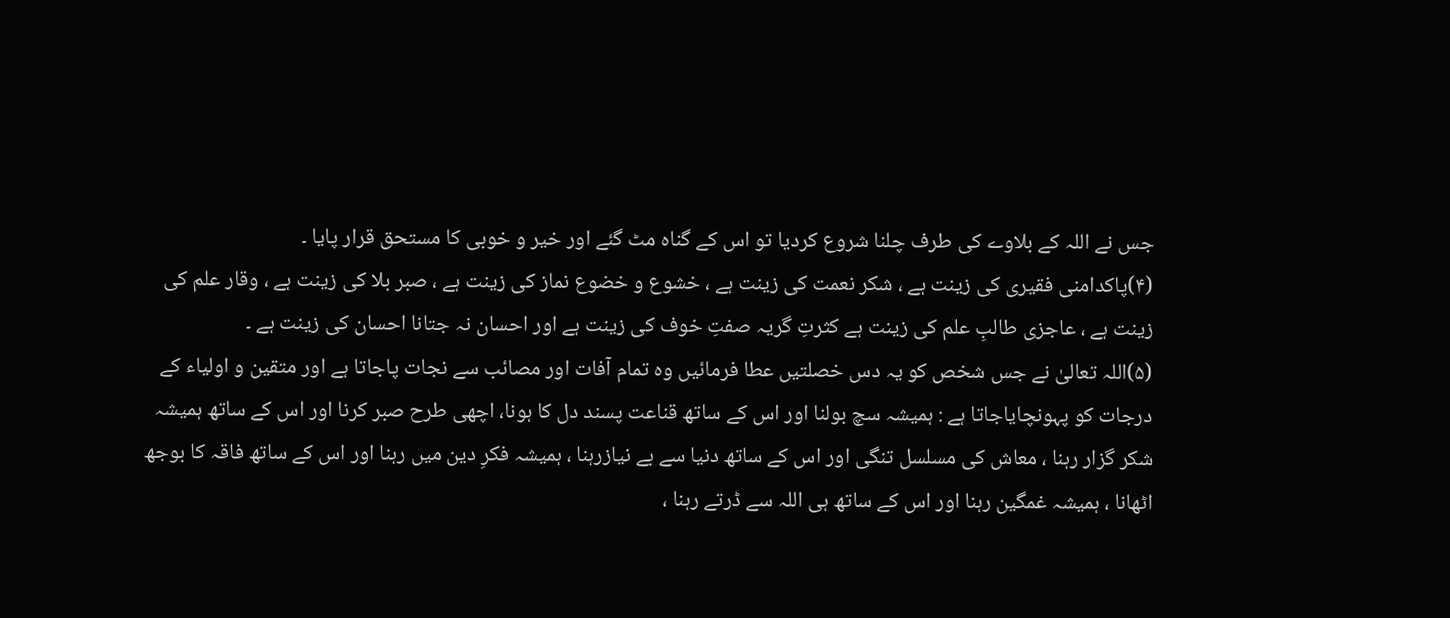جس نے اللہ کے بلاوے کی طرف چلنا شروع کردیا تو اس کے گناہ مٹ گئے اور خیر و خوبی کا مستحق قرار پایا ۔
(۴)پاکدامنی فقیری کی زینت ہے ، شکر نعمت کی زینت ہے ، خشوع و خضوع نماز کی زینت ہے ، صبر بلا کی زینت ہے ، وقار علم کی زینت ہے ، عاجزی طالبِ علم کی زینت ہے کثرتِ گریہ صفتِ خوف کی زینت ہے اور احسان نہ جتانا احسان کی زینت ہے ۔
(۵)اللہ تعالیٰ نے جس شخص کو یہ دس خصلتیں عطا فرمائیں وہ تمام آفات اور مصائب سے نجات پاجاتا ہے اور متقین و اولیاء کے درجات کو پہونچایاجاتا ہے : ہمیشہ سچ بولنا اور اس کے ساتھ قناعت پسند دل کا ہونا، اچھی طرح صبر کرنا اور اس کے ساتھ ہمیشہ شکر گزار رہنا ، معاش کی مسلسل تنگی اور اس کے ساتھ دنیا سے بے نیازرہنا ، ہمیشہ فکرِ دین میں رہنا اور اس کے ساتھ فاقہ کا بوجھ اٹھانا ، ہمیشہ غمگین رہنا اور اس کے ساتھ ہی اللہ سے ڈرتے رہنا ،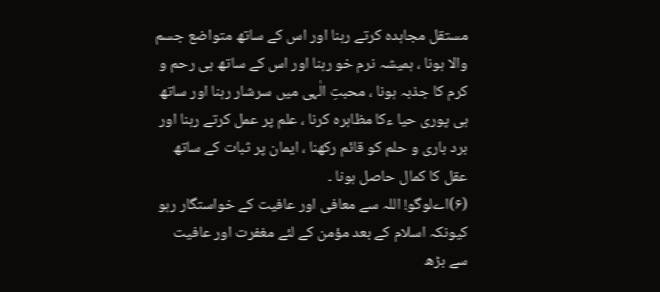مستقل مجاہدہ کرتے رہنا اور اس کے ساتھ متواضع جسم والا ہونا ، ہمیشہ نرم خو رہنا اور اس کے ساتھ ہی رحم و کرم کا جذبہ ہونا ، محبتِ الٰہی میں سرشار رہنا اور ساتھ ہی پوری حیا ءکا مظاہرہ کرنا ، علم پر عمل کرتے رہنا اور برد باری و حلم کو قائم رکھنا ، ایمان پر ثبات کے ساتھ عقل کا کمال حاصل ہونا ۔
(۶)اےلوگو! اللہ سے معافی اور عافیت کے خواستگار رہو کیونکہ اسلام کے بعد مؤمن کے لئے مغفرت اور عافیت سے بڑھ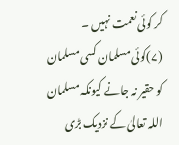کر کوئی نعمت نہیں ۔
(۷)کوئی مسلمان کسی مسلمان کو حقیر نہ جانے کیونکہ مسلمان اللہ تعالیٰ کے نزدیک بڑی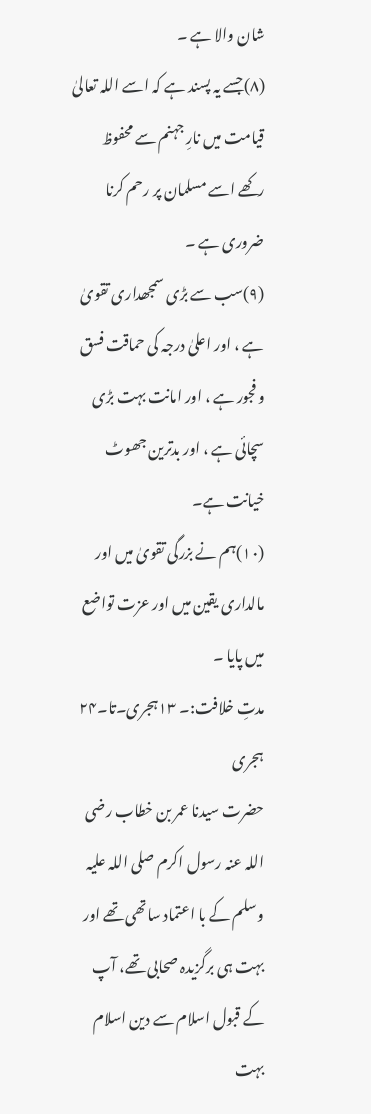شان والا ہے ۔
(۸)جسے یہ پسند ہے کہ اسے اللہ تعالیٰ قیامت میں نارِ جہنم سے محفوظ رکھے اسے مسلمان پر رحم کرنا ضروری ہے ۔
(۹)سب سے بڑی سمجھداری تقویٰ ہے ، اور اعلیٰ درجہ کی حماقت فسق و فجور ہے ، اور امانت بہت بڑی سچائی ہے ، اور بدترین جھوٹ خیانت ہے۔
(۱۰)ہم نے بزرگی تقویٰ میں اور مالداری یقین میں اور عزت تواضع میں پایا ۔
مدتِ خلافت:۔ ۱۳ہجری۔تا۔۲۴ ہجری
حضرت سیدنا عمر بن خطاب رضی اللہ عنہ رسول اکرم صلی اللہ علیہ وسلم کے با اعتماد ساتھی تھے اور بہت ہی برگزیدہ صحابی تھے، آپ کے قبول اسلام سے دین اسلام بہت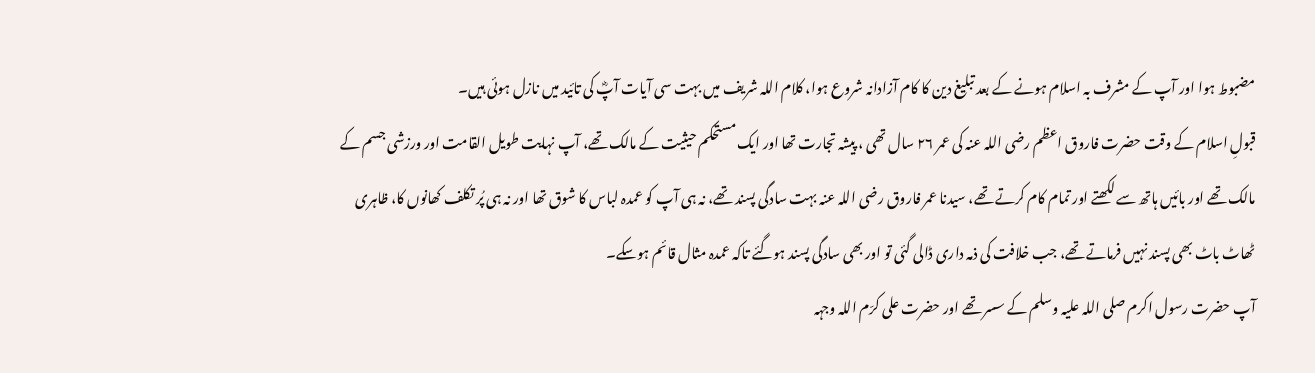مضبوط ہوا اور آپ کے مشرف بہ اسلام ہونے کے بعد تبلیغ دین کا کام آزادانہ شروع ہوا، کلام اللہ شریف میں بہت سی آیات آپؓ کی تائید میں نازل ہوئی ہیں۔
قبولِ اسلام کے وقت حضرت فاروق اعظم رضی اللہ عنہ کی عمر ۲۶ سال تھی ، پیشہ تجارت تھا اور ایک مستحکم حیثیت کے مالک تھے، آپ نہایت طویل القامت اور ورزشی جسم کے مالک تھے اور بائیں ہاتھ سے لکھتے اور تمام کام کرتے تھے، سیدنا عمر فاروق رضی اللہ عنہ بہت سادگی پسند تھے، نہ ہی آپ کو عمدہ لباس کا شوق تھا اور نہ ہی پُر تکلف کھانوں کا، ظاہری ٹھاٹ باٹ بھی پسند نہیں فرماتے تھے، جب خلافت کی ذمہ داری ڈالی گئی تو اور بھی سادگی پسند ہوگئے تاکہ عمدہ مثال قائم ہوسکے۔
آپ حضرت رسول اکرم صلی اللہ علیہ وسلم کے سسر تھے اور حضرت علی کرّم اللہ وجہہ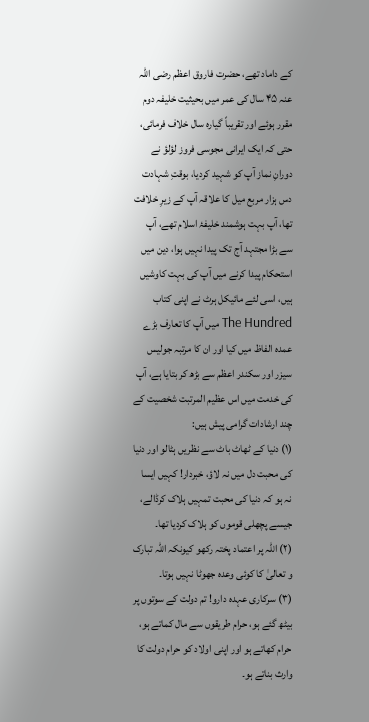کے داماد تھے، حضرت فاروق اعظم رضی اللہ عنہ ۴۵ سال کی عمر میں بحیثیت خلیفہ دوم مقرر ہوئے اور تقریباً گیارہ سال خلاف فرمائی، حتی کہ ایک ایرانی مجوسی فروز لؤلؤ نے دورانِ نماز آپ کو شہید کردیا، بوقتِ شہادت دس ہزار مربع میل کا علاقہ آپ کے زیرِ خلافت تھا، آپ بہت ہوشمند خلیفۂ اسلام تھے، آپ سے بڑا مجتہد آج تک پیدا نہیں ہوا، دین میں استحکام پیدا کرنے میں آپ کی بہت کاوشیں ہیں، اسی لئے مائیکل ہرٹ نے اپنی کتاب The Hundred میں آپ کا تعارف بڑے عمدہ الفاظ میں کیا اور ان کا مرتبہ جولیس سیزر اور سکندر اعظم سے بڑھ کر بتایا ہے، آپ کی خدمت میں اس عظیم المرتبت شخصیت کے چند ارشادات گرامی پیش ہیں:
(۱) دنیا کے ٹھاٹ باٹ سے نظریں ہٹالو اور دنیا کی محبت دل میں نہ لاؤ، خبردار! کہیں ایسا نہ ہو کہ دنیا کی محبت تمہیں ہلاک کرڈالے، جیسے پچھلی قوموں کو ہلاک کردیا تھا۔
(۲) اللہ پر اعتماد پختہ رکھو کیونکہ اللہ تبارک و تعالیٰ کا کوئی وعدہ جھوٹا نہیں ہوتا۔
(۳) سرکاری عہدہ دارو! تم دولت کے سوتوں پر بیٹھ گئے ہو، حرام طریقوں سے مال کماتے ہو، حرام کھاتے ہو اور اپنی اولاد کو حرام دولت کا وارث بناتے ہو۔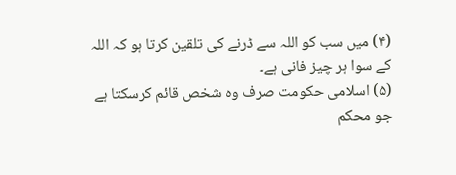(۴) میں سب کو اللہ سے ڈرنے کی تلقین کرتا ہو کہ اللہ کے سوا ہر چیز فانی ہے۔
(۵) اسلامی حکومت صرف وہ شخص قائم کرسکتا ہے جو محکم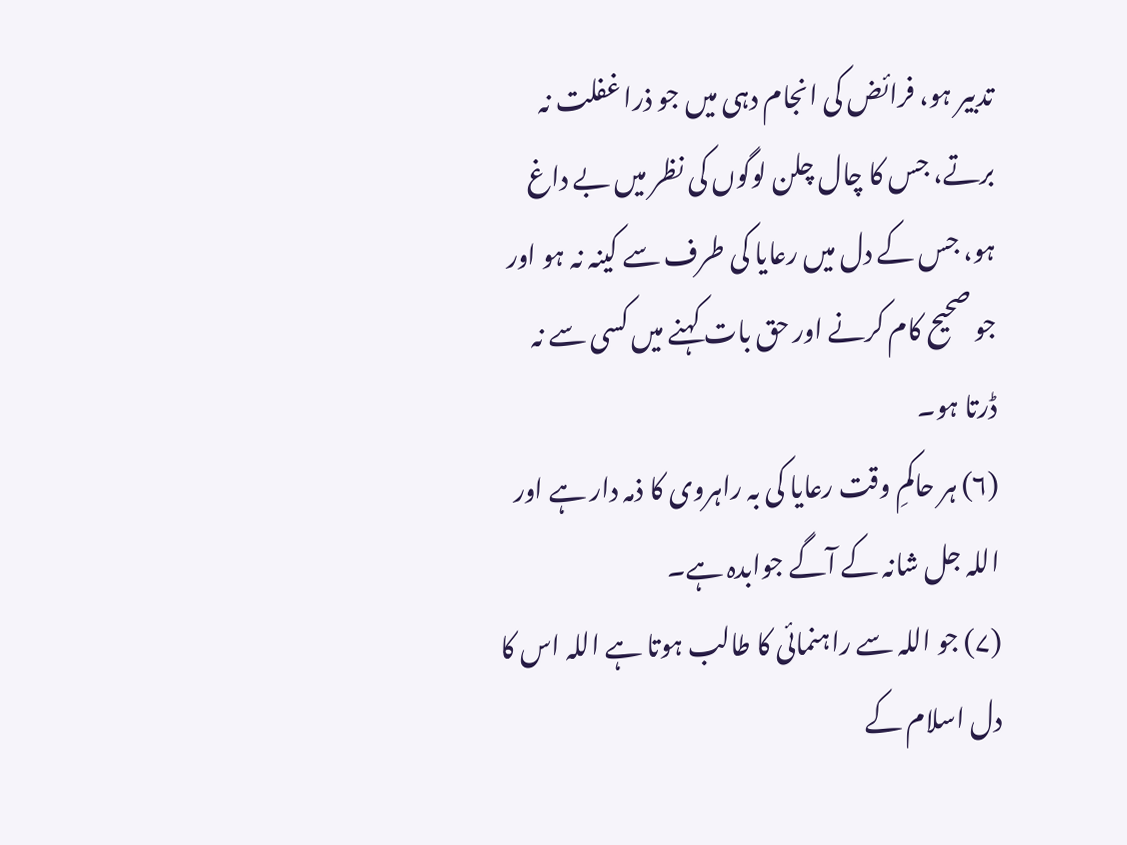تدبیر ہو، فرائض کی انجام دہی میں جو ذرا غفلت نہ برتے، جس کا چال چلن لوگوں کی نظر میں بے داغ ہو، جس کے دل میں رعایا کی طرف سے کینہ نہ ہو اور جو صحیح کام کرنے اور حق بات کہنے میں کسی سے نہ ڈرتا ہو۔
(۶) ہر حاکمِ وقت رعایا کی بہ راہروی کا ذمہ دار ہے اور اللہ جل شانہ کے آگے جوابدہ ہے۔
(۷) جو اللہ سے راہنمائی کا طالب ہوتا ہے اللہ اس کا دل اسلام کے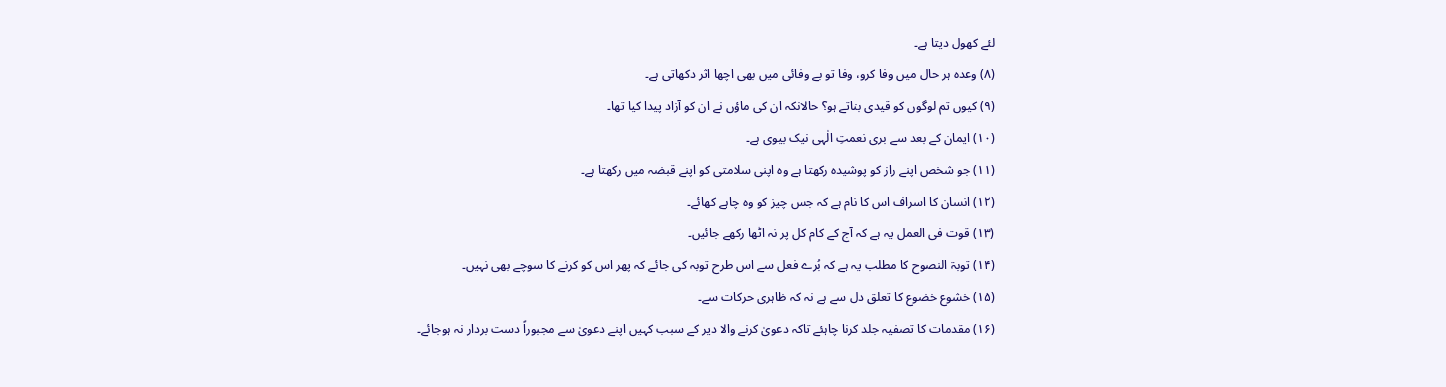لئے کھول دیتا ہے۔
(۸) وعدہ ہر حال میں وفا کرو، وفا تو بے وفائی میں بھی اچھا اثر دکھاتی ہے۔
(۹) کیوں تم لوگوں کو قیدی بناتے ہو؟ حالانکہ ان کی ماؤں نے ان کو آزاد پیدا کیا تھا۔
(۱۰) ایمان کے بعد سے بری نعمتِ الٰہی نیک بیوی ہے۔
(۱۱) جو شخص اپنے راز کو پوشیدہ رکھتا ہے وہ اپنی سلامتی کو اپنے قبضہ میں رکھتا ہے۔
(۱۲) انسان کا اسراف اس کا نام ہے کہ جس چیز کو وہ چاہے کھائے۔
(۱۳) قوت فی العمل یہ ہے کہ آج کے کام کل پر نہ اٹھا رکھے جائیں۔
(۱۴) توبۃ النصوح کا مطلب یہ ہے کہ بُرے فعل سے اس طرح توبہ کی جائے کہ پھر اس کو کرنے کا سوچے بھی نہیں۔
(۱۵) خشوع خضوع کا تعلق دل سے ہے نہ کہ ظاہری حرکات سے۔
(۱۶) مقدمات کا تصفیہ جلد کرنا چاہئے تاکہ دعویٰ کرنے والا دیر کے سبب کہیں اپنے دعویٰ سے مجبوراً دست بردار نہ ہوجائے۔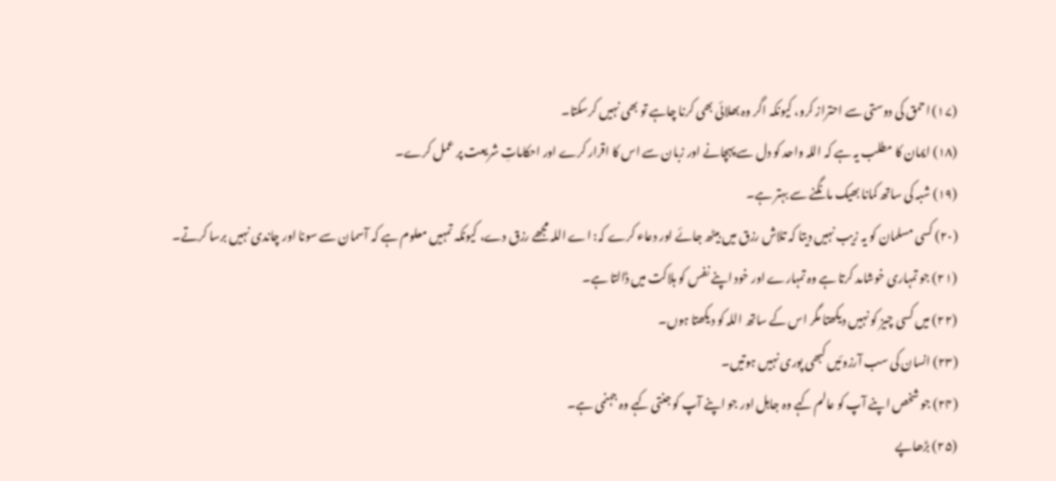(۱۷) احمق کی دوستی سے احتراز کرو، کیونکہ اگر وہ بھلائی بھی کرنا چاہے تو بھی نہیں کرسکتا۔
(۱۸) ایمان کا مطلب یہ ہے کہ اللہ واحد کو دل سے پہچانے اور زبان سے اس کا اقرار کرے اور احکاماتِ شریعت پر عمل کرے۔
(۱۹) شبہ کی ساتھ کمانا بھیک مانگنے سے بہتر ہے۔
(۲۰) کسی مسلمان کو یہ زیب نہیں دیتا کہ تلاش رزق میں بیٹھ جائے اور دعاء کرے کہ: اے اللہ مجھے رزق دے، کیونکہ تمہیں معلوم ہے کہ آسمان سے سونا اور چاندی نہیں برسا کرتے۔
(۲۱) جو تمہاری خوشامد کرتا ہے وہ تمہارے اور خود اپنے نفس کو ہلاکت میں ڈالتا ہے۔
(۲۲) میں کسی چیز کو نہیں دیکھتا مگر اس کے ساتھ اللہ کو دیکھتا ہوں۔
(۲۳) انسان کی سب آرزوئیں کبھی پوری نہیں ہوتیں۔
(۲۴) جو شخص اپنے آپ کو عالم کہے وہ جاہل اور جو اپنے آپ کو جنتی کہے وہ جہنمی ہے۔
(۲۵) بڑھاپے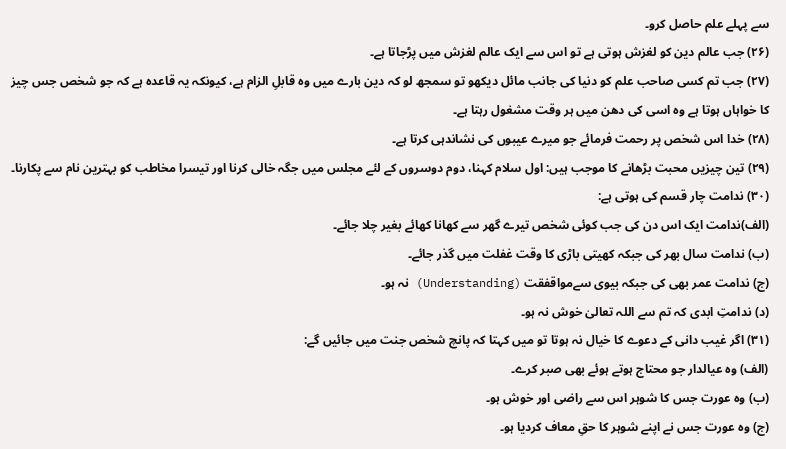سے پہلے علم حاصل کرو۔
(۲۶) جب عالم دین کو لغزش ہوتی ہے تو اس سے ایک عالم لغزش میں پڑجاتا ہے۔
(۲۷) جب تم کسی صاحب علم کو دنیا کی جانب مائل دیکھو تو سمجھ لو کہ دین بارے میں وہ قابلِ الزام ہے، کیونکہ یہ قاعدہ ہے کہ جو شخص جس چیز کا خواہاں ہوتا ہے وہ اسی کی دھن میں ہر وقت مشغول رہتا ہے۔
(۲۸) خدا اس شخص پر رحمت فرمائے جو میرے عیبوں کی نشاندہی کرتا ہے۔
(۲۹) تین چیزیں محبت بڑھانے کا موجب ہیں: اول سلام کہنا، دوم دوسروں کے لئے مجلس میں جگہ خالی کرنا اور تیسرا مخاطب کو بہترین نام سے پکارنا۔
(۳۰) ندامت چار قسم کی ہوتی ہے:
(الف)ندامت ایک اس دن کی جب کوئی شخص تیرے گھر سے کھانا کھائے بغیر چلا جائے۔
(ب) ندامت سال بھر کی جبکہ کھیتی باڑی کا وقت غفلت میں گذر جائے۔
(ج) ندامت عمر بھی کی جبکہ بیوی سےمواقفقت (Understanding) نہ ہو۔
(د) ندامتِ ابدی کہ تم سے اللہ تعالیٰ خوش نہ ہو۔
(۳۱) اگر غیب دانی کے دعوے کا خیال نہ ہوتا تو میں کہتا کہ پانچ شخص جنت میں جائیں گے:
(الف) وہ عیالدار جو محتاج ہوتے ہوئے بھی صبر کرے۔
(ب) وہ عورت جس کا شوہر اس سے راضی اور خوش ہو۔
(ج) وہ عورت جس نے اپنے شوہر کا حقِ معاف کردیا ہو۔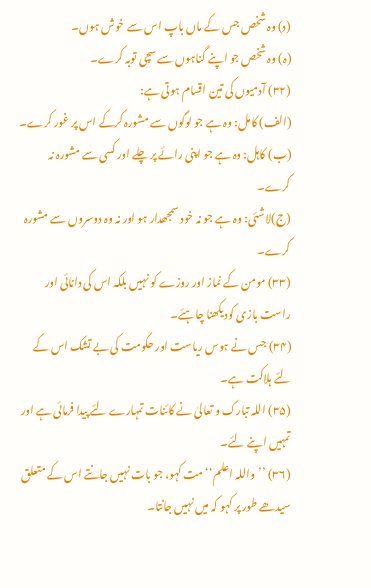(د) وہ شخص جس کے ماں باپ اس سے خوش ہوں۔
(ہ) وہ شخص جو اپنے گناہوں سے سچی توبہ کرے۔
(۳۲) آدمیوں کی تین اقسام ہوتی ہے:
(الف) کامل: وہ ہے جو لوگوں سے مشورہ کرکے اس پر غور کرے۔
(ب) کاہل: وہ ہے جو اپنی رائے پر چلے اور کسی سے مشورہ نہ کرے۔
(ج)لاشئی: وہ ہے جو نہ خود سمجھدار ہو اور نہ وہ دوسروں سے مشورہ کرے۔
(۳۳) مومن کے نماز اور روزے کو نہیں بلکہ اس کی دانائی اور راست بازی کودیکھنا چاہئے۔
(۳۴) جس نے ہوس ریاست اور حکومت کی بے تشک اس کے لئے ہلاکت ہے۔
(۳۵) اللہ تبارک و تعالیٰ نے کائنات تمہارے لئے پیدا فرمائی ہے اور تمہیں اپنے لئے۔
(۳۶) ’’واللہ اعلم‘‘ مت کہو، جو بات نہیں جانتے اس کے متعلق سیدھے طور پر کہو کہ میں نہیں جانتا۔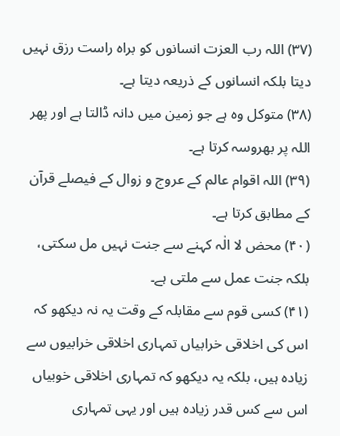(۳۷) اللہ رب العزت انسانوں کو براہ راست رزق نہیں دیتا بلکہ انسانوں کے ذریعہ دیتا ہے۔
(۳۸) متوکل وہ ہے جو زمین میں دانہ ڈالتا ہے اور پھر اللہ پر بھروسہ کرتا ہے۔
(۳۹) اللہ اقوام عالم کے عروج و زوال کے فیصلے قرآن کے مطابق کرتا ہے۔
(۴۰) محض لا الٰہ کہنے سے جنت نہیں مل سکتی، بلکہ جنت عمل سے ملتی ہے۔
(۴۱) کسی قوم سے مقابلہ کے وقت یہ نہ دیکھو کہ اس کی اخلاقی خرابیاں تمہاری اخلاقی خرابیوں سے زیادہ ہیں، بلکہ یہ دیکھو کہ تمہاری اخلاقی خوبیاں اس سے کس قدر زیادہ ہیں اور یہی تمہاری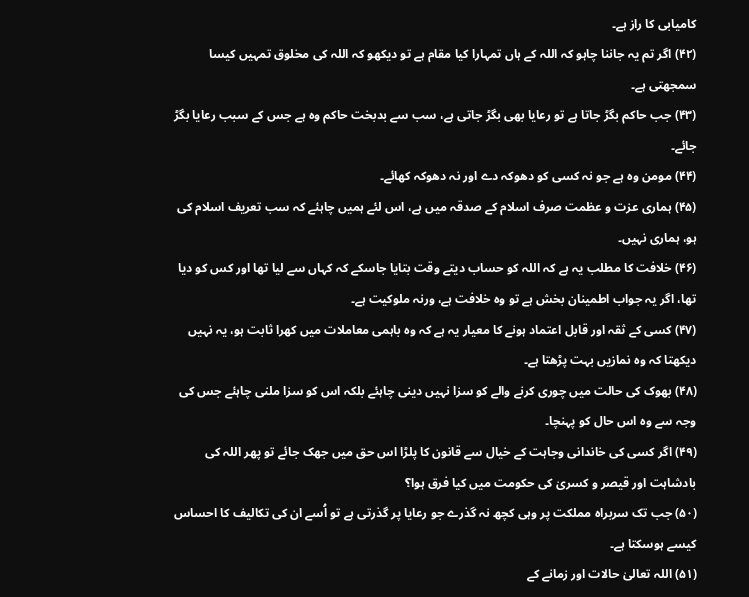کامیابی کا راز ہے۔
(۴۲) اگر تم یہ جاننا چاہو کہ اللہ کے ہاں تمہارا کیا مقام ہے تو دیکھو کہ اللہ کی مخلوق تمہیں کیسا سمجھتی ہے۔
(۴۳) جب حاکم بگڑ جاتا ہے تو رعایا بھی بگڑ جاتی ہے، سب سے بدبخت حاکم وہ ہے جس کے سبب رعایا بگڑ جائے۔
(۴۴) مومن وہ ہے جو نہ کسی کو دھوکہ دے اور نہ دھوکہ کھائے۔
(۴۵) ہماری عزت و عظمت صرف اسلام کے صدقہ میں ہے، اس لئے ہمیں چاہئے کہ سب تعریف اسلام کی ہو، ہماری نہیں۔
(۴۶) خلافت کا مطلب یہ ہے کہ اللہ کو حساب دیتے وقت بتایا جاسکے کہ کہاں سے لیا تھا اور کس کو دیا تھا، اگر یہ جواب اطمینان بخش ہے تو وہ خلافت ہے، ورنہ ملوکیت ہے۔
(۴۷) کسی کے ثقہ اور قابل اعتماد ہونے کا معیار یہ ہے کہ وہ باہمی معاملات میں کھرا ثابت ہو، یہ نہیں دیکھتا کہ وہ نمازیں بہت پڑھتا ہے۔
(۴۸) بھوک کی حالت میں چوری کرنے والے کو سزا نہیں دینی چاہئے بلکہ اس کو سزا ملنی چاہئے جس کی وجہ سے وہ اس حال کو پہنچا۔
(۴۹) اگر کسی کی خاندانی وجاہت کے خیال سے قانون کا پلڑا اس حق میں جھک جائے تو پھر اللہ کی بادشاہت اور قیصر و کسریٰ کی حکومت میں کیا فرق ہوا؟
(۵۰) جب تک سربراہ مملکت پر وہی کچھ نہ گذرے جو رعایا پر گذرتی ہے تو اُسے ان کی تکالیف کا احساس کیسے ہوسکتا ہے۔
(۵۱) اللہ تعالیٰ حالات اور زمانے کے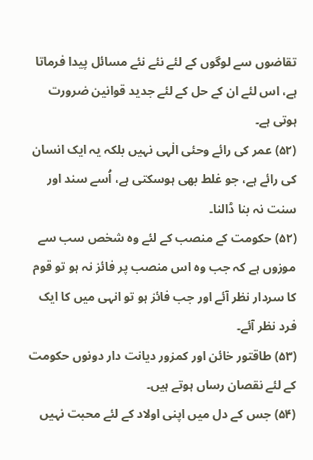تقاضوں سے لوگوں کے لئے نئے نئے مسائل پیدا فرماتا ہے، اس لئے ان کے حل کے لئے جدید قوانین ضرورت ہوتی ہے۔
(۵۲) عمر کی رائے وحئی الٰہی نہیں بلکہ یہ ایک انسان کی رائے ہے، جو غلط بھی ہوسکتی ہے، اُسے سند اور سنت نہ بنا ڈالنا۔
(۵۲) حکومت کے منصب کے لئے وہ شخص سب سے موزوں ہے کہ جب وہ اس منصب پر فائز نہ ہو تو قوم کا سردار نظر آئے اور جب فائز ہو تو انہی میں کا ایک فرد نظر آئے۔
(۵۳) طاقتور خائن اور کمزور دیانت دار دونوں حکومت کے لئے نقصان رساں ہوتے ہیں۔
(۵۴) جس کے دل میں اپنی اولاد کے لئے محبت نہیں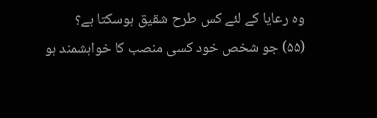وہ رعایا کے لئے کس طرح شقیق ہوسکتا ہے؟
(۵۵) جو شخص خود کسی منصب کا خواہشمند ہو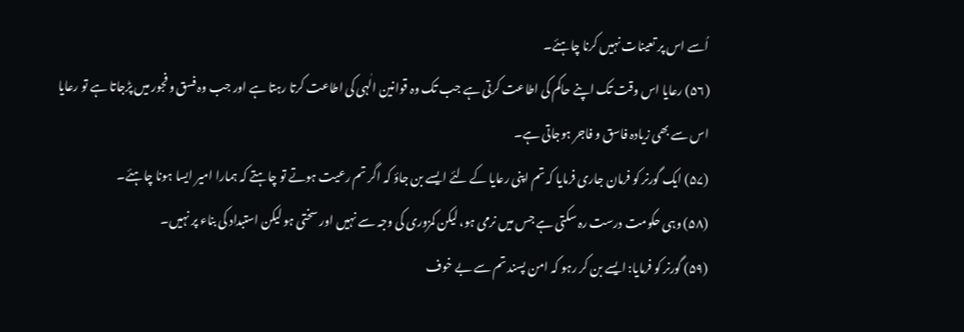اُسے اس پر تعینات نہیں کرنا چاہئے۔
(۵۶) رعایا اس وقت تک اپنے حاکم کی اطاعت کرتی ہے جب تک وہ قوانین الٰہی کی اطاعت کرتا رہتا ہے اور جب وہ فسق و فجور میں پڑجاتا ہے تو رعایا اس سے بھی زیادہ فاسق و فاجر ہوجاتی ہے۔
(۵۷) ایک گورنر کو فرمان جاری فرمایا کہ تم اپنی رعایا کے لئے ایسے بن جاؤ کہ اگر تم رعیت ہوتے تو چاہتے کہ ہمارا امیر ایسا ہونا چاہئے۔
(۵۸) وہی حکومت درست رہ سکتی ہے جس میں نرمی ہو، لیکن کمزوری کی وجہ سے نہیں اور سختی ہو لیکن استبداد کی بناء پر نہیں۔
(۵۹) گورنر کو فرمایا: ایسے بن کر رہو کہ امن پسند تم سے بے خوف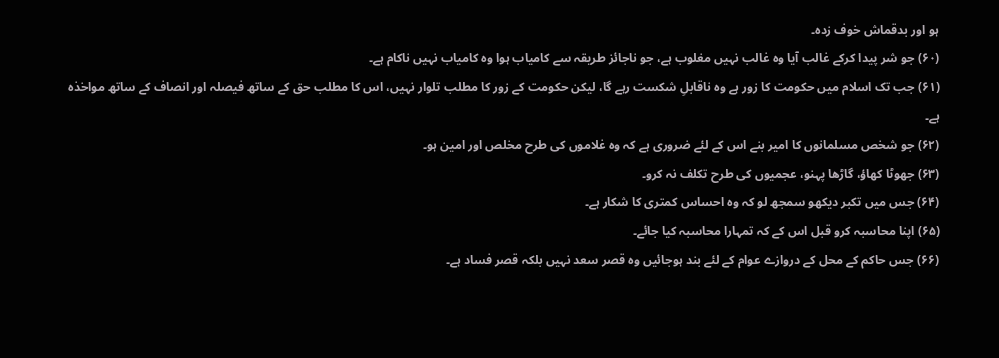ہو اور بدقماش خوف زدہ۔
(۶۰) جو شر پیدا کرکے غالب آیا وہ غالب نہیں مغلوب ہے، جو ناجائز طریقہ سے کامیاب ہوا وہ کامیاب نہیں ناکام ہے۔
(۶۱) جب تک اسلام میں حکومت کا زور ہے وہ ناقابلِ شکست رہے گا، لیکن حکومت کے زور کا مطلب تلوار نہیں، اس کا مطلب حق کے ساتھ فیصلہ اور انصاف کے ساتھ مواخذہ ہے۔
(۶۲) جو شخص مسلمانوں کا امیر بنے اس کے لئے ضروری ہے کہ وہ غلاموں کی طرح مخلص اور امین ہو۔
(۶۳) جھوٹا کھاؤ، گاڑھا پہنو، عجمیوں کی طرح تکلف نہ کرو۔
(۶۴) جس میں تکبر دیکھو سمجھ لو کہ وہ احساس کمتری کا شکار ہے۔
(۶۵) اپنا محاسبہ کرو قبل اس کے کہ تمہارا محاسبہ کیا جائے۔
(۶۶) جس حاکم کے محل کے دروازے عوام کے لئے بند ہوجائیں وہ قصر سعد نہیں بلکہ قصر فساد ہے۔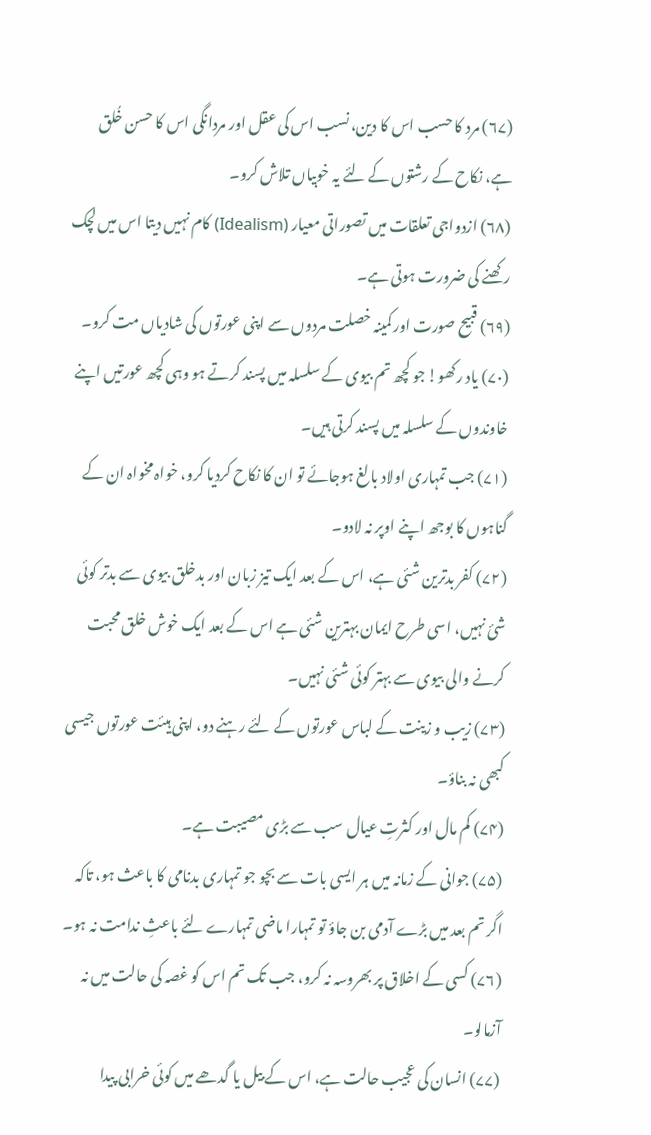(۶۷) مرد کا حسب اس کا دین، نسب اس کی عقل اور مردانگی اس کا حسن خُلق ہے، نکاح کے رشتوں کے لئے یہ خوبیاں تلاش کرو۔
(۶۸) ازدواجی تعلقات میں تصوراتی معیار (Idealism) کام نہیں دیتا اس میں لچک رکھنے کی ضرورت ہوتی ہے۔
(۶۹) قبیح صورت اور کمینہ خصلت مردوں سے اپنی عورتوں کی شادیاں مت کرو۔
(۷۰) یاد رکھو! جو کچھ تم بیوی کے سلسلہ میں پسند کرتے ہو وہی کچھ عورتیں اپنے خاوندوں کے سلسلہ میں پسند کرتی ہیں۔
(۷۱) جب تمہاری اولاد بالغ ہوجائے تو ان کا نکاح کردیا کرو، خواہ مخواہ ان کے گناہوں کا بوجھ اپنے اوپر نہ لادو۔
(۷۲) کفر بدترین شئی ہے، اس کے بعد ایک تیز زبان اور بدخلق بیوی سے بدتر کوئی شئ نہیں، اسی طرح ایمان بہترین شئی ہے اس کے بعد ایک خوش خلق محبت کرنے والی بیوی سے بہتر کوئی شئی نہیں۔
(۷۳) زیب و زینت کے لباس عورتوں کے لئے رہنے دو، اپنی ہیئت عورتوں جیسی کبھی نہ بناؤ۔
(۷۴) کم مال اور کثرتِ عیال سب سے بڑی مصیبت ہے۔
(۷۵) جوانی کے زمانہ میں ہر ایسی بات سے بچو جو تمہاری بدنامی کا باعث ہو، تاکہ اگر تم بعد میں بڑے آدمی بن جاؤ تو تمہارا ماضی تمہارے لئے باعثِ ندامت نہ ہو۔
(۷۶) کسی کے اخلاق پر بھروسہ نہ کرو، جب تک تم اس کو غصہ کی حالت میں نہ آزمالو۔
(۷۷) انسان کی عجیب حالت ہے، اس کے بیل یا گدھے میں کوئی خرابی پیدا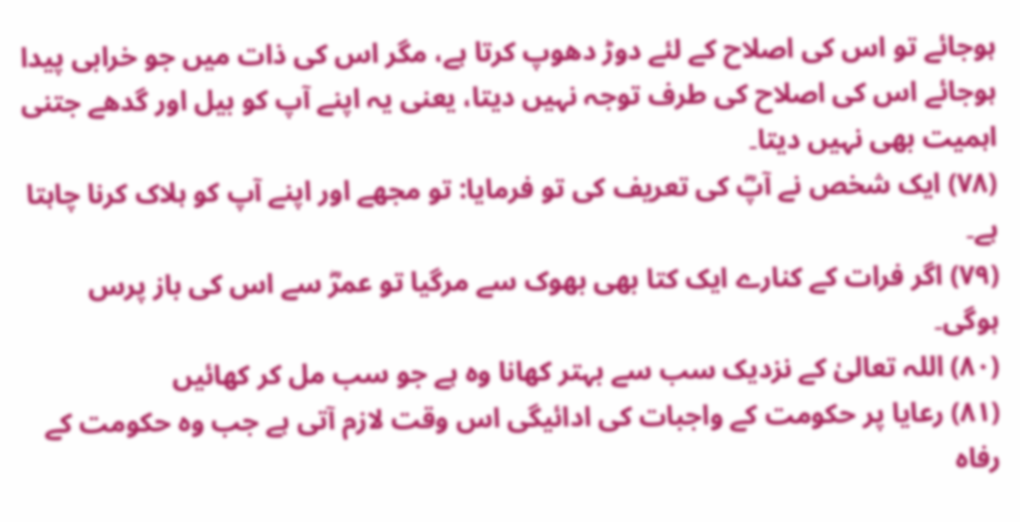ہوجائے تو اس کی اصلاح کے لئے دوڑ دھوپ کرتا ہے، مگر اس کی ذات میں جو خرابی پیدا ہوجائے اس کی اصلاح کی طرف توجہ نہیں دیتا، یعنی یہ اپنے آپ کو بیل اور گدھے جتنی اہمیت بھی نہیں دیتا۔
(۷۸) ایک شخص نے آپؓ کی تعریف کی تو فرمایا: تو مجھے اور اپنے آپ کو ہلاک کرنا چاہتا ہے۔
(۷۹) اگر فرات کے کنارے ایک کتا بھی بھوک سے مرگیا تو عمرؓ سے اس کی باز پرس ہوگی۔
(۸۰) اللہ تعالیٰ کے نزدیک سب سے بہتر کھانا وہ ہے جو سب مل کر کھائیں
(۸۱) رعایا پر حکومت کے واجبات کی ادائیگی اس وقت لازم آتی ہے جب وہ حکومت کے رفاہ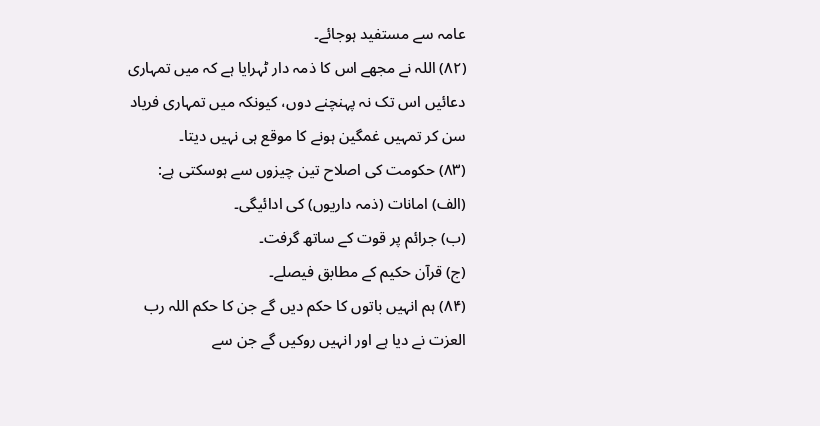عامہ سے مستفید ہوجائے۔
(۸۲) اللہ نے مجھے اس کا ذمہ دار ٹہرایا ہے کہ میں تمہاری دعائیں اس تک نہ پہنچنے دوں، کیونکہ میں تمہاری فریاد سن کر تمہیں غمگین ہونے کا موقع ہی نہیں دیتا۔
(۸۳) حکومت کی اصلاح تین چیزوں سے ہوسکتی ہے:
(الف) امانات (ذمہ داریوں) کی ادائیگی۔
(ب) جرائم پر قوت کے ساتھ گرفت۔
(ج) قرآن حکیم کے مطابق فیصلے۔
(۸۴) ہم انہیں باتوں کا حکم دیں گے جن کا حکم اللہ رب العزت نے دیا ہے اور انہیں روکیں گے جن سے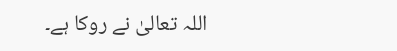اللہ تعالیٰ نے روکا ہے۔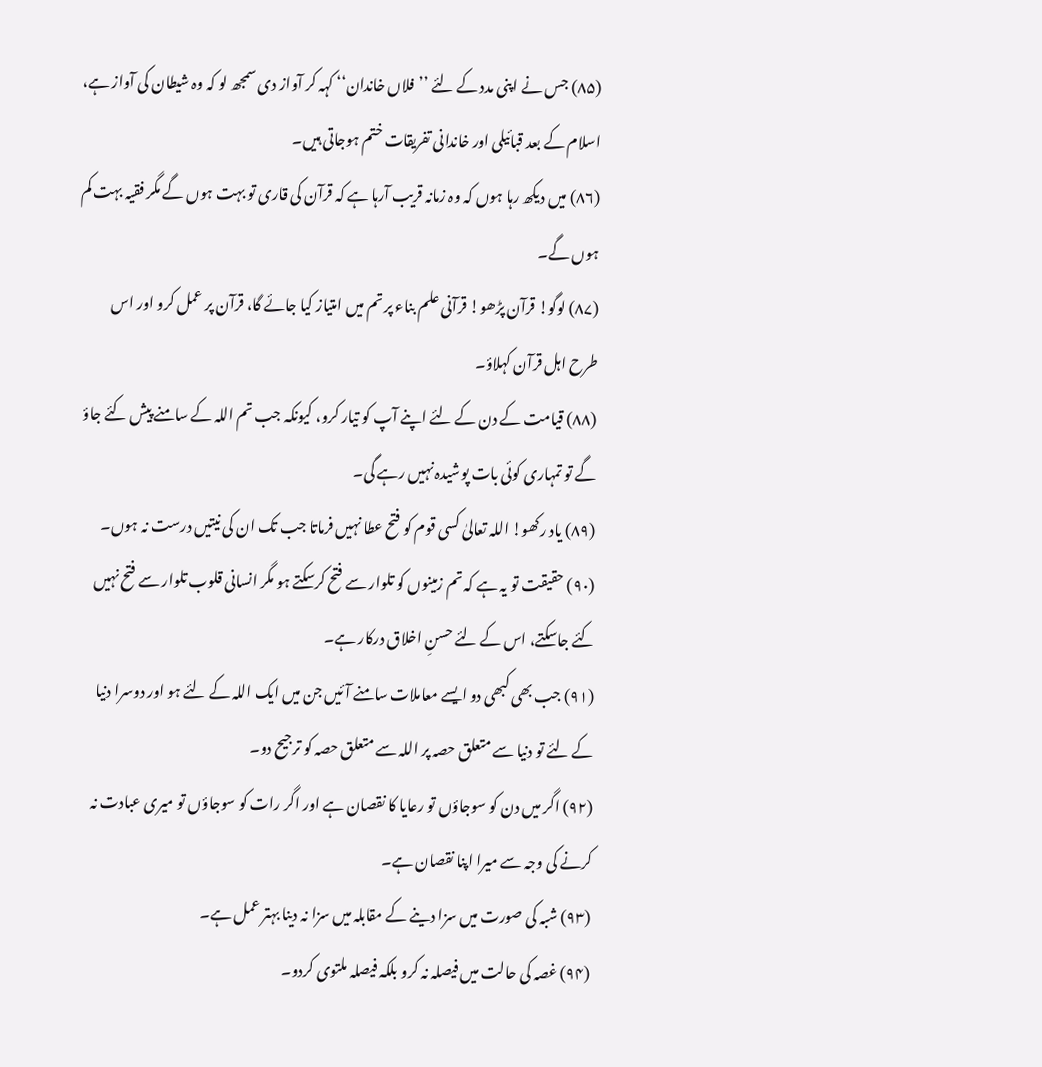(۸۵) جس نے اپنی مدد کے لئے ’’فلاں خاندان‘‘ کہہ کر آواز دی سمجھ لو کہ وہ شیطان کی آواز ہے، اسلام کے بعد قبائیلی اور خاندانی تفریقات ختم ہوجاتی ہیں۔
(۸۶) میں دیکھ رہا ہوں کہ وہ زمانہ قریب آرہا ہے کہ قرآن کی قاری تو بہت ہوں گے مگر فقیہ بہت کم ہوں گے۔
(۸۷) لوگو! قرآن پڑھو! قرآنی علم بناء پر تم میں امتیاز کیا جائے گا، قرآن پر عمل کرو اور اس طرح اہل قرآن کہلاؤ۔
(۸۸) قیامت کے دن کے لئے اپنے آپ کو تیار کرو، کیونکہ جب تم اللہ کے سامنے پیش کئے جاؤ گے تو تمہاری کوئی بات پوشیدہ نہیں رہے گی۔
(۸۹) یاد رکھو! اللہ تعالیٰ کسی قوم کو فتح عطا نہیں فرماتا جب تک ان کی نیتیں درست نہ ہوں۔
(۹۰) حقیقت تو یہ ہے کہ تم زمینوں کو تلوار سے فتح کرسکتے ہو مگر انسانی قلوب تلوار سے فتح نہیں کئے جاسکتے، اس کے لئے حسنِ اخلاق درکار ہے۔
(۹۱) جب بھی کبھی دو ایسے معاملات سامنے آئیں جن میں ایک اللہ کے لئے ہو اور دوسرا دنیا کے لئے تو دنیا سے متعلق حصہ پر اللہ سے متعلق حصہ کو ترجیح دو۔
(۹۲) اگر میں دن کو سوجاؤں تو رعایا کا نقصان ہے اور اگر رات کو سوجاؤں تو میری عبادت نہ کرنے کی وجہ سے میرا اپنا نقصان ہے۔
(۹۳) شبہ کی صورت میں سزا دینے کے مقابلہ میں سزا نہ دینا بہتر عمل ہے۔
(۹۴) غصہ کی حالت میں فیصلہ نہ کرو بلکہ فیصلہ ملتوی کردو۔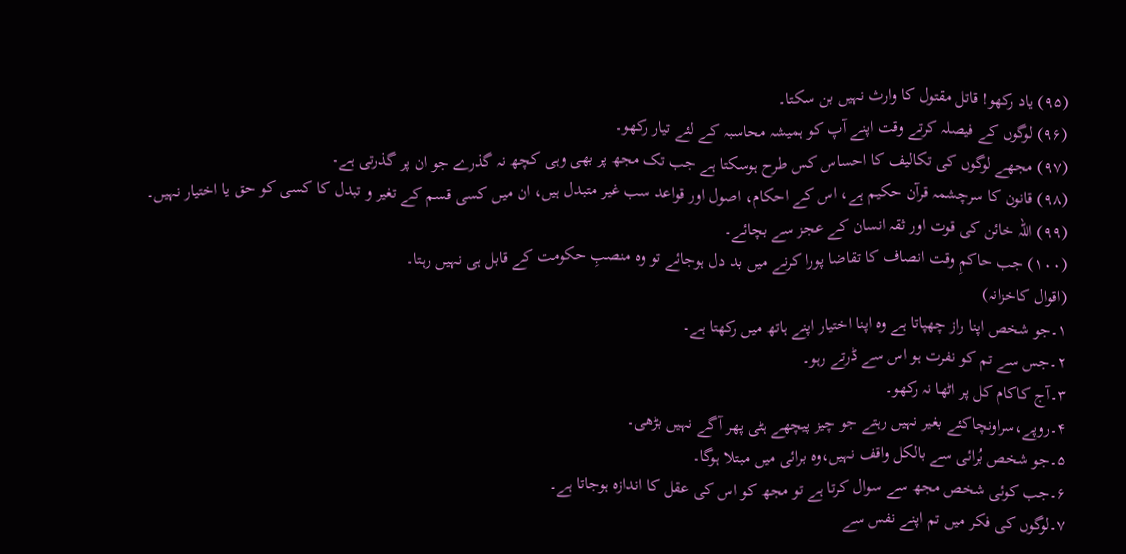(۹۵) یاد رکھو! قاتل مقتول کا وارث نہیں بن سکتا۔
(۹۶) لوگوں کے فیصلہ کرتے وقت اپنے آپ کو ہمیشہ محاسبہ کے لئے تیار رکھو۔
(۹۷) مجھے لوگوں کی تکالیف کا احساس کس طرح ہوسکتا ہے جب تک مجھ پر بھی وہی کچھ نہ گذرے جو ان پر گذرتی ہے۔
(۹۸) قانون کا سرچشمہ قرآن حکیم ہے، اس کے احکام، اصول اور قواعد سب غیر متبدل ہیں، ان میں کسی قسم کے تغیر و تبدل کا کسی کو حق یا اختیار نہیں۔
(۹۹) اللہ خائن کی قوت اور ثقہ انسان کے عجز سے بچائے۔
(۱۰۰) جب حاکمِ وقت انصاف کا تقاضا پورا کرنے میں بد دل ہوجائے تو وہ منصبِ حکومت کے قابل ہی نہیں رہتا۔
(اقوال کاخزانہ)
۱۔جو شخص اپنا راز چھپاتا ہے وہ اپنا اختیار اپنے ہاتھ میں رکھتا ہے۔
۲۔جس سے تم کو نفرت ہو اس سے ڈرتے رہو۔
۳۔آج کاکام کل پر اٹھا نہ رکھو۔
۴۔روپے،سراونچاکئے بغیر نہیں رہتے جو چیز پیچھے ہٹی پھر آگے نہیں بڑھی۔
۵۔جو شخص بُرائی سے بالکل واقف نہیں،وہ برائی میں مبتلا ہوگا۔
۶۔جب کوئی شخص مجھ سے سوال کرتا ہے تو مجھ کو اس کی عقل کا اندازہ ہوجاتا ہے۔
۷۔لوگوں کی فکر میں تم اپنے نفس سے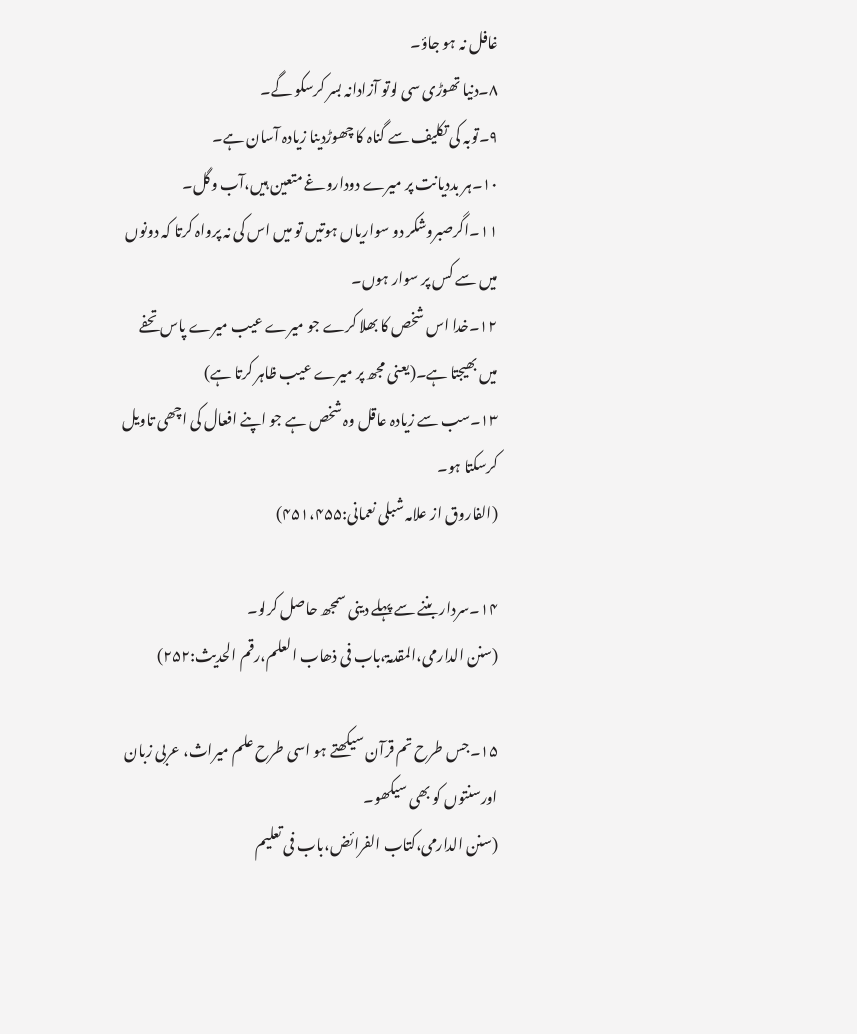غافل نہ ہو جاؤ۔
۸۔دنیا تھوڑی سی لوتو آزادانہ بسر کرسکو گے۔
۹۔توبہ کی تکلیف سے گناہ کا چھوڑدینا زیادہ آسان ہے۔
۱۰۔ہر بددیانت پر میرے دوداروغے متعین ہیں،آب وگل۔
۱۱۔اگرصبروشکر دو سواریاں ہوتیں تو میں اس کی نہ پرواہ کرتا کہ دونوں میں سے کس پر سوار ہوں۔
۱۲۔خدا اس شخص کا بھلا کرے جو میرے عیب میرے پاس تحفے میں بھیجتا ہے۔(یعنی مجھ پر میرے عیب ظاہر کرتا ہے)
۱۳۔سب سے زیادہ عاقل وہ شخص ہے جو اپنے افعال کی اچھی تاویل کرسکتا ہو۔
(الفاروق از علامہ شبلی نعمانی:۴۵۱،۴۵۵)

۱۴۔سردار بننے سے پہلے دینی سمجھ حاصل کرلو۔
(سنن الدارمی،المقدمۃ،باب فی ذھاب العلم،رقم الحدیث:۲۵۲)

۱۵۔جس طرح تم قرآن سیکھتے ہو اسی طرح علم میراث، عربی زبان اورسنتوں کو بھی سیکھو۔
(سنن الدارمی،کتاب الفرائض،باب فی تعلیم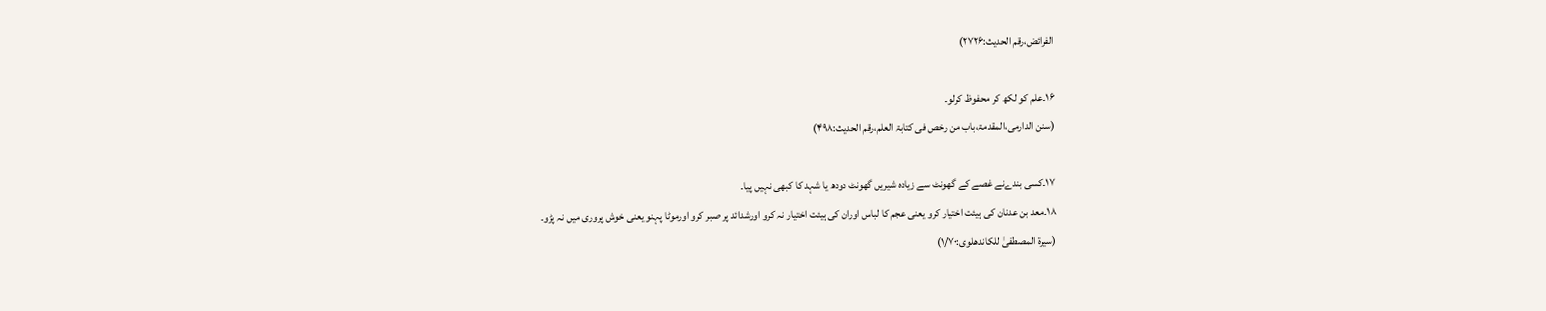الفرائض،رقم الحدیث:۲۷۲۶)

۱۶۔علم کو لکھ کر محفوظ کرلو۔
(سنن الدارمی،المقدمۃ،باب من رخص فی کتابۃ العلم،رقم الحدیث:۴۹۸)

۱۷۔کسی بندےنے غصے کے گھونٹ سے زیادہ شیریں گھونٹ دودھ یا شہد کا کبھی نہیں پیا۔
۱۸۔معد بن عدنان کی ہیئت اختیار کرو یعنی عجم کا لباس اوران کی ہیئت اختیار نہ کرو اورشدائد پر صبر کرو اورموٹا پہنو یعنی خوش پروری میں نہ پڑو۔
(سیرۃ المصطفیٰ للکاندھلوی:۱/۷۰)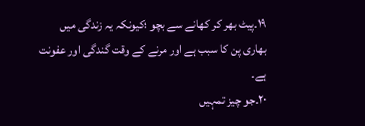۱۹۔پیٹ بھر کر کھانے سے بچو ؛کیونکہ یہ زندگی میں بھاری پن کا سبب ہے اور مرنے کے وقت گندگی اور عفونت ہے۔
۲۰۔جو چیز تمہیں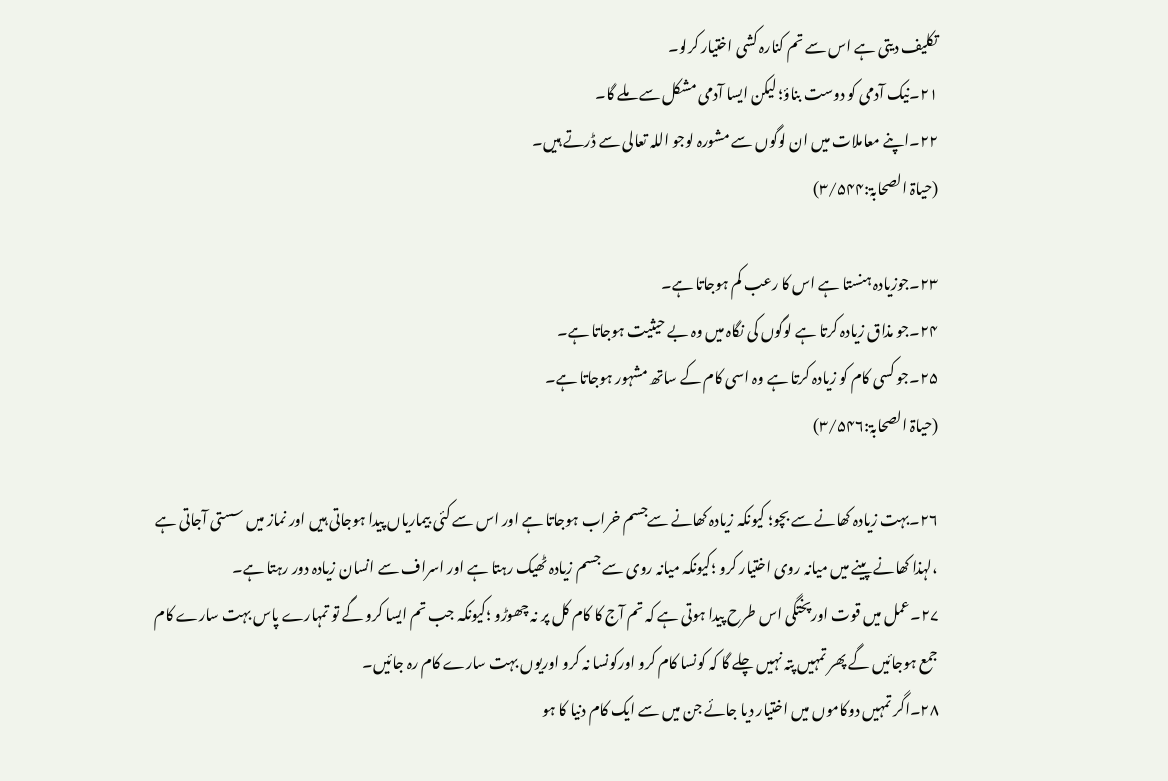تکلیف دیتی ہے اس سے تم کنارہ کشی اختیار کرلو۔
۲۱۔نیک آدمی کو دوست بناؤ؛ لیکن ایسا آدمی مشکل سے ملے گا۔
۲۲۔اپنے معاملات میں ان لوگوں سے مشورہ لوجو اللہ تعالی سے ڈرتے ہیں۔
(حیاۃ الصحابۃ:۳/۵۴۴)

۲۳۔جوزیادہ ہنستا ہے اس کا رعب کم ہوجاتا ہے۔
۲۴۔جو مذاق زیادہ کرتا ہے لوگوں کی نگاہ میں وہ بے حیثیت ہوجاتا ہے۔
۲۵۔جو کسی کام کو زیادہ کرتا ہے وہ اسی کام کے ساتھ مشہور ہوجاتا ہے۔
(حیاۃ الصحابۃ:۳/۵۴۶)

۲۶۔بہت زیادہ کھانے سے بچو؛ کیونکہ زیادہ کھانے سےجسم خراب ہوجاتا ہے اور اس سے کئی بیماریاں پیدا ہوجاتی ہیں اور نماز میں سستی آجاتی ہے ،لہذا کھانے پینے میں میانہ روی اختیار کرو ؛کیونکہ میانہ روی سے جسم زیادہ ٹھیک رہتا ہے اور اسراف سے انسان زیادہ دور رہتا ہے۔
۲۷۔عمل میں قوت اورپختگی اس طرح پیدا ہوتی ہے کہ تم آج کا کام کل پر نہ چھوڑو ؛کیونکہ جب تم ایسا کرو گے تو تمہارے پاس بہت سارے کام جمع ہوجائیں گے پھر تمہیں پتہ نہیں چلے گا کہ کونسا کام کرو اورکونسا نہ کرو اوریوں بہت سارے کام رہ جائیں۔
۲۸۔اگر تمہیں دوکاموں میں اختیار دیا جائے جن میں سے ایک کام دنیا کا ہو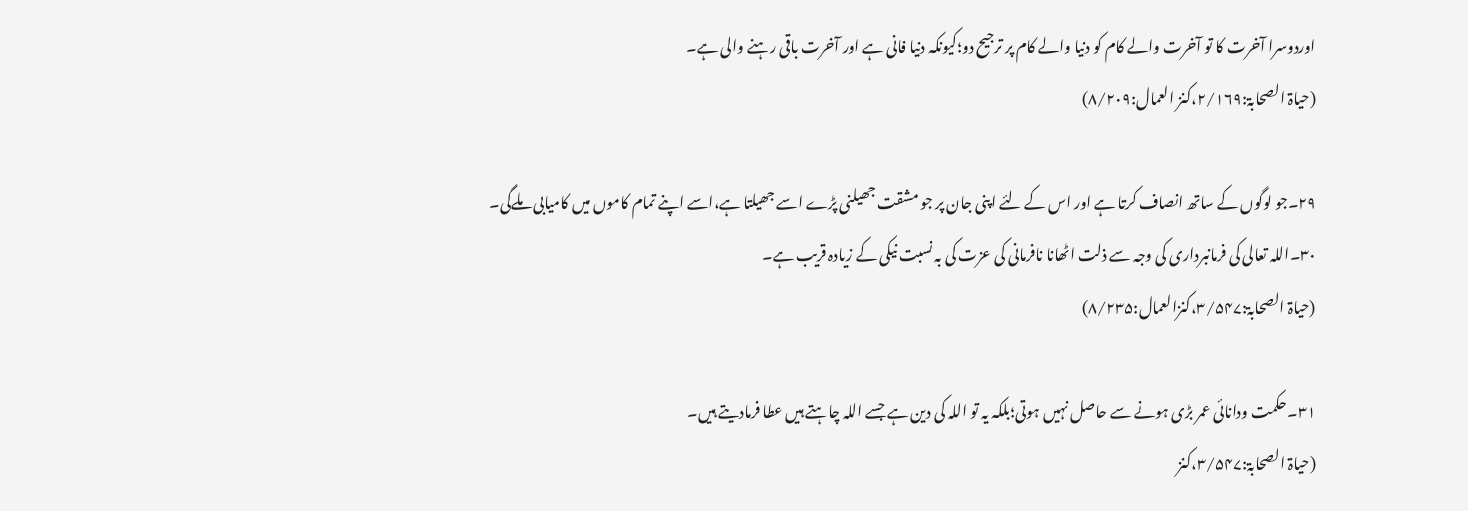اوردوسرا آخرت کا تو آخرت والے کام کو دنیا والے کام پر ترجیح دو؛کیونکہ دنیا فانی ہے اور آخرت باقی رہنے والی ہے۔
(حیاۃ الصحابۃ:۲/۱۶۹،کنز العمال:۸/۲۰۹)

۲۹۔جو لوگوں کے ساتھ انصاف کرتا ہے اور اس کے لئے اپنی جان پر جو مشقت جھیلنی پڑے اسے جھیلتا ہے،اسے اپنے تمام کاموں میں کامیابی ملےگی۔
۳۰۔اللہ تعالی کی فرمانبرداری کی وجہ سے ذلت اٹھانا نافرمانی کی عزت کی بہ نسبت نیکی کے زیادہ قریب ہے۔
(حیاۃ الصحابۃ:۳/۵۴۷،کنزالعمال:۸/۲۳۵)

۳۱۔حکمت ودانائی عمر بڑی ہونے سے حاصل نہیں ہوتی؛بلکہ یہ تو اللہ کی دین ہے جسے اللہ چاہتے ہیں عطا فرمادیتے ہیں۔
(حیاۃ الصحابۃ:۳/۵۴۷،کنز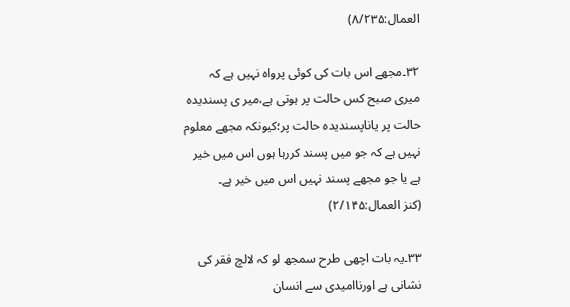العمال:۸/۲۳۵)

۳۲۔مجھے اس بات کی کوئی پرواہ نہیں ہے کہ میری صبح کس حالت پر ہوتی ہے،میر ی پسندیدہ حالت پر یاناپسندیدہ حالت پر؛کیونکہ مجھے معلوم نہیں ہے کہ جو میں پسند کررہا ہوں اس میں خیر ہے یا جو مجھے پسند نہیں اس میں خیر ہے۔
(کنز العمال:۲/۱۴۵)

۳۳۔یہ بات اچھی طرح سمجھ لو کہ لالچ فقر کی نشانی ہے اورناامیدی سے انسان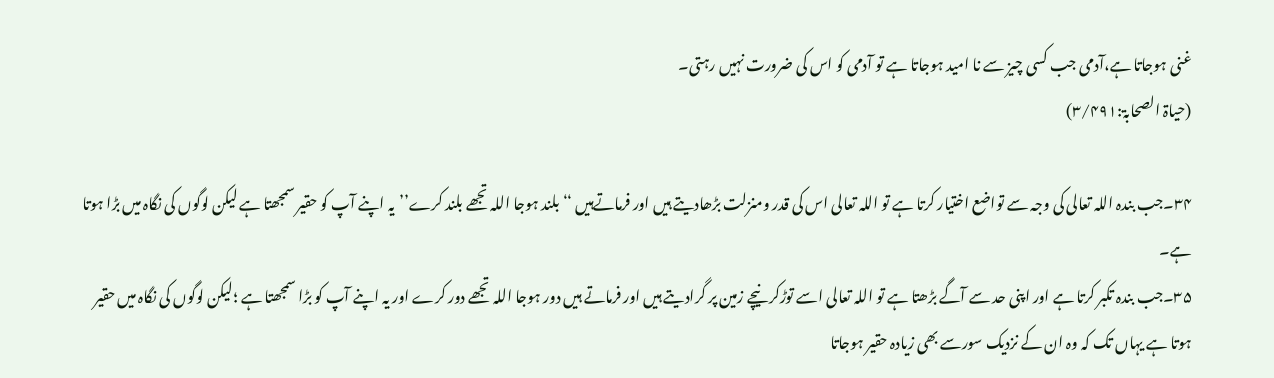غنی ہوجاتا ہے،آدمی جب کسی چیز سے نا امید ہوجاتا ہے تو آدمی کو اس کی ضرورت نہیں رہتی۔
(حیاۃ الصحابۃ:۳/۴۹۱)

۳۴۔جب بندہ اللہ تعالی کی وجہ سے تواضع اختیار کرتا ہے تو اللہ تعالی اس کی قدر ومنزلت بڑھادیتے ہیں اور فرماتےہیں ‘‘بلند ہوجا اللہ تجھے بلند کرے’’یہ اپنے آپ کو حقیر سمجھتا ہے لیکن لوگوں کی نگاہ میں بڑا ہوتا ہے۔
۳۵۔جب بندہ تکبر کرتا ہے اور اپنی حد سے آگے بڑھتا ہے تو اللہ تعالی اسے توڑکر نیچے زمین پر گرادیتے ہیں اور فرماتے ہیں دور ہوجا اللہ تجھے دور کرے اور یہ اپنے آپ کو بڑا سمجھتا ہے ؛لیکن لوگوں کی نگاہ میں حقیر ہوتا ہے یہاں تک کہ وہ ان کے نزدیک سورسے بھی زیادہ حقیر ہوجاتا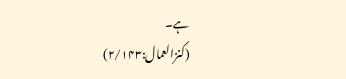ہے۔
(کنزالعمال:۲/۱۴۳)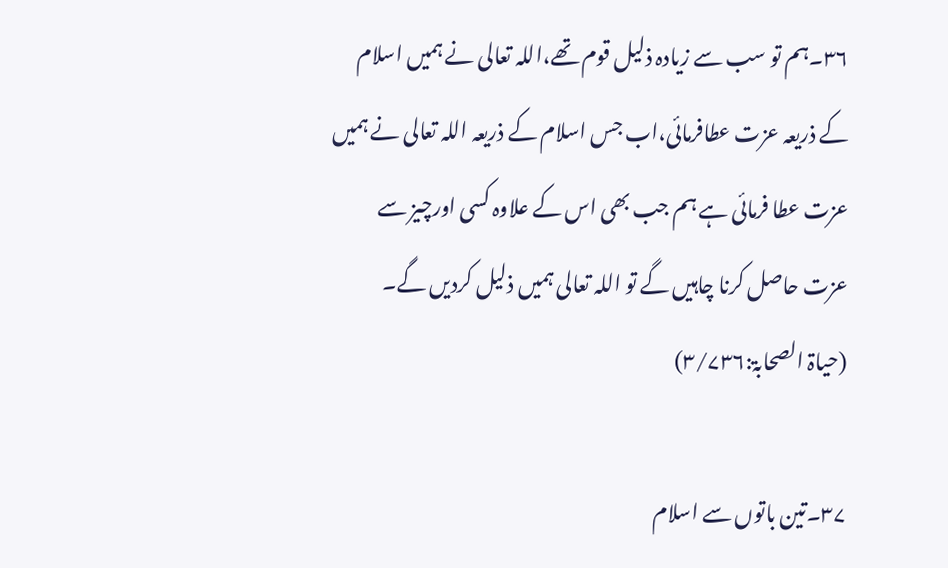۳۶۔ہم تو سب سے زیادہ ذلیل قوم تھے،اللہ تعالی نے ہمیں اسلام کے ذریعہ عزت عطافرمائی،اب جس اسلام کے ذریعہ اللہ تعالی نے ہمیں عزت عطا فرمائی ہے ہم جب بھی اس کے علاوہ کسی اورچیز سے عزت حاصل کرنا چاہیں گے تو اللہ تعالی ہمیں ذلیل کردیں گے۔
(حیاۃ الصحابۃ:۳/۷۳۶)

۳۷۔تین باتوں سے اسلام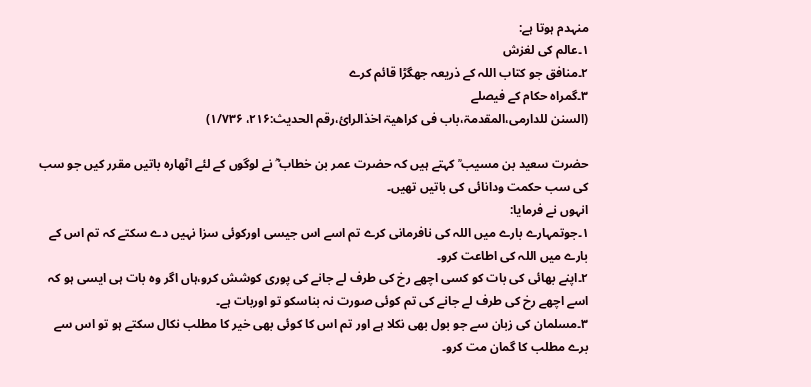منہدم ہوتا ہے:
۱۔عالم کی لغزش
۲۔منافق جو کتاب اللہ کے ذریعہ جھگڑا قائم کرے
۳۔گمراہ حکام کے فیصلے
(السنن للدارمی،المقدمۃ،باب فی کراھیۃ اخذالرائ،رقم الحدیث:۲۱۶، ۱/۷۳۶)

حضرت سعید بن مسیب ؒ کہتے ہیں کہ حضرت عمر بن خطاب ؓ نے لوگوں کے لئے اٹھارہ باتیں مقرر کیں جو سب کی سب حکمت ودانائی کی باتیں تھیں۔
انہوں نے فرمایا:
۱۔جوتمہارے بارے میں اللہ کی نافرمانی کرے تم اسے اس جیسی اورکوئی سزا نہیں دے سکتے کہ تم اس کے بارے میں اللہ کی اطاعت کرو۔
۲۔اپنے بھائی کی بات کو کسی اچھے رخ کی طرف لے جانے کی پوری کوشش کرو،ہاں اگر وہ بات ہی ایسی ہو کہ اسے اچھے رخ کی طرف لے جانے کی تم کوئی صورت نہ بناسکو تو اوربات ہے۔
۳۔مسلمان کی زبان سے جو بول بھی نکلا ہے اور تم اس کا کوئی بھی خیر کا مطلب نکال سکتے ہو تو اس سے برے مطلب کا گمان مت کرو۔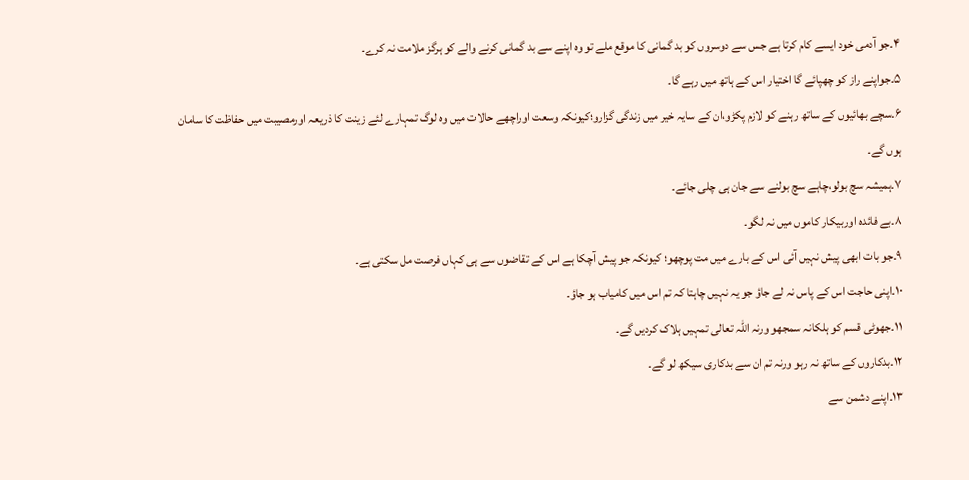۴۔جو آدمی خود ایسے کام کرتا ہے جس سے دوسروں کو بد گمانی کا موقع ملے تو وہ اپنے سے بد گمانی کرنے والے کو ہرگز ملامت نہ کرے۔
۵۔جواپنے راز کو چھپائے گا اختیار اس کے ہاتھ میں رہے گا۔
۶۔سچے بھائیوں کے ساتھ رہنے کو لازم پکڑو،ان کے سایہ خیر میں زندگی گزارو؛کیونکہ وسعت اوراچھے حالات میں وہ لوگ تمہارے لئے زینت کا ذریعہ اورمصیبت میں حفاظت کا سامان ہوں گے۔
۷۔ہمیشہ سچ بولو،چاہے سچ بولنے سے جان ہی چلی جائے۔
۸۔بے فائدہ اوربیکار کاموں میں نہ لگو۔
۹۔جو بات ابھی پیش نہیں آئی اس کے بارے میں مت پوچھو؛ کیونکہ جو پیش آچکا ہے اس کے تقاضوں سے ہی کہاں فرصت مل سکتی ہے۔
۱۰۔اپنی حاجت اس کے پاس نہ لے جاؤ جو یہ نہیں چاہتا کہ تم اس میں کامیاب ہو جاؤ۔
۱۱۔جھوٹی قسم کو ہلکانہ سمجھو ورنہ اللہ تعالی تمہیں ہلاک کردیں گے۔
۱۲۔بدکاروں کے ساتھ نہ رہو ورنہ تم ان سے بدکاری سیکھ لو گے۔
۱۳۔اپنے دشمن سے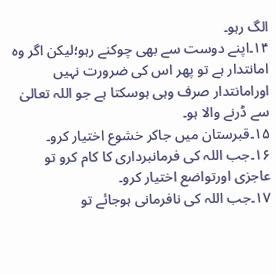الگ رہو۔
۱۴۔اپنے دوست سے بھی چوکنے رہو؛لیکن اگر وہ امانتدار ہے تو پھر اس کی ضرورت نہیں اورامانتدار صرف وہی ہوسکتا ہے جو اللہ تعالیٰ سے ڈرنے والا ہو۔
۱۵۔قبرستان میں جاکر خشوع اختیار کرو۔
۱۶۔جب اللہ کی فرمانبرداری کا کام کرو تو عاجزی اورتواضع اختیار کرو۔
۱۷۔جب اللہ کی نافرمانی ہوجائے تو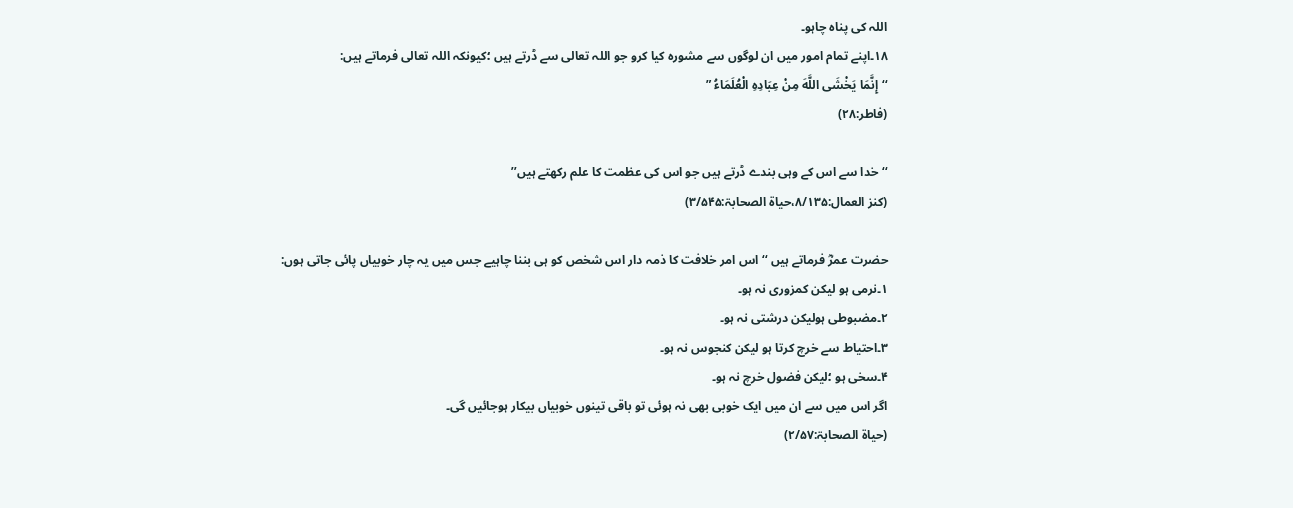اللہ کی پناہ چاہو۔
۱۸۔اپنے تمام امور میں ان لوگوں سے مشورہ کیا کرو جو اللہ تعالی سے ڈرتے ہیں ؛کیونکہ اللہ تعالی فرماتے ہیں:
‘‘إِنَّمَا يَخْشَى اللَّهَ مِنْ عِبَادِهِ الْعُلَمَاءُ ”
(فاطر:۲۸)

‘‘خدا سے اس کے وہی بندے ڈرتے ہیں جو اس کی عظمت کا علم رکھتے ہیں’’
(کنز العمال:۸/۱۳۵،حیاۃ الصحابۃ:۳/۵۴۵)

حضرت عمرؓ فرماتے ہیں ‘‘اس امر خلافت کا ذمہ دار اس شخص کو ہی بننا چاہیے جس میں یہ چار خوبیاں پائی جاتی ہوں:
۱۔نرمی ہو لیکن کمزوری نہ ہو۔
۲۔مضبوطی ہولیکن درشتی نہ ہو۔
۳۔احتیاط سے خرچ کرتا ہو لیکن کنجوس نہ ہو۔
۴۔سخی ہو ؛لیکن فضول خرچ نہ ہو۔
اگر اس میں سے ان میں ایک خوبی بھی نہ ہوئی تو باقی تینوں خوبیاں بیکار ہوجائیں گی۔
(حیاۃ الصحابۃ:۲/۵۷)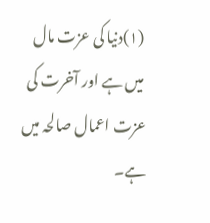(۱)دنیا کی عزت مال میں ہے اور آخرت کی عزت اعمال صالحہ میں ہے۔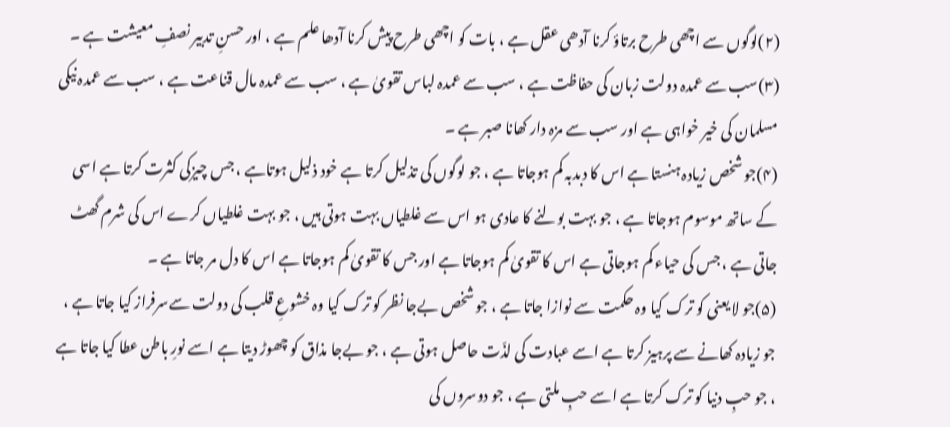(۲)لوگوں سے اچھی طرح برتاؤ کرنا آدھی عقل ہے ، بات کو اچھی طرح پیش کرنا آدھا علم ہے ، اور حسنِ تدبیر نصفِ معیشت ہے ۔
(۳)سب سے عمدہ دولت زبان کی حفاظت ہے ، سب سے عمدہ لباس تقویٰ ہے ، سب سے عمدہ مال قناعت ہے ، سب سے عمدہ نیکی مسلمان کی خیر خواہی ہے اور سب سے مزہ دار کھانا صبر ہے ۔
(۴)جو شخص زیادہ ہنستا ہے اس کا دبدبہ کم ہوجاتا ہے ، جو لوگوں کی تذلیل کرتا ہے خود ذلیل ہوتاہے ، جس چیزکی کثرت کرتا ہے اسی کے ساتھ موسوم ہوجاتا ہے ، جو بہت بولنے کا عادی ہو اس سے غلطیاں بہت ہوتی ہیں ، جو بہت غلطیاں کرے اس کی شرم گھٹ جاتی ہے ، جس کی حیاء کم ہوجاتی ہے اس کا تقویٰ کم ہوجاتا ہے اور جس کا تقویٰ کم ہوجاتا ہے اس کا دل مر جاتا ہے ۔
(۵)جو لا یعنی کو ترک کیا وہ حکمت سے نوازا جاتا ہے ، جو شخص بےجا نظر کو ترک کیا وہ خشوعِ قلب کی دولت سےسرفراز کیا جاتا ہے ، جو زیادہ کھانے سے پرہیز کرتا ہے اسے عبادت کی لذّت حاصل ہوتی ہے ، جو بےجا مذاق کو چھوڑ دیتا ہے اسے نورِ باطن عطا کیا جاتا ہے ، جو حبِ دنیا کو ترک کرتا ہے اسے حبِ ملتی ہے ، جو دوسروں کی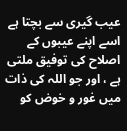عیب گیری سے بچتا ہے اسے اپنے عیبوں کے اصلاح کی توفیق ملتی ہے ، اور جو اللہ کی ذات میں غور و خوض کو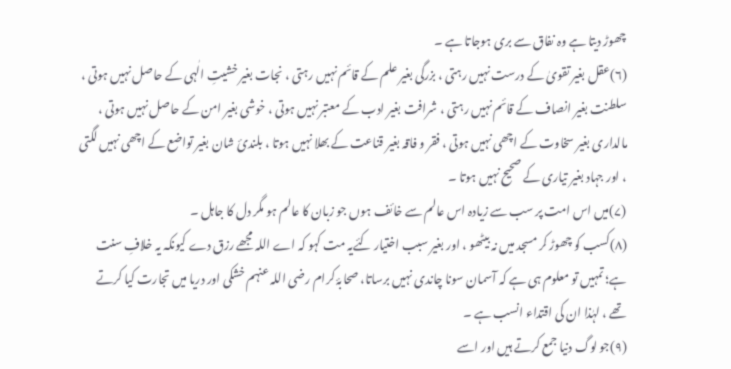چھوڑ دیتا ہے وہ نفاق سے بری ہوجاتا ہے ۔
(۶)عقل بغیر تقویٰ کے درست نہیں رہتی ، بزرگی بغیر علم کے قائم نہیں رہتی ، نجات بغیر خشیتِ الٰہی کے حاصل نہیں ہوتی ، سلطنت بغیر انصاف کے قائم نہیں رہتی ، شرافت بغیر ادب کے معتبر نہیں ہوتی ، خوشی بغیر امن کے حاصل نہیں ہوتی ، مالداری بغیر سخاوت کے اچھی نہیں ہوتی ، فقر و فاقہ بغیر قناعت کے بھلا نہیں ہوتا ، بلندئ شان بغیر تواضع کے اچھی نہیں لگتی ، اور جہاد بغیر تیاری کے صحیح نہیں ہوتا ۔
(۷)میں اس امت پر سب سے زیادہ اس عالم سے خائف ہوں جو زبان کا عالم ہو مگر دل کا جاہل ۔
(۸)کسب کو چھوڑ کر مسجد میں نہ بیٹھو ، اور بغیر سبب اختیار کئےیہ مت کہو کہ اے اللہ مجھے رزق دے کیونکہ یہ خلافِ سنت ہے؛ تمہیں تو معلوم ہی ہے کہ آسمان سونا چاندی نہیں برساتا، صحابۂ کرام رضی اللہ عنہم خشکی اور دریا میں تجارت کیا کرتے تھے ، لہٰذا ان کی اقتداء انسب ہے ۔
(۹)جو لوگ دنیا جمع کرتے ہیں اور اسے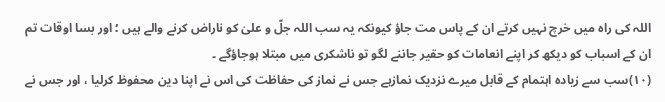اللہ کی راہ میں خرچ نہیں کرتے ان کے پاس مت جاؤ کیونکہ یہ سب اللہ جلّ و علیٰ کو ناراض کرنے والے ہیں ؛ اور بسا اوقات تم ان کے اسباب کو دیکھ کر اپنے انعامات کو حقیر جاننے لگو تو ناشکری میں مبتلا ہوجاؤگے ۔
(۱۰)سب سے زیادہ اہتمام کے قابل میرے نزدیک نمازہے جس نے نماز کی حفاظت کی اس نے اپنا دین محفوظ کرلیا ، اور جس نے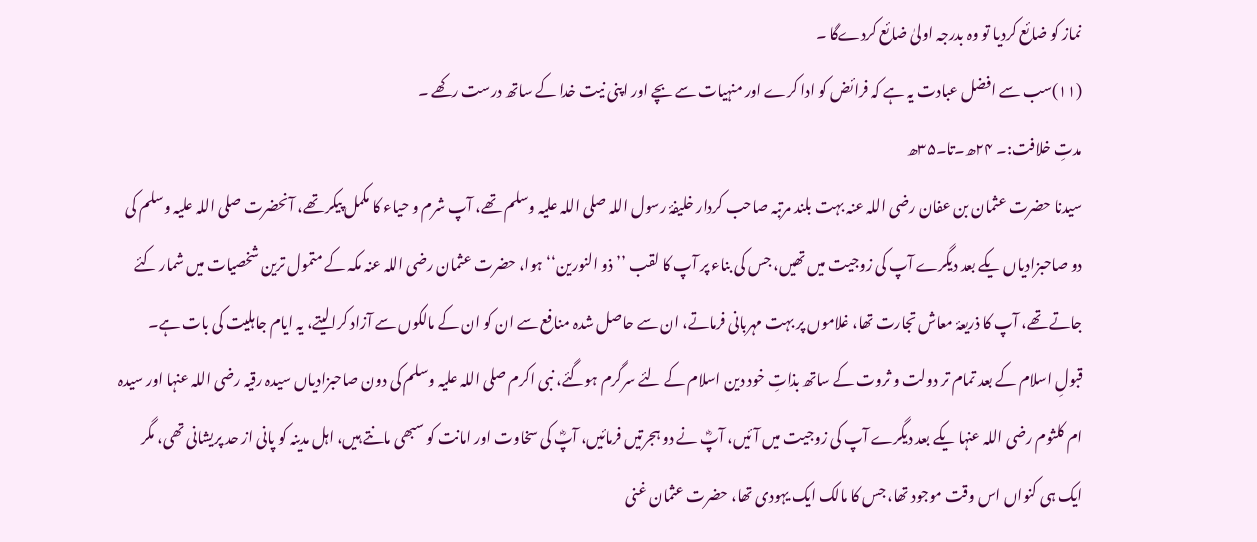نماز کو ضائع کردیا تو وہ بدرجہ اولیٰ ضائع کردےگا ۔
(۱۱)سب سے افضل عبادت یہ ہے کہ فرائض کو ادا کرے اور منہیات سے بچے اور اپنی نیت خدا کے ساتھ درست رکھے ۔
مدتِ خلافت:۔ ۲۴ھ۔تا۔۳۵ھ
سیدنا حضرت عثمان بن عفان رضی اللہ عنہ بہت بلند مرتبہ صاحب کردار خلیفۂ رسول اللہ صلی اللہ علیہ وسلم تھے، آپ شرم و حیاء کا مکمل پیکر تھے، آنحضرت صلی اللہ علیہ وسلم کی دو صاحبزادیاں یکے بعد دیگرے آپ کی زوجیت میں تھیں، جس کی بناء پر آپ کا لقب ’’ذو النورین‘‘ ہوا، حضرت عثمان رضی اللہ عنہ مکہ کے متمول ترین شخصیات میں شمار کئے جاتے تھے، آپ کا ذریعۂ معاش تجارت تھا، غلاموں پر بہت مہربانی فرماتے، ان سے حاصل شدہ منافع سے ان کو ان کے مالکوں سے آزاد کرالیتے، یہ ایام جاہلیت کی بات ہے۔
قبولِ اسلام کے بعد تمام تر دولت و ثروت کے ساتھ بذاتِ خود دین اسلام کے لئے سرگرم ہوگئے، نبی اکرم صلی اللہ علیہ وسلم کی دون صاحبزادیاں سیدہ رقیہ رضی اللہ عنہا اور سیدہ ام کلثوم رضی اللہ عنہا یکے بعد دیگرے آپ کی زوجیت میں آئیں، آپؓ نے دو ہجرتیں فرمائیں، آپؓ کی سخاوت اور امانت کو سبھی مانتے ہیں، اہل مدینہ کو پانی از حد پریشانی تھی، مگر ایک ہی کنواں اس وقت موجود تھا، جس کا مالک ایک یہودی تھا، حضرت عثمان غنی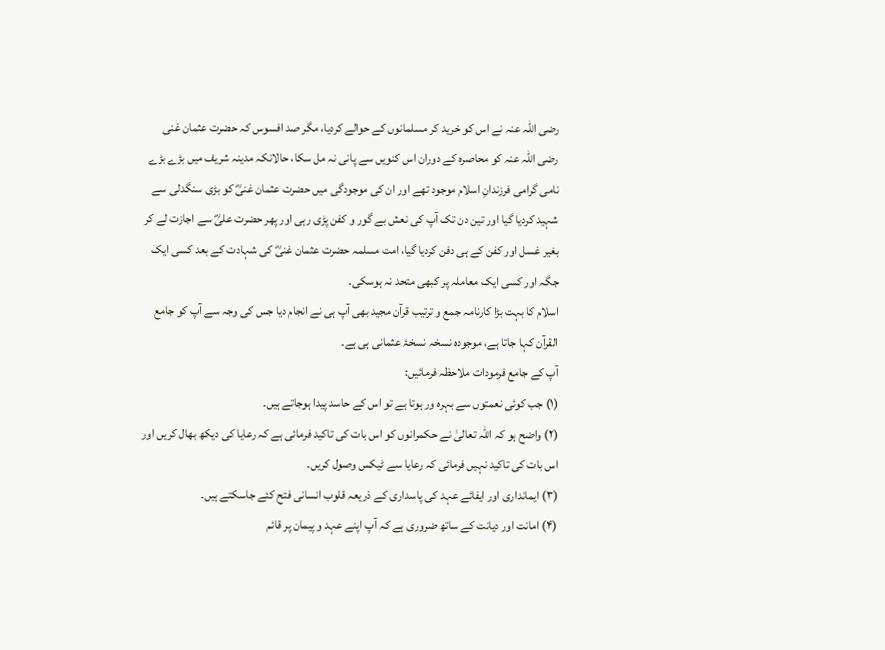رضی اللہ عنہ نے اس کو خرید کر مسلمانوں کے حوالے کردیا، مگر صد افسوس کہ حضرت عثمان غنی رضی اللہ عنہ کو محاصرہ کے دوران اس کنویں سے پانی نہ مل سکا، حالانکہ مدینہ شریف میں بڑے بڑے نامی گرامی فرزندانِ اسلام موجود تھے اور ان کی موجودگی میں حضرت عثمان غنیؓ کو بڑی سنگدلی سے شہید کردیا گیا اور تین دن تک آپ کی نعش بے گور و کفن پڑی رہی اور پھر حضرت علیؓ سے اجازت لے کر بغیر غسل اور کفن کے ہی دفن کردیا گیا، امت مسلمہ حضرت عثمان غنیؓ کی شہادت کے بعد کسی ایک جگہ اور کسی ایک معاملہ پر کبھی متحد نہ ہوسکی۔
اسلام کا بہت بڑا کارنامہ جمع و ترتیب قرآن مجید بھی آپ ہی نے انجام دیا جس کی وجہ سے آپ کو جامع القرآن کہا جاتا ہے، موجودہ نسخہ نسخۂ عثمانی ہی ہے۔
آپ کے جامع فرمودات ملاحظہ فرمائیں:
(۱) جب کوئی نعمتوں سے بہرہ ور ہوتا ہے تو اس کے حاسد پیدا ہوجاتے ہیں۔
(۲) واضح ہو کہ اللہ تعالیٰ نے حکمرانوں کو اس بات کی تاکید فرمائی ہے کہ رعایا کی دیکھ بھال کریں اور اس بات کی تاکید نہیں فرمائی کہ رعایا سے ٹیکس وصول کریں۔
(۳) ایمانداری اور ایفائے عہد کی پاسداری کے ذریعہ قلوب انسانی فتح کئے جاسکتے ہیں۔
(۴) امانت اور دیانت کے ساتھ ضروری ہے کہ آپ اپنے عہد و پیمان پر قائم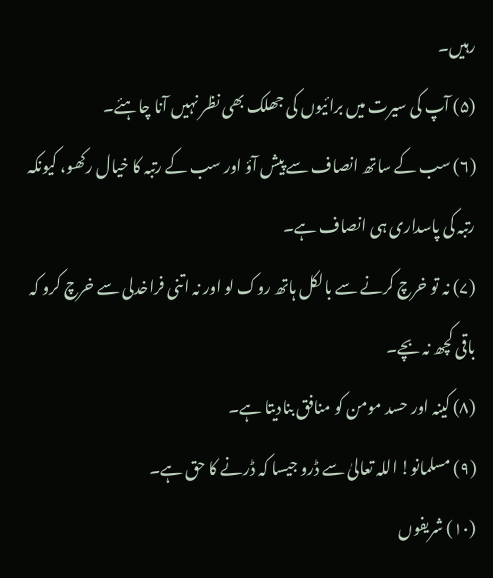رہیں۔
(۵) آپ کی سیرت میں برائیوں کی جھلک بھی نظر نہیں آنا چاہئے۔
(۶) سب کے ساتھ انصاف سے پیش آؤ اور سب کے رتبہ کا خیال رکھو، کیونکہ رتبہ کی پاسداری ہی انصاف ہے۔
(۷) نہ تو خرچ کرنے سے بالکل ہاتھ روک لو اور نہ اتنی فراخدلی سے خرچ کرو کہ باقی کچھ نہ بچے۔
(۸) کینہ اور حسد مومن کو منافق بنادیتا ہے۔
(۹) مسلمانو! اللہ تعالیٰ سے ڈرو جیسا کہ ڈرنے کا حق ہے۔
(۱۰) شریفوں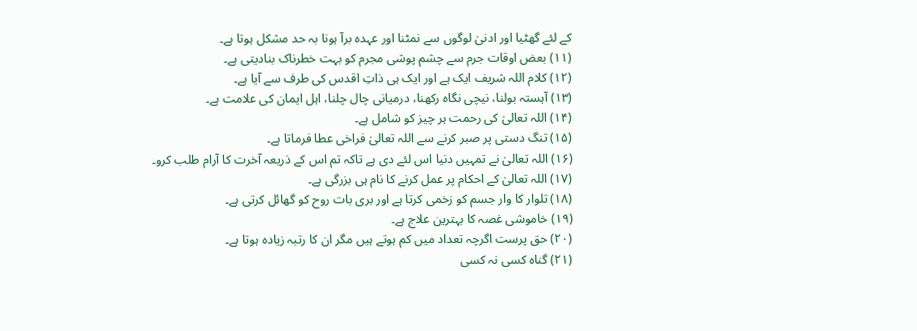کے لئے گھٹیا اور ادنیٰ لوگوں سے نمٹنا اور عہدہ برآ ہونا بہ حد مشکل ہوتا ہے۔
(۱۱) بعض اوقات جرم سے چشم پوشی مجرم کو بہت خطرناک بنادیتی ہے۔
(۱۲) کلام اللہ شریف ایک ہے اور ایک ہی ذاتِ اقدس کی طرف سے آیا ہے۔
(۱۳) آہستہ بولنا، نیچی نگاہ رکھنا، درمیانی چال چلنا، اہل ایمان کی علامت ہے۔
(۱۴) اللہ تعالیٰ کی رحمت ہر چیز کو شامل ہے۔
(۱۵) تنگ دستی پر صبر کرنے سے اللہ تعالیٰ فراخی عطا فرماتا ہے۔
(۱۶) اللہ تعالیٰ نے تمہیں دنیا اس لئے دی ہے تاکہ تم اس کے ذریعہ آخرت کا آرام طلب کرو۔
(۱۷) اللہ تعالیٰ کے احکام پر عمل کرنے کا نام ہی بزرگی ہے۔
(۱۸) تلوار کا وار جسم کو زخمی کرتا ہے اور بری بات روح کو گھائل کرتی ہے۔
(۱۹) خاموشی غصہ کا بہترین علاج ہے۔
(۲۰) حق پرست اگرچہ تعداد میں کم ہوتے ہیں مگر ان کا رتبہ زیادہ ہوتا ہے۔
(۲۱) گناہ کسی نہ کسی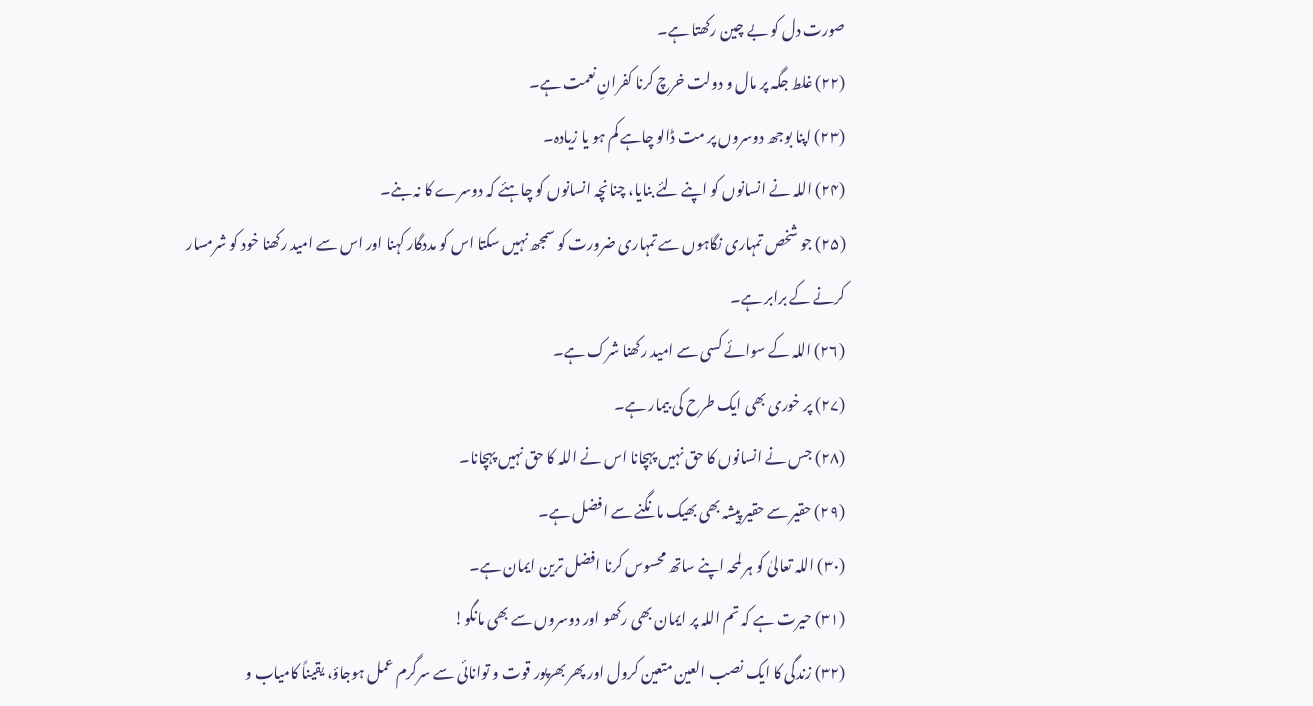صورت دل کو بے چین رکھتا ہے۔
(۲۲) غلط جگہ پر مال و دولت خرچ کرنا کفرانِ نعمت ہے۔
(۲۳) اپنا بوجھ دوسروں پر مت ڈالو چاہے کم ہو یا زیادہ۔
(۲۴) اللہ نے انسانوں کو اپنے لئے بنایا، چنانچہ انسانوں کو چاہئے کہ دوسرے کا نہ بنے۔
(۲۵) جو شخص تمہاری نگاہوں سے تمہاری ضرورت کو سمجھ نہیں سکتا اس کو مددگار کہنا اور اس سے امید رکھنا خود کو شرمسار کرنے کے برابر ہے۔
(۲۶) اللہ کے سوائے کسی سے امید رکھنا شرک ہے۔
(۲۷) پر خوری بھی ایک طرح کی بیمار ہے۔
(۲۸) جس نے انسانوں کا حق نہیں پہچانا اس نے اللہ کا حق نہیں پہچانا۔
(۲۹) حقیر سے حقیر پیشہ بھی بھیک مانگنے سے افضل ہے۔
(۳۰) اللہ تعالیٰ کو ہر لمحہ اپنے ساتھ محسوس کرنا افضل ترین ایمان ہے۔
(۳۱) حیرت ہے کہ تم اللہ پر ایمان بھی رکھو اور دوسروں سے بھی مانگو!
(۳۲) زندگی کا ایک نصب العین متعین کرول اور پھر بھرپور قوت و توانائی سے سرگرم عمل ہوجاؤ، یقیناً کامیاب و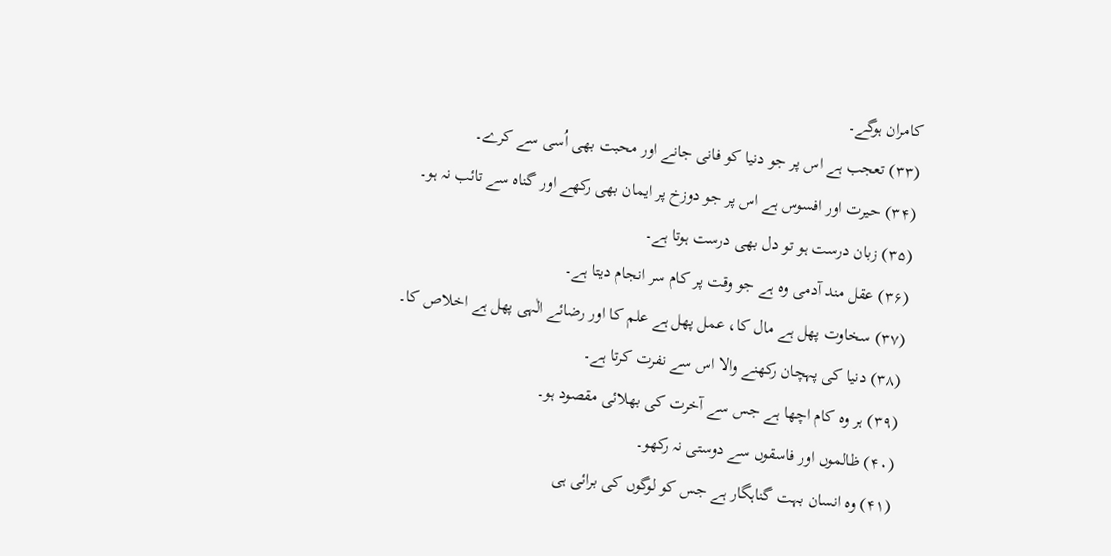کامران ہوگے۔
(۳۳) تعجب ہے اس پر جو دنیا کو فانی جانے اور محبت بھی اُسی سے کرے۔
(۳۴) حیرت اور افسوس ہے اس پر جو دوزخ پر ایمان بھی رکھے اور گناہ سے تائب نہ ہو۔
(۳۵) زبان درست ہو تو دل بھی درست ہوتا ہے۔
(۳۶) عقل مند آدمی وہ ہے جو وقت پر کام سر انجام دیتا ہے۔
(۳۷) سخاوت پھل ہے مال کا، عمل پھل ہے علم کا اور رضائے الٰہی پھل ہے اخلاص کا۔
(۳۸) دنیا کی پہچان رکھنے والا اس سے نفرت کرتا ہے۔
(۳۹) ہر وہ کام اچھا ہے جس سے آخرت کی بھلائی مقصود ہو۔
(۴۰) ظالموں اور فاسقوں سے دوستی نہ رکھو۔
(۴۱) وہ انسان بہت گناہگار ہے جس کو لوگوں کی برائی ہی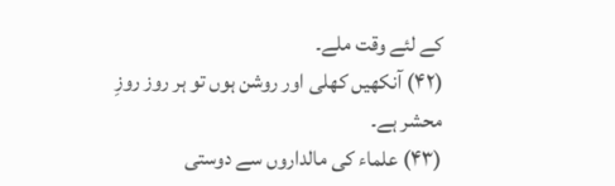کے لئے وقت ملے۔
(۴۲) آنکھیں کھلی اور روشن ہوں تو ہر روز روزِ محشر ہے۔
(۴۳) علماء کی مالداروں سے دوستی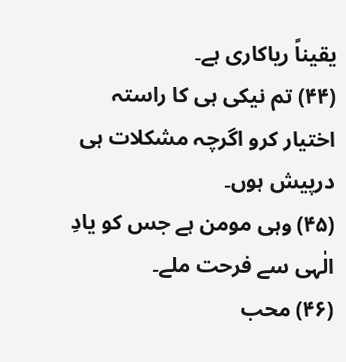یقیناً ریاکاری ہے۔
(۴۴) تم نیکی ہی کا راستہ اختیار کرو اگرچہ مشکلات ہی درپیش ہوں۔
(۴۵) وہی مومن ہے جس کو یادِ الٰہی سے فرحت ملے۔
(۴۶) محب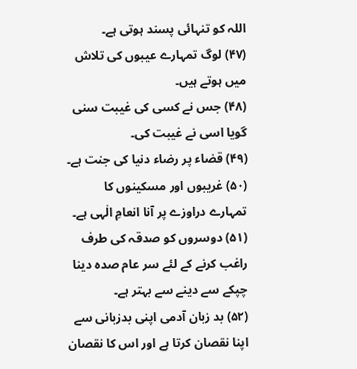اللہ کو تنہائی پسند ہوتی ہے۔
(۴۷) لوگ تمہارے عیبوں کی تلاش میں ہوتے ہیں۔
(۴۸) جس نے کسی کی غیبت سنی گویا اسی نے غیبت کی۔
(۴۹) قضاء پر رضاء دنیا کی جنت ہے۔
(۵۰) غریبوں اور مسکینوں کا تمہارے دراوزے پر آنا انعامِ الٰہی ہے۔
(۵۱) دوسروں کو صدقہ کی طرف راغب کرنے کے لئے سر عام صدہ دینا چپکے سے دینے سے بہتر ہے۔
(۵۲) بد زبان آدمی اپنی بدزبانی سے اپنا نقصان کرتا ہے اور اس کا نقصان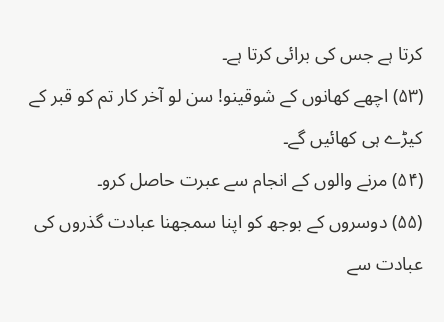کرتا ہے جس کی برائی کرتا ہے۔
(۵۳) اچھے کھانوں کے شوقینو! سن لو آخر کار تم کو قبر کے کیڑے ہی کھائیں گے۔
(۵۴) مرنے والوں کے انجام سے عبرت حاصل کرو۔
(۵۵) دوسروں کے بوجھ کو اپنا سمجھنا عبادت گذروں کی عبادت سے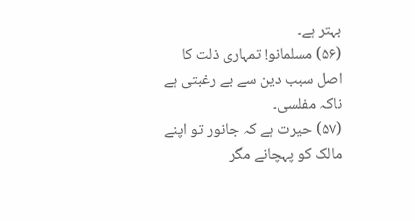بہتر ہے۔
(۵۶) مسلمانو! تمہاری ذلت کا اصل سبب دین سے بے رغبتی ہے ناکہ مفلسی۔
(۵۷) حیرت ہے کہ جانور تو اپنے مالک کو پہچانے مگر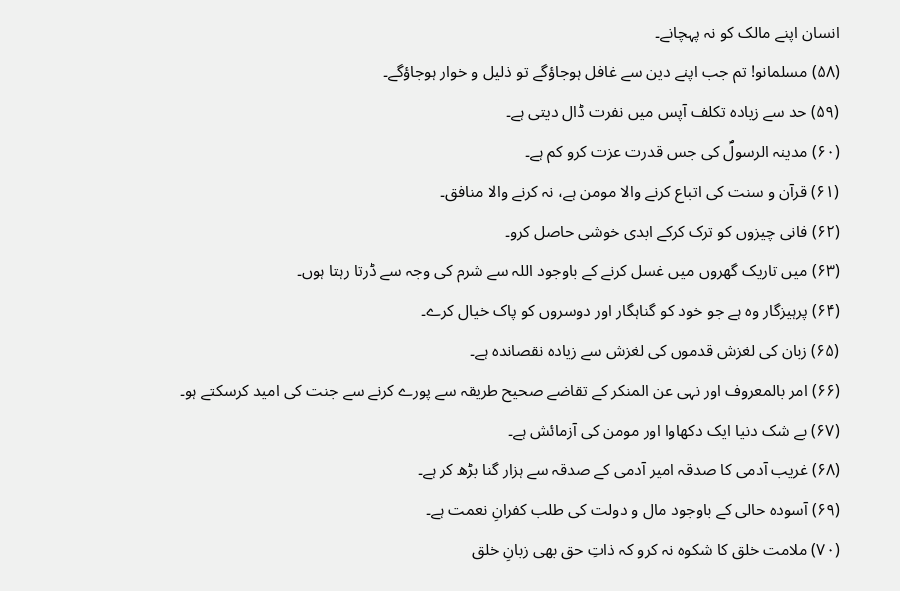انسان اپنے مالک کو نہ پہچانے۔
(۵۸) مسلمانو! تم جب اپنے دین سے غافل ہوجاؤگے تو ذلیل و خوار ہوجاؤگے۔
(۵۹) حد سے زیادہ تکلف آپس میں نفرت ڈال دیتی ہے۔
(۶۰) مدینہ الرسولؐ کی جس قدرت عزت کرو کم ہے۔
(۶۱) قرآن و سنت کی اتباع کرنے والا مومن ہے، نہ کرنے والا منافق۔
(۶۲) فانی چیزوں کو ترک کرکے ابدی خوشی حاصل کرو۔
(۶۳) میں تاریک گھروں میں غسل کرنے کے باوجود اللہ سے شرم کی وجہ سے ڈرتا رہتا ہوں۔
(۶۴) پرہیزگار وہ ہے جو خود کو گناہگار اور دوسروں کو پاک خیال کرے۔
(۶۵) زبان کی لغزش قدموں کی لغزش سے زیادہ نقصاندہ ہے۔
(۶۶) امر بالمعروف اور نہی عن المنکر کے تقاضے صحیح طریقہ سے پورے کرنے سے جنت کی امید کرسکتے ہو۔
(۶۷) بے شک دنیا ایک دکھاوا اور مومن کی آزمائش ہے۔
(۶۸) غریب آدمی کا صدقہ امیر آدمی کے صدقہ سے ہزار گنا بڑھ کر ہے۔
(۶۹) آسودہ حالی کے باوجود مال و دولت کی طلب کفرانِ نعمت ہے۔
(۷۰) ملامت خلق کا شکوہ نہ کرو کہ ذاتِ حق بھی زبانِ خلق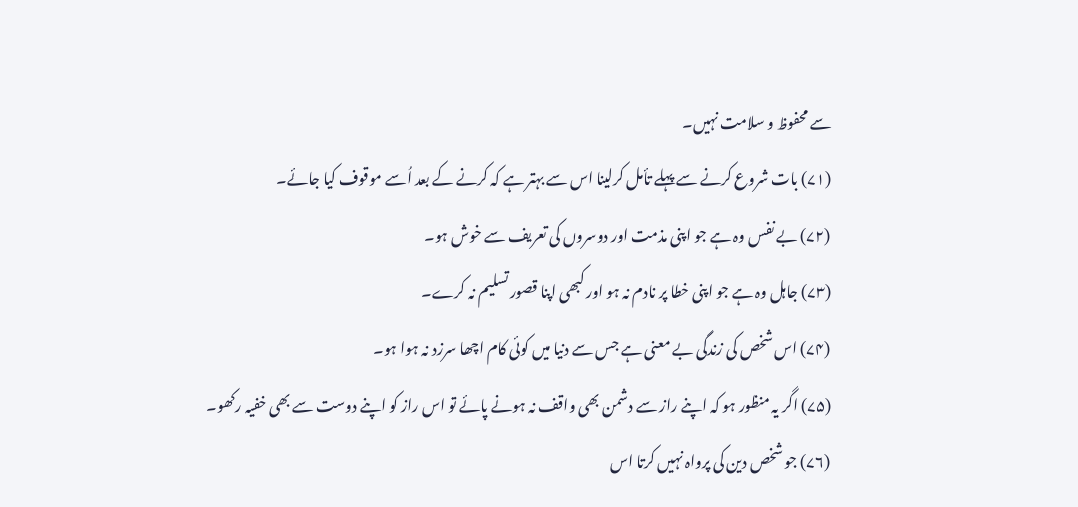سے محفوظ و سلامت نہیں۔
(۷۱) بات شروع کرنے سے پہلے تأمل کرلینا اس سے بہتر ہے کہ کرنے کے بعد اُسے موقوف کیا جائے۔
(۷۲) بے نفس وہ ہے جو اپنی مذمت اور دوسروں کی تعریف سے خوش ہو۔
(۷۳) جاہل وہ ہے جو اپنی خطا پر نادم نہ ہو اور کبھی اپنا قصور تسلیم نہ کرے۔
(۷۴) اس شخص کی زندگی بے معنی ہے جس سے دنیا میں کوئی کام اچھا سرزد نہ ہوا ہو۔
(۷۵) اگر یہ منظور ہو کہ اپنے راز سے دشمن بھی واقف نہ ہونے پائے تو اس راز کو اپنے دوست سے بھی خفیہ رکھو۔
(۷۶) جو شخص دین کی پرواہ نہیں کرتا اس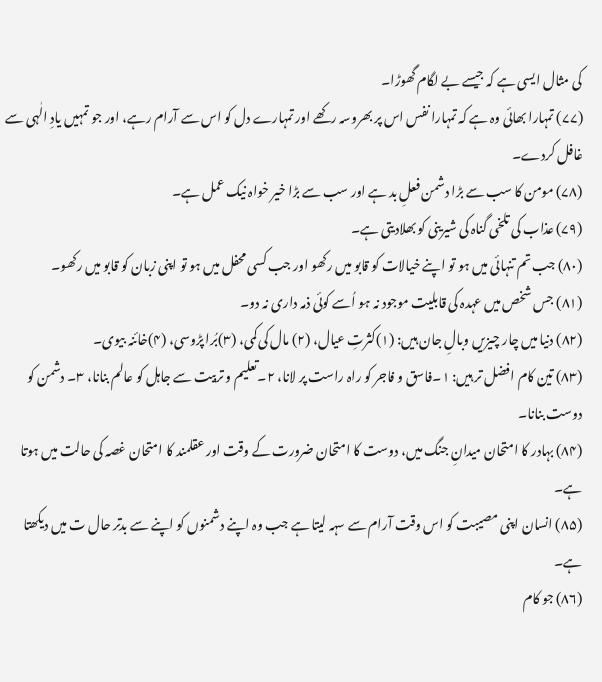کی مثال ایسی ہے کہ جیسے بے لگام گھوڑا۔
(۷۷) تمہارا بھائی وہ ہے کہ تمہارا نفس اس پر بھروسہ رکھے اور تمہارے دل کو اس سے آرام رہے، اور جو تمہیں یادِ الٰہی سے غافل کردے۔
(۷۸) مومن کا سب سے بڑا دشمن فعلِ بد ہے اور سب سے بڑا خیر خواہ نیک عمل ہے۔
(۷۹) عذاب کی تلخی گناہ کی شیرینی کو بھلادیتی ہے۔
(۸۰) جب تم تنہائی میں ہو تو اپنے خیالات کو قابو میں رکھو اور جب کسی محفل میں ہو تو اپنی زبان کو قابو میں رکھو۔
(۸۱) جس شخص میں عہدہ کی قابلیت موجود نہ ہو اُسے کوئی ذمہ داری نہ دو۔
(۸۲) دنیا میں چار چیزیں وبالِ جان ہیں: (۱)کثرتِ عیال، (۲) مال کی کمی، (۳)بُرا پڑوسی، (۴)خائنہ بیوی۔
(۸۳) تین کام افضل تر ہیں: ۱۔فاسق و فاجر کو راہ راست پر لانا، ۲۔تعلیم و تربیت سے جاہل کو عالم بنانا، ۳۔ دشمن کو دوست بنانا۔
(۸۴) بہادر کا امتحان میدانِ جنگ میں، دوست کا امتحان ضرورت کے وقت اور عقلمند کا امتحان غصہ کی حالت میں ہوتا ہے۔
(۸۵) انسان اپنی مصیبت کو اس وقت آرام سے سہہ لیتا ہے جب وہ اپنے دشمنوں کو اپنے سے بدتر حال ت میں دیکھتا ہے۔
(۸۶) جو کام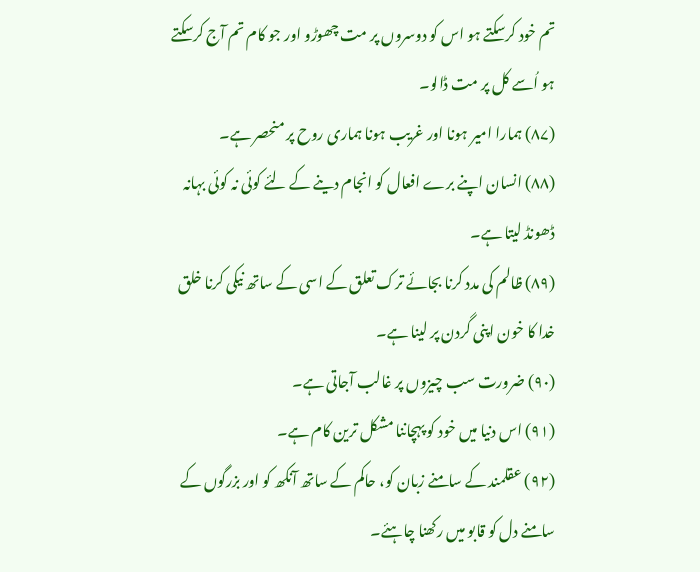تم خود کرسکتے ہو اس کو دوسروں پر مت چھوڑو اور جو کام تم آج کرسکتے ہو اُسے کل پر مت ڈالو۔
(۸۷) ہمارا امیر ہونا اور غریب ہونا ہماری روح پر منحصر ہے۔
(۸۸) انسان اپنے برے افعال کو انجام دینے کے لئے کوئی نہ کوئی بہانہ ڈھونڈ لیتا ہے۔
(۸۹) ظالم کی مدد کرنا بجائے ترک تعلق کے اسی کے ساتھ نیکی کرنا خلق خدا کا خون اپنی گردن پر لینا ہے۔
(۹۰) ضرورت سب چیزوں پر غالب آجاتی ہے۔
(۹۱) اس دنیا میں خود کو پہچاننا مشکل ترین کام ہے۔
(۹۲) عقلمند کے سامنے زبان کو، حاکم کے ساتھ آنکھ کو اور بزرگوں کے سامنے دل کو قابو میں رکھنا چاہئے۔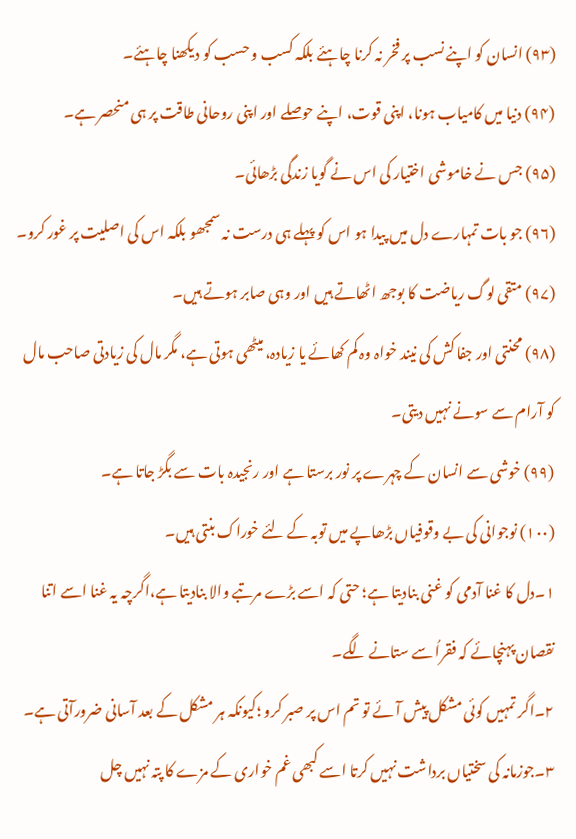(۹۳) انسان کو اپنے نسب پر فخر نہ کرنا چاہئے بلکہ کسب و حسب کو دیکھنا چاہئے۔
(۹۴) دنیا میں کامیاب ہونا، اپنی قوت، اپنے حوصلے اور اپنی روحانی طاقت پر ہی منحصر ہے۔
(۹۵) جس نے خاموشی اختیار کی اس نے گویا زندگی بڑھائی۔
(۹۶) جو بات تمہارے دل میں پیدا ہو اس کو پہلے ہی درست نہ سمجھو بلکہ اس کی اصلیت پر غور کرو۔
(۹۷) متقی لوگ ریاضت کا بوجھ اٹھاتے ہیں اور وہی صابر ہوتے ہیں۔
(۹۸) محنتی اور جفا کش کی نیند خواہ وہ کم کھائے یا زیادہ، میٹھی ہوتی ہے، مگر مال کی زیادتی صاحب مال کو آرام سے سونے نہیں دیتی۔
(۹۹) خوشی سے انسان کے چہرے پر نور برستا ہے اور رنجیدہ بات سے بگڑ جاتا ہے۔
(۱۰۰) نوجوانی کی بے وقوفیاں بڑھاپے میں توبہ کے لئے خوراک بنتی ہیں۔
۱۔دل کا غنا آدمی کو غنی بنادیتا ہے؛ حتی کہ اسے بڑے مرتبے والا بنادیتا ہے،اگرچہ یہ غنا اسے اتنا نقصان پہنچائے کہ فقراُ سے ستانے لگے۔
۲۔اگر تمہیں کوئی مشکل پیش آئے تو تم اس پر صبر کرو ؛کیونکہ ہر مشکل کے بعد آسانی ضرورآتی ہے۔
۳۔جوزمانہ کی سختیاں برداشت نہیں کرتا اسے کبھی غم خواری کے مزے کا پتہ نہیں چل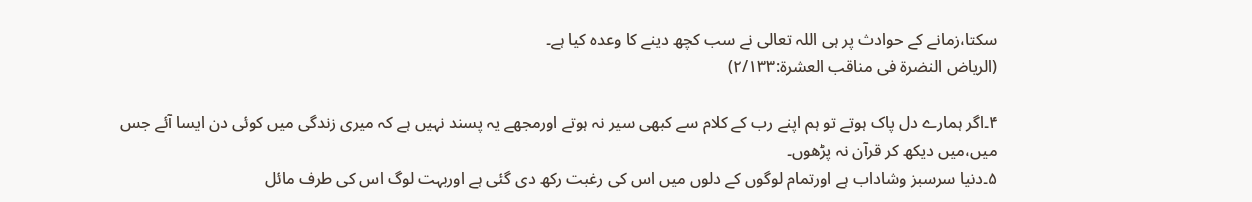سکتا،زمانے کے حوادث پر ہی اللہ تعالی نے سب کچھ دینے کا وعدہ کیا ہے۔
(الریاض النضرۃ فی مناقب العشرۃ:۲/۱۳۳)

۴۔اگر ہمارے دل پاک ہوتے تو ہم اپنے رب کے کلام سے کبھی سیر نہ ہوتے اورمجھے یہ پسند نہیں ہے کہ میری زندگی میں کوئی دن ایسا آئے جس میں،میں دیکھ کر قرآن نہ پڑھوں۔
۵۔دنیا سرسبز وشاداب ہے اورتمام لوگوں کے دلوں میں اس کی رغبت رکھ دی گئی ہے اوربہت لوگ اس کی طرف مائل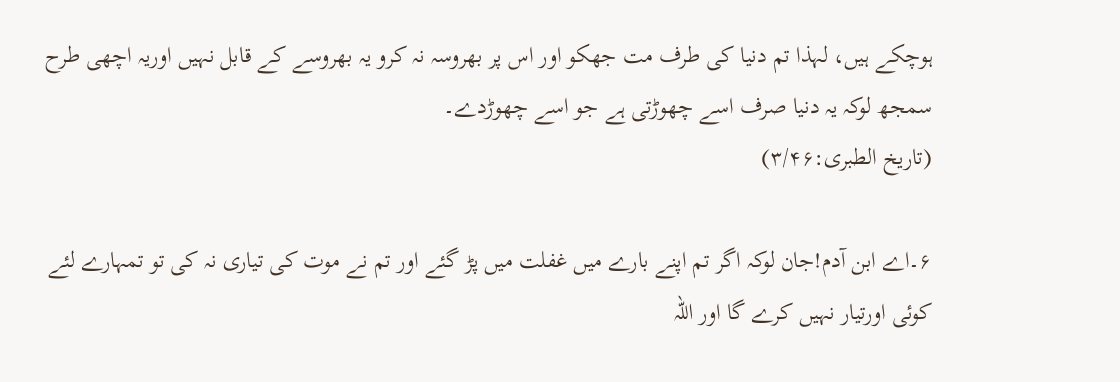ہوچکے ہیں، لہذا تم دنیا کی طرف مت جھکو اور اس پر بھروسہ نہ کرو یہ بھروسے کے قابل نہیں اوریہ اچھی طرح سمجھ لوکہ یہ دنیا صرف اسے چھوڑتی ہے جو اسے چھوڑدے۔
(تاریخ الطبری:۳/۴۶)

۶۔اے ابن آدم!جان لوکہ اگر تم اپنے بارے میں غفلت میں پڑ گئے اور تم نے موت کی تیاری نہ کی تو تمہارے لئے کوئی اورتیار نہیں کرے گا اور اللہ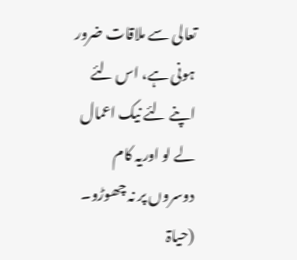تعالی سے ملاقات ضرور ہونی ہے، اس لئے اپنے لئے نیک اعمال لے لو اوریہ کام دوسروں پر نہ چھوڑو۔
(حیاۃ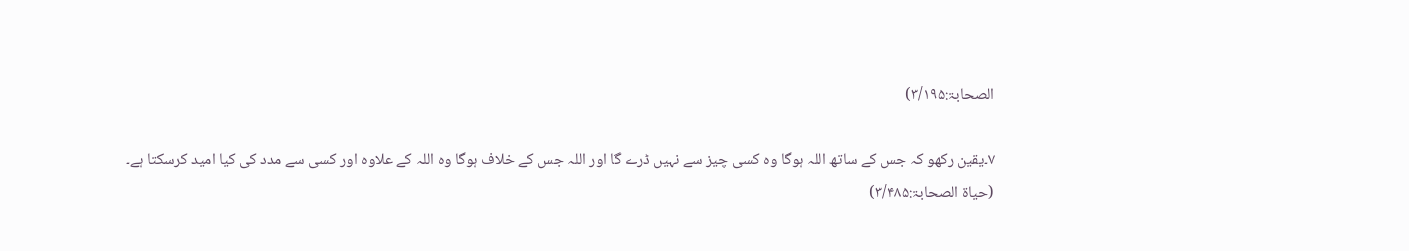الصحابۃ:۳/۱۹۵)

۷۔یقین رکھو کہ جس کے ساتھ اللہ ہوگا وہ کسی چیز سے نہیں ڈرے گا اور اللہ جس کے خلاف ہوگا وہ اللہ کے علاوہ اور کسی سے مدد کی کیا امید کرسکتا ہے۔
(حیاۃ الصحابۃ:۳/۴۸۵)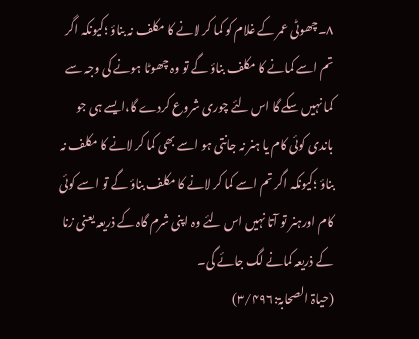۸۔چھوٹی عمر کے غلام کو کما کر لانے کا مکلف نہ بناؤ ؛کیونکہ اگر تم اسے کمانے کا مکلف بناؤ گے تو وہ چھوٹا ہونے کی وجہ سے کما نہیں سکے گا اس لئے چوری شروع کردے گا،ایسے ہی جو باندی کوئی کام یا ہنر نہ جانتی ہو اسے بھی کما کر لانے کا مکلف نہ بناؤ ؛کیونکہ اگر تم اسے کما کر لانے کا مکلف بناؤ گے تو اسے کوئی کام اورہنر تو آتا نہیں اس لئے وہ اپنی شرم گاہ کے ذریعہ یعنی زنا کے ذریعہ کمانے لگ جائے گی۔
(حیاۃ الصحابۃ:۳/۴۹۶)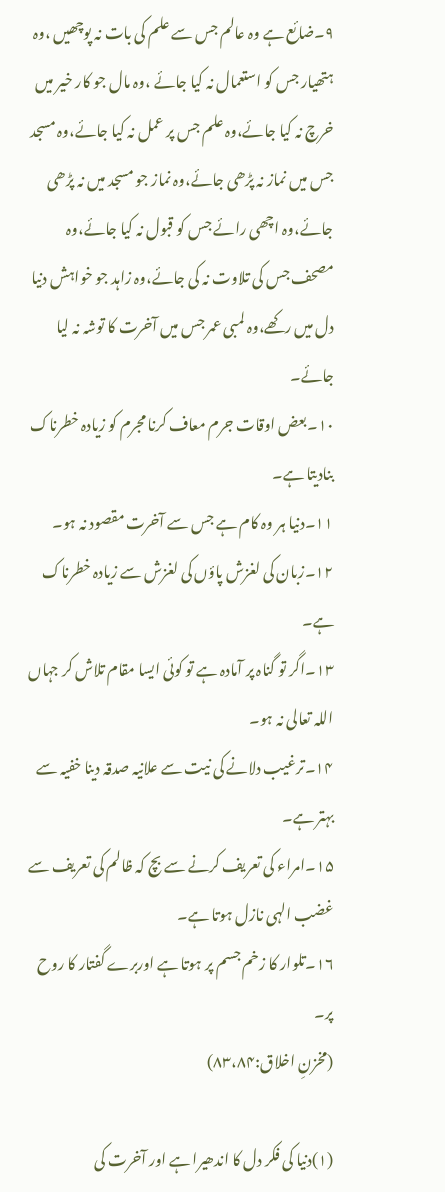۹۔ضائع ہے وہ عالم جس سے علم کی بات نہ پوچھیں ،وہ ہتھیار جس کو استعمال نہ کیا جائے ،وہ مال جو کار خیر میں خرچ نہ کیا جائے،وہ علم جس پر عمل نہ کیا جائے،وہ مسجد جس میں نماز نہ پڑھی جائے،وہ نماز جو مسجد میں نہ پڑھی جائے،وہ اچھی رائے جس کو قبول نہ کیا جائے،وہ مصحف جس کی تلاوت نہ کی جائے،وہ زاہد جو خواہش دنیا دل میں رکھے،وہ لمبی عمر جس میں آخرت کا توشہ نہ لیا جائے۔
۱۰۔بعض اوقات جرم معاف کرنا مجرم کو زیادہ خطرناک بنادیتا ہے۔
۱۱۔دنیا ہر وہ کام ہے جس سے آخرت مقصود نہ ہو۔
۱۲۔زبان کی لغزش پاؤں کی لغزش سے زیادہ خطرناک ہے۔
۱۳۔اگر تو گناہ پر آمادہ ہے تو کوئی ایسا مقام تلاش کر جہاں اللہ تعالی نہ ہو۔
۱۴۔ترغیب دلانے کی نیت سے علانیہ صدقہ دینا خفیہ سے بہتر ہے۔
۱۵۔امراء کی تعریف کرنے سے بچ کہ ظالم کی تعریف سے غضب الہی نازل ہوتا ہے۔
۱۶۔تلوار کا زخم جسم پر ہوتا ہے اوربرے گفتار کا روح پر۔
(مخزنِ اخلاق:۸۳،۸۴)

(۱)دنیا کی فکر دل کا اندھیرا ہے اور آخرت کی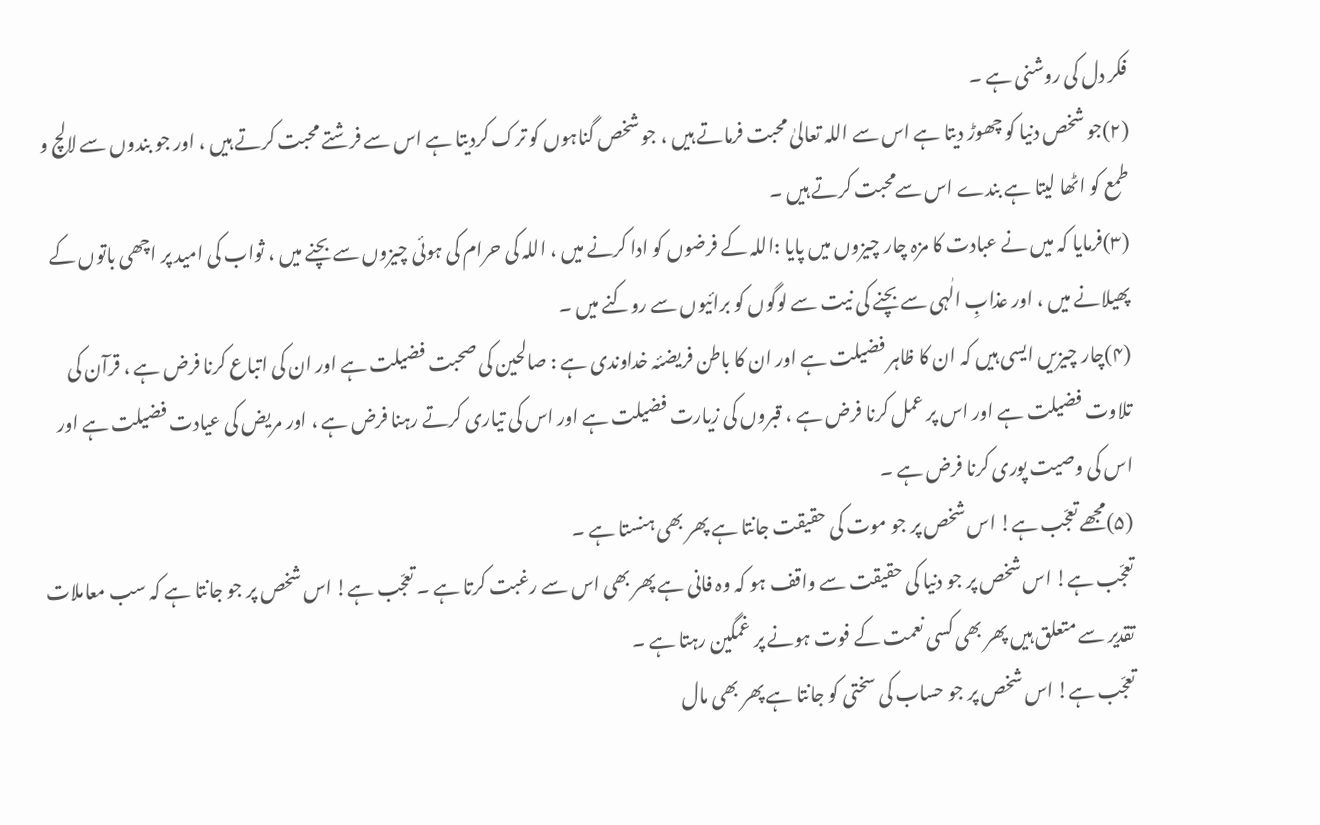فکر دل کی روشنی ہے ۔
(۲)جو شخص دنیا کو چھوڑ دیتا ہے اس سے اللہ تعالیٰ محبت فرماتے ہیں ، جو شخص گناہوں کو ترک کردیتا ہے اس سے فرشتے محبت کرتے ہیں ، اور جو بندوں سے لالچ و طمع کو اٹھا لیتا ہے بندے اس سےمحبت کرتے ہیں ۔
(۳)فرمایا کہ میں نے عبادت کا مزہ چار چیزوں میں پایا :اللہ کے فرضوں کو ادا کرنے میں ، اللہ کی حرام کی ہوئی چیزوں سے بچنے میں ، ثواب کی امید پر اچھی باتوں کے پھیلانے میں ، اور عذابِ الٰہی سے بچنے کی نیت سے لوگوں کو برائیوں سے روکنے میں ۔
(۴)چار چیزیں ایسی ہیں کہ ان کا ظاہر فضیلت ہے اور ان کا باطن فریضئہ خداوندی ہے : صالحین کی صحبت فضیلت ہے اور ان کی اتباع کرنا فرض ہے ، قرآن کی تلاوت فضیلت ہے اور اس پر عمل کرنا فرض ہے ، قبروں کی زیارت فضیلت ہے اور اس کی تیاری کرتے رہنا فرض ہے ، اور مریض کی عیادت فضیلت ہے اور اس کی وصیت پوری کرنا فرض ہے ۔
(۵)مجھے تعجّب ہے! اس شخص پر جو موت کی حقیقت جانتا ہے پھر بھی ہنستا ہے ۔
تعجّب ہے! اس شخص پر جو دنیا کی حقیقت سے واقف ہو کہ وہ فانی ہے پھر بھی اس سے رغبت کرتا ہے ۔ تعجّب ہے! اس شخص پر جو جانتا ہے کہ سب معاملات تقدیر سے متعلق ہیں پھر بھی کسی نعمت کے فوت ہونے پر غمگین رہتا ہے ۔
تعجّب ہے! اس شخص پر جو حساب کی سختی کو جانتا ہے پھر بھی مال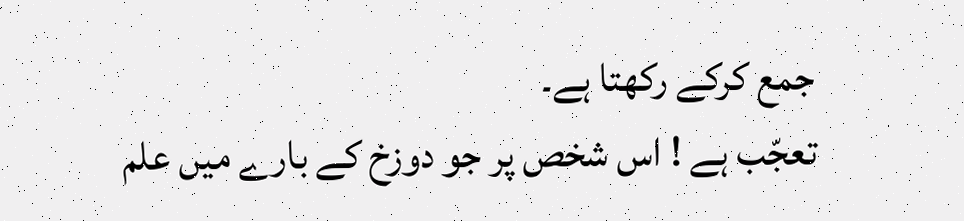جمع کرکے رکھتا ہے۔
تعجّب ہے ! اس شخص پر جو دوزخ کے بارے میں علم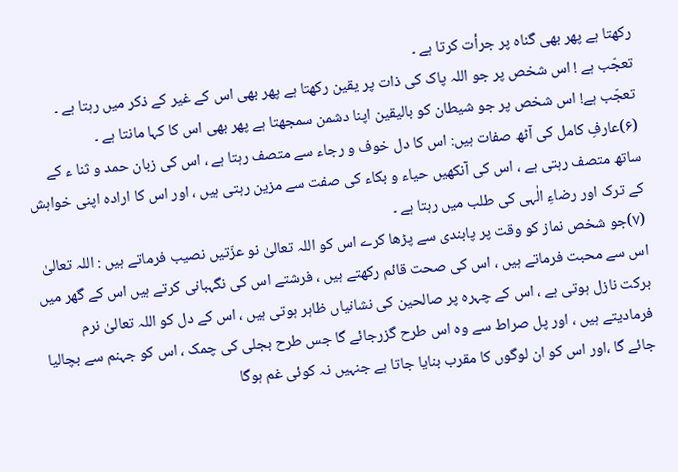رکھتا ہے پھر بھی گناہ پر جرأت کرتا ہے ۔
تعجّب ہے ! اس شخص پر جو اللہ پاک کی ذات پر یقین رکھتا ہے پھر بھی اس کے غیر کے ذکر میں رہتا ہے ۔ تعجّب ہے! اس شخص پر جو شیطان کو بالیقین اپنا دشمن سمجھتا ہے پھر بھی اس کا کہا مانتا ہے ۔
(۶)عارفِ کامل کی آٹھ صفات ہیں: اس کا دل خوف و رجاء سے متصف رہتا ہے ، اس کی زبان حمد و ثنا ء کے ساتھ متصف رہتی ہے ، اس کی آنکھیں حیاء و بکاء کی صفت سے مزین رہتی ہیں ، اور اس کا ارادہ اپنی خواہش کے ترک اور رضاءِ الٰہی کی طلب میں رہتا ہے ۔
(۷)جو شخص نماز کو وقت پر پابندی سے پڑھا کرے اس کو اللہ تعالیٰ نو عزّتیں نصیب فرماتے ہیں : اللہ تعالیٰ اس سے محبت فرماتے ہیں ، اس کی صحت قائم رکھتے ہیں ، فرشتے اس کی نگہبانی کرتے ہیں اس کے گھر میں برکت نازل ہوتی ہے ، اس کے چہرہ پر صالحین کی نشانیاں ظاہر ہوتی ہیں ، اس کے دل کو اللہ تعالیٰ نرم فرمادیتے ہیں ، اور پل صراط سے وہ اس طرح گزرجائے گا جس طرح بجلی کی چمک ، اس کو جہنم سے بچالیا جائے گا ،اور اس کو ان لوگوں کا مقرب بنایا جاتا ہے جنہیں نہ کوئی غم ہوگا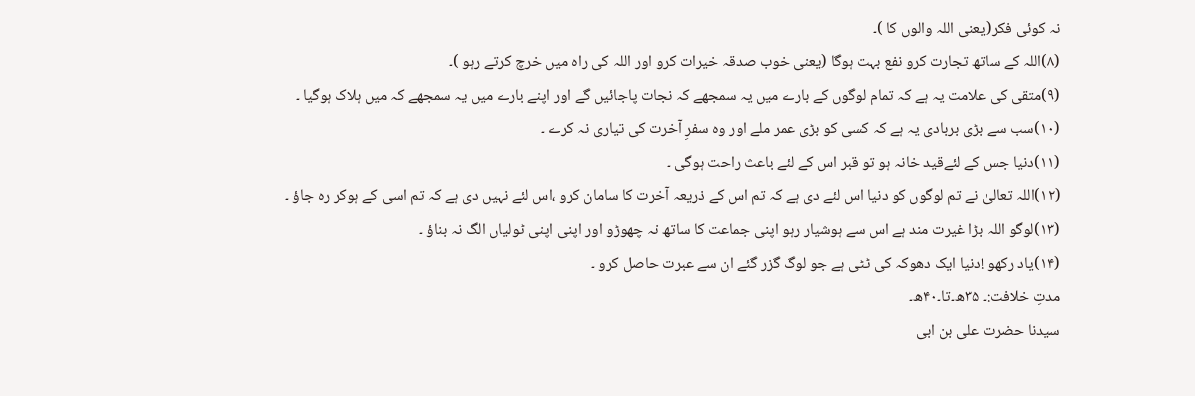نہ کوئی فکر(یعنی اللہ والوں کا )۔
(۸)اللہ کے ساتھ تجارت کرو نفع بہت ہوگا (یعنی خوب صدقہ خیرات کرو اور اللہ کی راہ میں خرچ کرتے رہو )۔
(۹)متقی کی علامت یہ ہے کہ تمام لوگوں کے بارے میں یہ سمجھے کہ نجات پاجائیں گے اور اپنے بارے میں یہ سمجھے کہ میں ہلاک ہوگیا ۔
(۱۰)سب سے بڑی بربادی یہ ہے کہ کسی کو بڑی عمر ملے اور وہ سفرِ آخرت کی تیاری نہ کرے ۔
(۱۱)دنیا جس کے لئےقید خانہ ہو تو قبر اس کے لئے باعث راحت ہوگی ۔
(۱۲)اللہ تعالیٰ نے تم لوگوں کو دنیا اس لئے دی ہے کہ تم اس کے ذریعہ آخرت کا سامان کرو ،اس لئے نہیں دی ہے کہ تم اسی کے ہوکر رہ جاؤ ۔
(۱۳)لوگو اللہ بڑا غیرت مند ہے اس سے ہوشیار رہو اپنی جماعت کا ساتھ نہ چھوڑو اور اپنی اپنی ٹولیاں الگ نہ بناؤ ۔
(۱۴)یاد رکھو !دنیا ایک دھوکہ کی ٹٹی ہے جو لوگ گزر گئے ان سے عبرت حاصل کرو ۔
مدتِ خلافت:۔ ۳۵ھ۔تا۔۴۰ھ۔
سیدنا حضرت علی بن ابی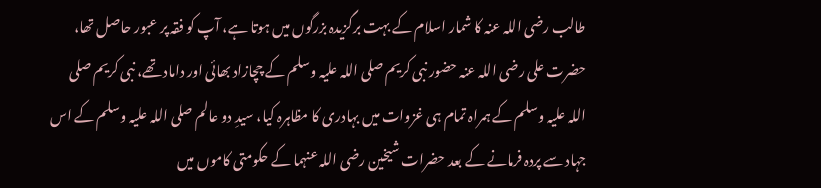طالب رضی اللہ عنہ کا شمار اسلام کے بہت برگزیدہ بزرگوں میں ہوتا ہے، آپ کو فقہ پر عبور حاصل تھا، حضرت علی رضی اللہ عنہ حضور نبی کریم صلی اللہ علیہ وسلم کے چچازاد بھائی اور داماد تھے، نبی کریم صلی اللہ علیہ وسلم کے ہمراہ تمام ہی غزوات میں بہادری کا مظاہرہ کیا، سیدِ دو عالم صلی اللہ علیہ وسلم کے اس جہاد سے پردہ فرمانے کے بعد حضرات شیخین رضی اللہ عنہما کے حکومتی کاموں میں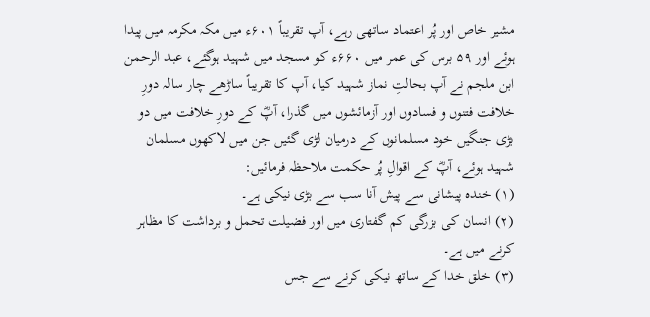مشیر خاص اور پُر اعتماد ساتھی رہے، آپ تقریباً ۶۰۱ء میں مکہ مکرمہ میں پیدا ہوئے اور ۵۹ برس کی عمر میں ۶۶۰ء کو مسجد میں شہید ہوگئے، عبد الرحمن ابن ملجم نے آپ بحالتِ نماز شہید کیا، آپ کا تقریباً ساڑھے چار سالہ دورِ خلافت فتنوں و فسادوں اور آزمائشوں میں گذرا، آپؓ کے دورِ خلافت میں دو بڑی جنگیں خود مسلمانوں کے درمیان لڑی گئیں جن میں لاکھوں مسلمان شہید ہوئے، آپؓ کے اقوالِ پُر حکمت ملاحظہ فرمائیں:
(۱) خندہ پیشانی سے پیش آنا سب سے بڑی نیکی ہے۔
(۲) انسان کی بزرگی کم گفتاری میں اور فضیلت تحمل و برداشت کا مظاہر کرنے میں ہے۔
(۳) خلق خدا کے ساتھ نیکی کرنے سے جس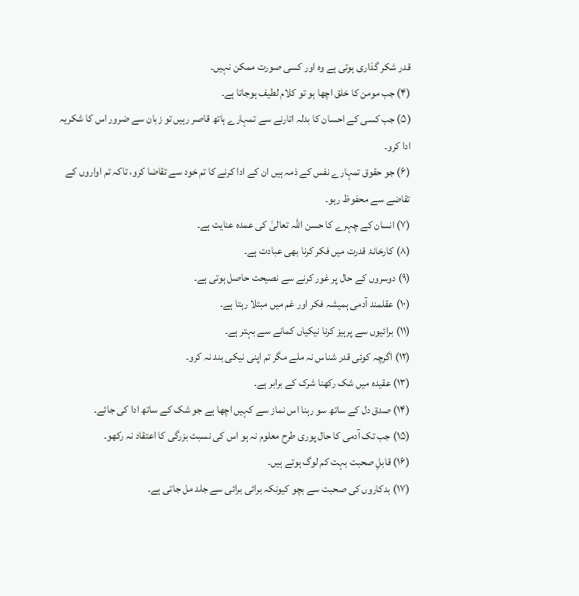قدر شکر گذاری ہوتی ہے وہ اور کسی صورت ممکن نہیں۔
(۴) جب مومن کا خلق اچھا ہو تو کلام لطیف ہوجاتا ہے۔
(۵) جب کسی کے احسان کا بدلہ اتارنے سے تمہارے ہاتھ قاصر رہیں تو زبان سے ضرور اس کا شکریہ ادا کرو۔
(۶) جو حقوق تمہارے نفس کے ذمہ ہیں ان کے ادا کرنے کا تم خود سے تقاضا کرو، تاکہ تم اواروں کے تقاضے سے محفوظ رہو۔
(۷) انسان کے چہرے کا حسن اللہ تعالیٰ کی عمدہ عنایت ہے۔
(۸) کارخانۂ قدرت میں فکر کرنا بھی عبادت ہے۔
(۹) دوسروں کے حال پر غور کرنے سے نصیحت حاصل ہوتی ہے۔
(۱۰) عقلمند آدمی ہمیشہ فکر اور غم میں مبتلا رہتا ہے۔
(۱۱) برائیوں سے پرہیز کرنا نیکیاں کمانے سے بہتر ہے۔
(۱۲) اگرچہ کوئی قدر شناس نہ ملے مگر تم اپنی نیکی بند نہ کرو۔
(۱۳) عقیدہ میں شک رکھنا شرک کے برابر ہے۔
(۱۴) صدق دل کے ساتھ سو رہنا اس نماز سے کہیں اچھا ہے جو شک کے ساتھ ادا کی جائے۔
(۱۵) جب تک آدمی کا حال پوری طرح معلوم نہ ہو اس کی نسبت بزرگی کا اعتقاد نہ رکھو۔
(۱۶) قابلِ صحبت بہت کم لوگ ہوتے ہیں۔
(۱۷) بدکاروں کی صحبت سے بچو کیونکہ برائی برائی سے جلد مل جاتی ہے۔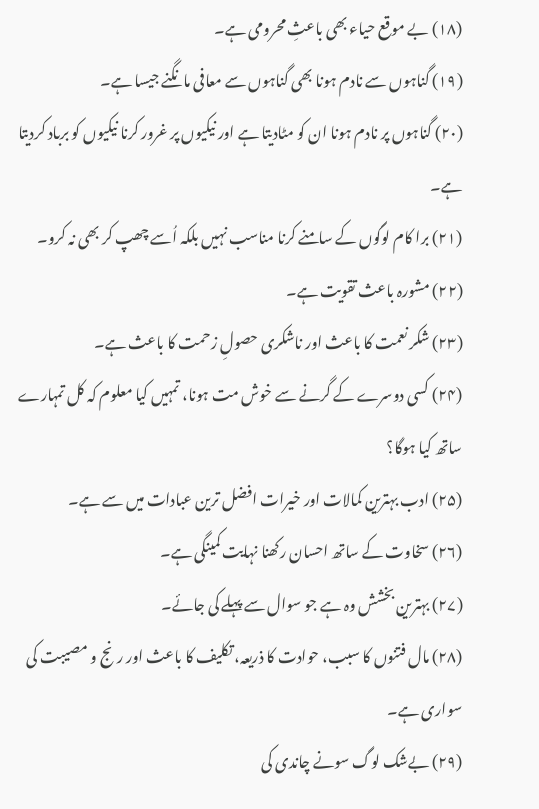(۱۸) بے موقع حیاء بھی باعثِ محرومی ہے۔
(۱۹) گناہوں سے نادم ہونا بھی گناہوں سے معافی مانگنے جیسا ہے۔
(۲۰) گناہوں پر نادم ہونا ان کو مٹادیتا ہے اور نیکیوں پر غرور کرنا نیکیوں کو برباد کردیتا ہے۔
(۲۱) برا کام لوگوں کے سامنے کرنا مناسب نہیں بلکہ اُسے چھپ کر بھی نہ کرو۔
(۲۲) مشورہ باعث تقویت ہے۔
(۲۳) شکر نعمت کا باعث اور ناشکری حصولِ زحمت کا باعث ہے۔
(۲۴) کسی دوسرے کے گرنے سے خوش مت ہونا، تمہیں کیا معلوم کہ کل تمہارے ساتھ کیا ہوگا؟
(۲۵) ادب بہترین کمالات اور خیرات افضل ترین عبادات میں سے ہے۔
(۲۶) سخاوت کے ساتھ احسان رکھنا نہایت کمینگی ہے۔
(۲۷) بہترین بخشش وہ ہے جو سوال سے پہلے کی جائے۔
(۲۸) مال فتنوں کا سبب، حوادت کا ذریعہ، تکلیف کا باعث اور رنج و مصیبت کی سواری ہے۔
(۲۹) بےشک لوگ سونے چاندی کی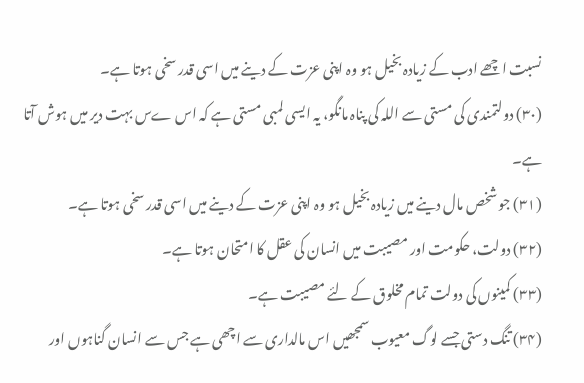نسبت اچھے ادب کے زیادہ بخیل ہو وہ اپنی عزت کے دینے میں اسی قدر سخی ہوتا ہے۔
(۳۰) دولتمندی کی مستی سے اللہ کی پناہ مانگو، یہ ایسی لمبی مستی ہے کہ اس ےس بہت دیر میں ہوش آتا ہے۔
(۳۱) جو شخص مال دینے میں زیادہ بخیل ہو وہ اپنی عزت کے دینے میں اسی قدر سخی ہوتا ہے۔
(۳۲) دولت، حکومت اور مصیبت میں انسان کی عقل کا امتحان ہوتا ہے۔
(۳۳) کمینوں کی دولت تمام مخلوق کے لئے مصیبت ہے۔
(۳۴) تنگ دستی جسے لوگ معیوب سمجھیں اس مالداری سے اچھی ہے جس سے انسان گناہوں اور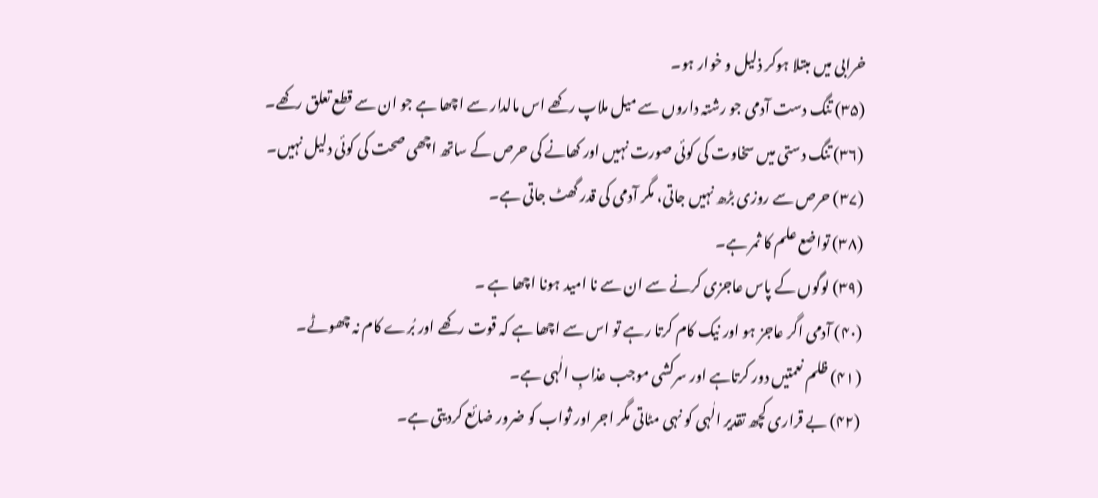خرابی میں مبتلا ہوکر ذلیل و خوار ہو۔
(۳۵) تنگ دست آدمی جو رشتہ داروں سے میل ملاپ رکھے اس مالدار سے اچھا ہے جو ان سے قطع تعلق رکھے۔
(۳۶) تنگ دستی میں سخاوت کی کوئی صورت نہیں اور کھانے کی حرص کے ساتھ اچھی صحت کی کوئی دلیل نہیں۔
(۳۷) حرص سے روزی بڑھ نہیں جاتی، مگر آدمی کی قدر گھٹ جاتی ہے۔
(۳۸) تواضع علم کا ثمر ہے۔
(۳۹) لوگوں کے پاس عاجزی کرنے سے ان سے نا امید ہونا اچھا ہے ۔
(۴۰) آدمی اگر عاجز ہو اور نیک کام کرتا رہے تو اس سے اچھا ہے کہ قوت رکھے اور بُرے کام نہ چھوٹے۔
(۴۱) ظلم نعمتیں دور کرتاہے اور سرکشی موجب عذابِ الٰہی ہے۔
(۴۲) بے قراری کچھ تقدیر الٰہی کو نہی مٹاتی مگر اجر اور ثواب کو ضرور ضائع کردیتی ہے۔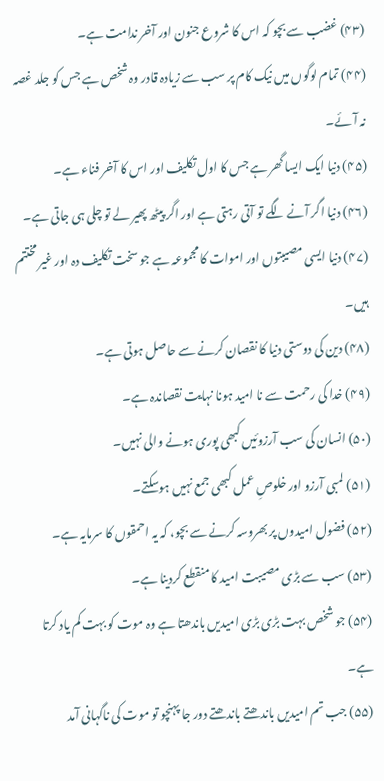(۴۳) غضب سے بچو کہ اس کا شروع جنون اور آخر ندامت ہے۔
(۴۴) تمام لوگوں میں نیک کام پر سب سے زیادہ قادر وہ شخص ہے جس کو جلد غصہ نہ آئے۔
(۴۵) دنیا ایک ایسا گھر ہے جس کا اول تکلیف اور اس کا آخر فناء ہے۔
(۴۶) دنیا اگر آنے لگے تو آتی رہتی ہے اور اگر پیٹھ پھیر لے تو چلی ہی جاتی ہے۔
(۴۷) دنیا ایسی مصیبتوں اور اموات کا مجموعہ ہے جو سخت تکلیف دہ اور غیر مختتم ہیں۔
(۴۸) دین کی دوستی دنیا کا نقصان کرنے سے حاصل ہوتی ہے۔
(۴۹) خدا کی رحمت سے نا امید ہونا نہایت نقصاندہ ہے۔
(۵۰) انسان کی سب آرزوئیں کبھی پوری ہونے والی نہیں۔
(۵۱) لمبی آرزو اور خلوصِ عمل کبھی جمع نہیں ہوسکتے۔
(۵۲) فضول امیدوں پر بھروسہ کرنے سے بچو، کہ یہ احمقوں کا سرمایہ ہے۔
(۵۳) سب سے بڑی مصیبت امید کا منقطع کردینا ہے۔
(۵۴) جو شخص بہت بڑی بڑی امیدیں باندھتا ہے وہ موت کو بہت کم یاد کرتا ہے۔
(۵۵) جب تم امیدیں باندھتے باندھتے دور جا پہنچو تو موت کی ناگہانی آمد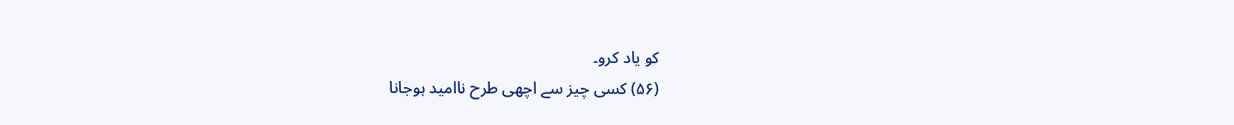کو یاد کرو۔
(۵۶) کسی چیز سے اچھی طرح ناامید ہوجانا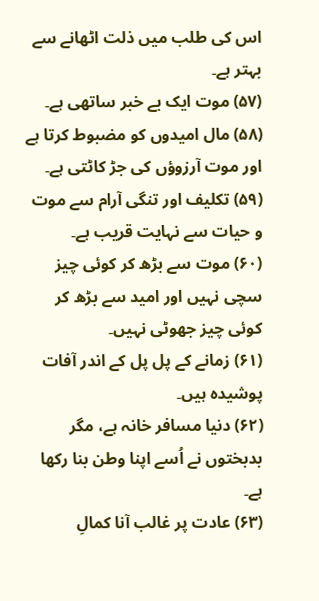اس کی طلب میں ذلت اٹھانے سے بہتر ہے۔
(۵۷) موت ایک بے خبر ساتھی ہے۔
(۵۸) مال امیدوں کو مضبوط کرتا ہے اور موت آرزوؤں کی جڑ کاٹتی ہے۔
(۵۹) تکلیف اور تنگی آرام سے موت و حیات سے نہایت قریب ہے۔
(۶۰) موت سے بڑھ کر کوئی چیز سچی نہیں اور امید سے بڑھ کر کوئی چیز جھوٹی نہیں۔
(۶۱) زمانے کے پل پل کے اندر آفات پوشیدہ ہیں۔
(۶۲) دنیا مسافر خانہ ہے، مگر بدبختوں نے اُسے اپنا وطن بنا رکھا ہے۔
(۶۳) عادت پر غالب آنا کمالِ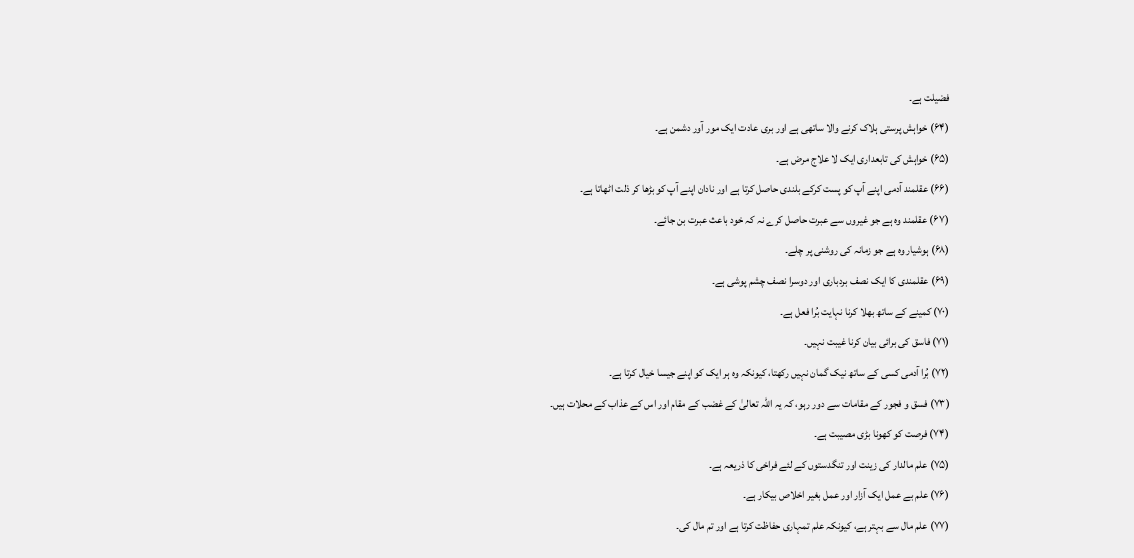فضیلت ہے۔
(۶۴) خواہش پرستی ہلاک کرنے والا ساتھی ہے اور بری عادت ایک مور آور دشمن ہے۔
(۶۵) خواہش کی تابعداری ایک لا علاج مرض ہے۔
(۶۶) عقلمند آدمی اپنے آپ کو پست کرکے بلندی حاصل کرتا ہے اور نادان اپنے آپ کو بڑھا کر ذلت اٹھاتا ہے۔
(۶۷) عقلمند وہ ہے جو غیروں سے عبرت حاصل کرے نہ کہ خود باعث عبرت بن جائے۔
(۶۸) ہوشیار وہ ہے جو زمانہ کی روشنی پر چلے۔
(۶۹) عقلمندی کا ایک نصف بردباری اور دوسرا نصف چشم پوشی ہے۔
(۷۰) کمینے کے ساتھ بھلا کرنا نہایت بُرا فعل ہے۔
(۷۱) فاسق کی برائی بیان کرنا غیبت نہیں۔
(۷۲) بُرا آدمی کسی کے ساتھ نیک گمان نہیں رکھتا، کیونکہ وہ ہر ایک کو اپنے جیسا خیال کرتا ہے۔
(۷۳) فسق و فجور کے مقامات سے دور رہو، کہ یہ اللہ تعالیٰ کے غضب کے مقام اور اس کے عذاب کے محلات ہیں۔
(۷۴) فرصت کو کھونا بڑی مصیبت ہے۔
(۷۵) علم مالدار کی زینت اور تنگدستوں کے لئے فراخی کا ذریعہ ہے۔
(۷۶) علم بے عمل ایک آزار اور عمل بغیر اخلاص بیکار ہے۔
(۷۷) علم مال سے بہتر ہے، کیونکہ علم تمہاری حفاظت کرتا ہے اور تم مال کی۔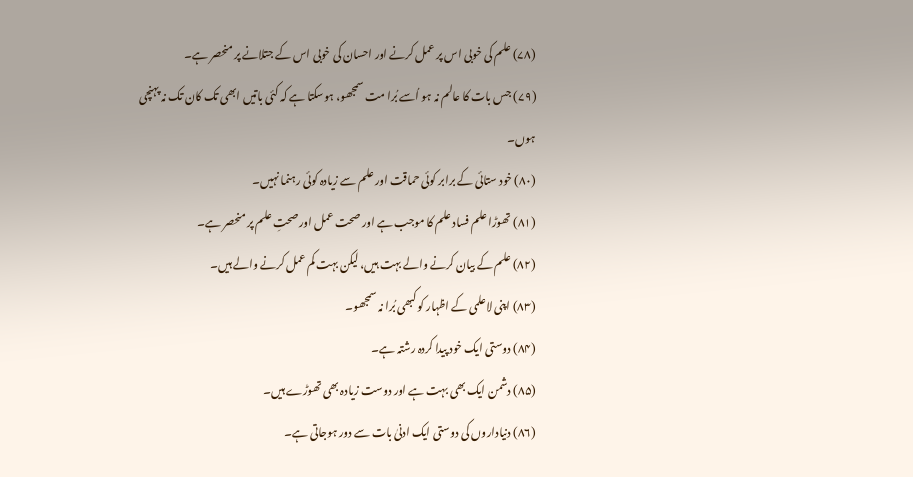(۷۸) علم کی خوبی اس پر عمل کرنے اور احسان کی خوبی اس کے جتلانے پر منحصر ہے۔
(۷۹) جس بات کا عالم نہ ہو اُسے بُرا مت سمجھو، ہوسکتا ہے کہ کئی باتیں ابھی تک کان تک نہ پہنچی ہوں۔
(۸۰) خود ستائی کے برابر کوئی حماقت اور علم سے زیادہ کوئی رہنما نہیں۔
(۸۱) تھوڑا علم فساد علم کا موجب ہے اور صحت عمل اور صحتِ علم پر منحصر ہے۔
(۸۲) علم کے بیان کرنے والے بہت ہیں، لیکن بہت کم عمل کرنے والے ہیں۔
(۸۳) اپنی لاعلمی کے اظہار کو کبھی بُرا نہ سمجھو۔
(۸۴) دوستی ایک خود پیدا کردہ رشتہ ہے۔
(۸۵) دشمن ایک بھی بہت ہے اور دوست زیادہ بھی تھوڑے ہیں۔
(۸۶) دنیاداروں کی دوستی ایک ادنیٰ بات سے دور ہوجاتی ہے۔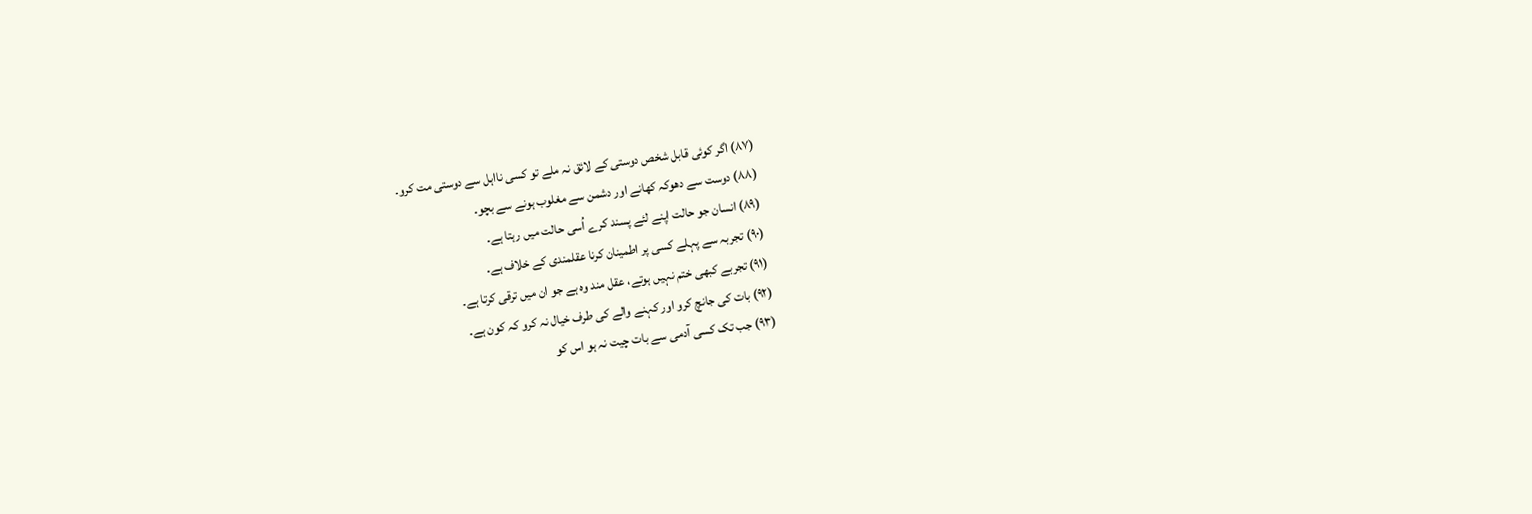(۸۷) اگر کوئی قابل شخص دوستی کے لائق نہ ملے تو کسی نااہل سے دوستی مت کرو۔
(۸۸) دوست سے دھوکہ کھانے اور دشمن سے مغلوب ہونے سے بچو۔
(۸۹) انسان جو حالت اپنے لئے پسند کرے اُسی حالت میں رہتا ہے۔
(۹۰) تجربہ سے پہلے کسی پر اطمینان کرنا عقلمندی کے خلاف ہے۔
(۹۱) تجربے کبھی ختم نہیں ہوتے، عقل مند وہ ہے جو ان میں ترقی کرتا ہے۔
(۹۲) بات کی جانچ کرو اور کہنے والے کی طرف خیال نہ کرو کہ کون ہے۔
(۹۳) جب تک کسی آدمی سے بات چیت نہ ہو اس کو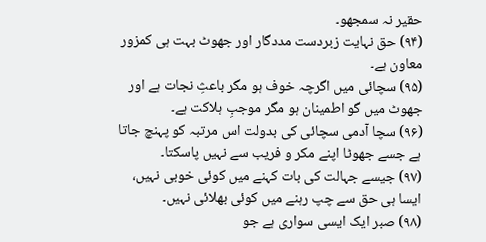حقیر نہ سمجھو۔
(۹۴) حق نہایت زبردست مددگار اور جھوٹ بہت ہی کمزور معاون ہے۔
(۹۵) سچائی میں اگرچہ خوف ہو مگر باعثِ نجات ہے اور جھوٹ میں گو اطمینان ہو مگر موجبِ ہلاکت ہے۔
(۹۶) سچا آدمی سچائی کی بدولت اس مرتبہ کو پہنچ جاتا ہے جسے جھوٹا اپنے مکر و فریب سے نہیں پاسکتا۔
(۹۷) جیسے جہالت کی بات کہنے میں کوئی خوبی نہیں، ایسا ہی حق سے چپ رہنے میں کوئی بھلائی نہیں۔
(۹۸) صبر ایک ایسی سواری ہے جو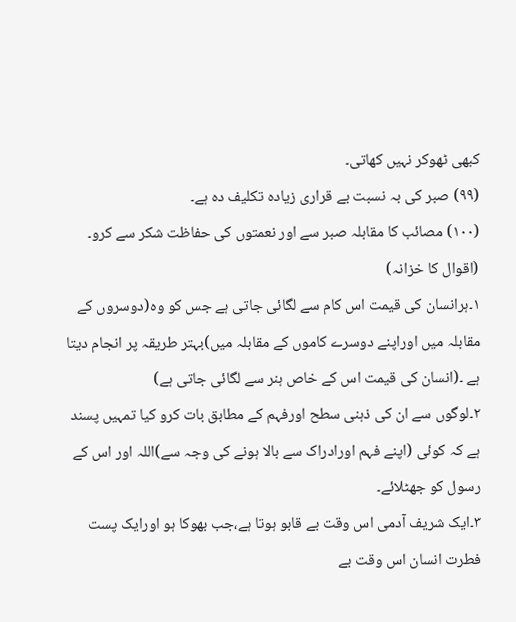کبھی ٹھوکر نہیں کھاتی۔
(۹۹) صبر کی بہ نسبت بے قراری زیادہ تکلیف دہ ہے۔
(۱۰۰) مصائب کا مقابلہ صبر سے اور نعمتوں کی حفاظت شکر سے کرو۔
(اقوال کا خزانہ)
۱۔ہرانسان کی قیمت اس کام سے لگائی جاتی ہے جس کو وہ(دوسروں کے مقابلہ میں اوراپنے دوسرے کاموں کے مقابلہ میں)بہتر طریقہ پر انجام دیتا ہے ۔(انسان کی قیمت اس کے خاص ہنر سے لگائی جاتی ہے)
۲۔لوگوں سے ان کی ذہنی سطح اورفہم کے مطابق بات کرو کیا تمہیں پسند ہے کہ کوئی (اپنے فہم اورادراک سے بالا ہونے کی وجہ سے)اللہ اور اس کے رسول کو جھٹلائے۔
۳۔ایک شریف آدمی اس وقت بے قابو ہوتا ہے،جب بھوکا ہو اورایک پست فطرت انسان اس وقت بے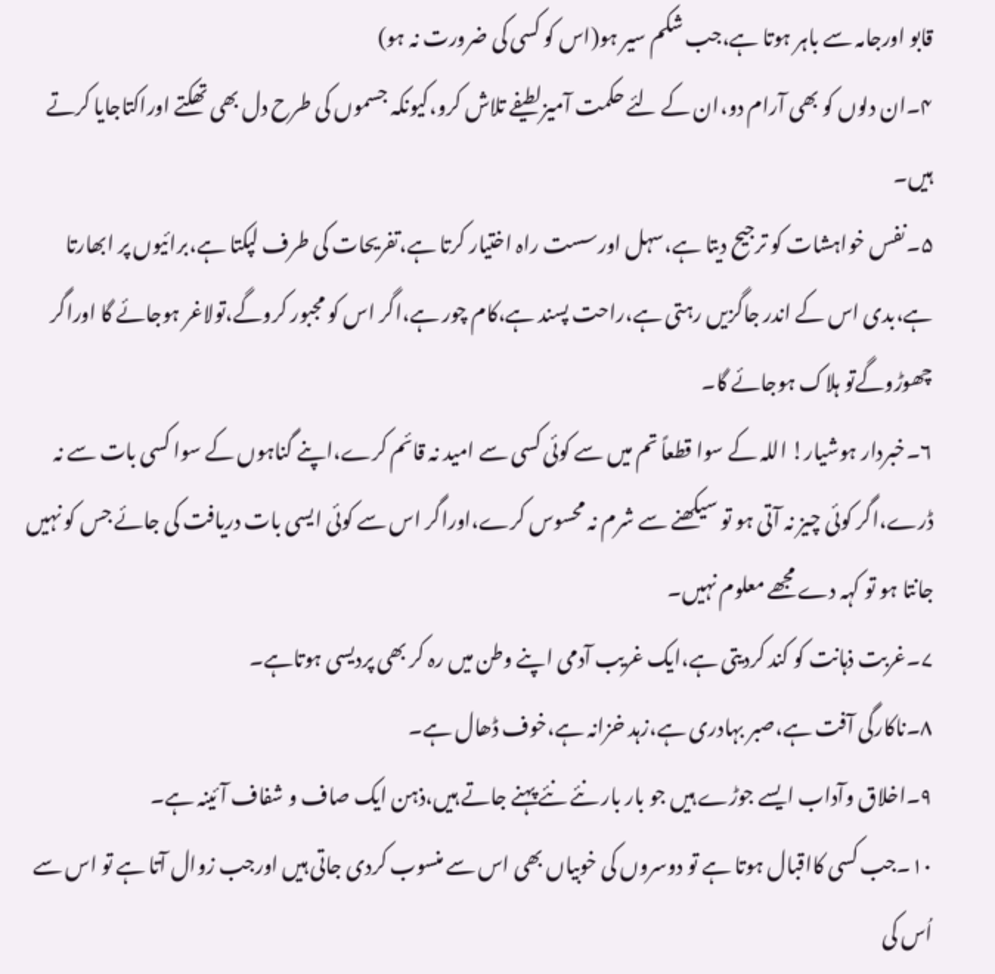قابو اورجامہ سے باہر ہوتا ہے،جب شکم سیر ہو(اس کو کسی کی ضرورت نہ ہو)
۴۔ان دلوں کو بھی آرام دو،ان کے لئے حکمت آمیزلطیفے تلاش کرو،کیونکہ جسموں کی طرح دل بھی تھکتے اوراکتاجایا کرتے ہیں۔
۵۔نفس خواہشات کو ترجیح دیتا ہے،سہل اورسست راہ اختیار کرتا ہے،تفریحات کی طرف لپکتا ہے،برائیوں پر ابھارتا ہے،بدی اس کے اندر جاگزیں رہتی ہے،راحت پسند ہے،کام چور ہے،اگر اس کو مجبور کروگے،تولاغر ہوجائے گا اوراگر چھوڑوگےتو ہلاک ہوجائے گا۔
۶۔خبردار ہوشیار! اللہ کے سوا قطعاً تم میں سے کوئی کسی سے امید نہ قائم کرے،اپنے گناہوں کے سوا کسی بات سے نہ ڈرے،اگر کوئی چیز نہ آتی ہو تو سیکھنے سے شرم نہ محسوس کرے،اوراگر اس سے کوئی ایسی بات دریافت کی جائے جس کو نہیں جانتا ہو تو کہہ دے مجھے معلوم نہیں۔
۷۔غربت ذہانت کو کند کردیتی ہے،ایک غریب آدمی اپنے وطن میں رہ کر بھی پردیسی ہوتاہے۔
۸۔ناکارگی آفت ہے،صبر بہادری ہے،زہد خزانہ ہے،خوف ڈھال ہے۔
۹۔اخلاق وآداب ایسے جوڑے ہیں جو بار بار نئے نئے پہنے جاتے ہیں،ذہن ایک صاف و شفاف آئینہ ہے۔
۱۰۔جب کسی کااقبال ہوتا ہے تو دوسروں کی خوبیاں بھی اس سے منسوب کردی جاتی ہیں اورجب زوال آتا ہے تو اس سے اُس کی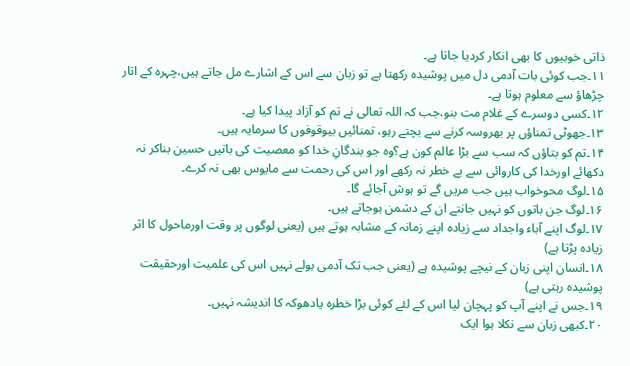ذاتی خوبیوں کا بھی انکار کردیا جاتا ہے۔
۱۱۔جب کوئی بات آدمی دل میں پوشیدہ رکھتا ہے تو زبان سے اس کے اشارے مل جاتے ہیں،چہرہ کے اتار چڑھاؤ سے معلوم ہوتا ہے۔
۱۲۔کسی دوسرے کے غلام مت بنو،جب کہ اللہ تعالی نے تم کو آزاد پیدا کیا ہے۔
۱۳۔جھوٹی تمناؤں پر بھروسہ کرنے سے بچتے رہو، تمنائیں بیوقوفوں کا سرمایہ ہیں۔
۱۴۔تم کو بتاؤں کہ سب سے بڑا عالم کون ہے؟وہ جو بندگانِ خدا کو معصیت کی باتیں حسین بناکر نہ دکھائے اورخدا کی کاروائی سے بے خطر نہ رکھے اور اس کی رحمت سے مایوس بھی نہ کرے۔
۱۵۔لوگ محوخواب ہیں جب مریں گے تو ہوش آجائے گا۔
۱۶۔لوگ جن باتوں کو نہیں جانتے ان کے دشمن ہوجاتے ہیں۔
۱۷۔لوگ اپنے آباء واجداد سے زیادہ اپنے زمانہ کے مشابہ ہوتے ہیں (یعنی لوگوں پر وقت اورماحول کا اثر زیادہ پڑتا ہے)
۱۸۔انسان اپنی زبان کے نیچے پوشیدہ ہے (یعنی جب تک آدمی بولے نہیں اس کی علمیت اورحقیقت پوشیدہ رہتی ہے)
۱۹۔جس نے اپنے آپ کو پہچان لیا اس کے لئے کوئی بڑا خطرہ یادھوکہ کا اندیشہ نہیں۔
۲۰۔کبھی زبان سے نکلا ہوا ایک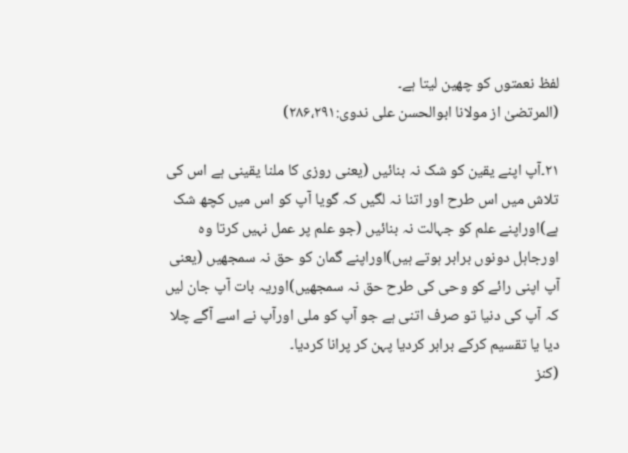لفظ نعمتوں کو چھین لیتا ہے۔
(المرتضیٰ از مولانا ابوالحسن علی ندوی:۲۸۶،۲۹۱)

۲۱۔آپ اپنے یقین کو شک نہ بنائیں (یعنی روزی کا ملنا یقینی ہے اس کی تلاش میں اس طرح اور اتنا نہ لگیں کہ گویا آپ کو اس میں کچھ شک ہے)اوراپنے علم کو جہالت نہ بنائیں (جو علم پر عمل نہیں کرتا وہ اورجاہل دونوں برابر ہوتے ہیں)اوراپنے گمان کو حق نہ سمجھیں (یعنی آپ اپنی رائے کو وحی کی طرح حق نہ سمجھیں)اوریہ بات آپ جان لیں کہ آپ کی دنیا تو صرف اتنی ہے جو آپ کو ملی اورآپ نے اسے آگے چلا دیا یا تقسیم کرکے برابر کردیا پہن کر پرانا کردیا۔
(کنز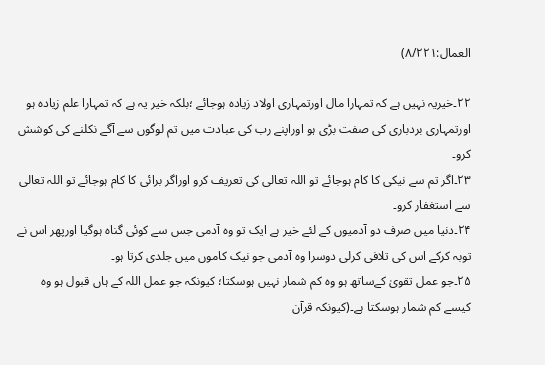العمال:۸/۲۲۱)

۲۲۔خیریہ نہیں ہے کہ تمہارا مال اورتمہاری اولاد زیادہ ہوجائے ؛بلکہ خیر یہ ہے کہ تمہارا علم زیادہ ہو اورتمہاری بردباری کی صفت بڑی ہو اوراپنے رب کی عبادت میں تم لوگوں سے آگے نکلنے کی کوشش کرو۔
۲۳۔اگر تم سے نیکی کا کام ہوجائے تو اللہ تعالی کی تعریف کرو اوراگر برائی کا کام ہوجائے تو اللہ تعالی سے استغفار کرو۔
۲۴۔دنیا میں صرف دو آدمیوں کے لئے خیر ہے ایک تو وہ آدمی جس سے کوئی گناہ ہوگیا اورپھر اس نے توبہ کرکے اس کی تلافی کرلی دوسرا وہ آدمی جو نیک کاموں میں جلدی کرتا ہو۔
۲۵۔جو عمل تقویٰ کےساتھ ہو وہ کم شمار نہیں ہوسکتا؛ کیونکہ جو عمل اللہ کے ہاں قبول ہو وہ کیسے کم شمار ہوسکتا ہے۔(کیونکہ قرآن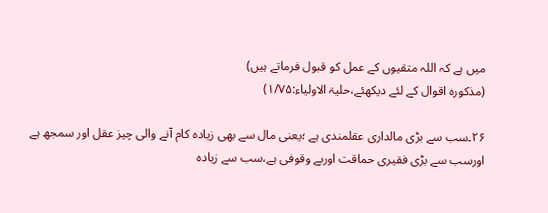میں ہے کہ اللہ متقیوں کے عمل کو قبول فرماتے ہیں)
(مذکورہ اقوال کے لئے دیکھئے،حلیۃ الاولیاء:۱/۷۵)

۲۶۔سب سے بڑی مالداری عقلمندی ہے ؛یعنی مال سے بھی زیادہ کام آنے والی چیز عقل اور سمجھ ہے اورسب سے بڑی فقیری حماقت اوربے وقوفی ہے،سب سے زیادہ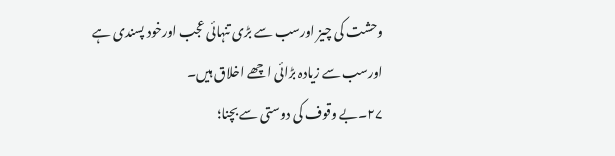وحشت کی چیز اورسب سے بڑی تنہائی عجب اورخود پسندی ہے اورسب سے زیادہ بڑائی اچھے اخلاق ہیں۔
۲۷۔بے وقوف کی دوستی سے بچنا؛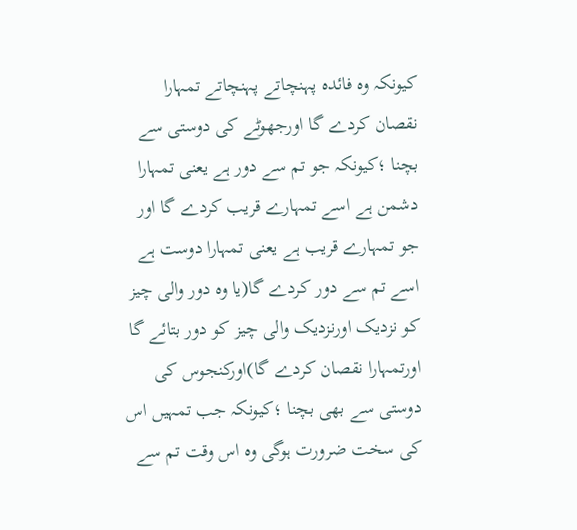کیونکہ وہ فائدہ پہنچاتے پہنچاتے تمہارا نقصان کردے گا اورجھوٹے کی دوستی سے بچنا ؛کیونکہ جو تم سے دور ہے یعنی تمہارا دشمن ہے اسے تمہارے قریب کردے گا اور جو تمہارے قریب ہے یعنی تمہارا دوست ہے اسے تم سے دور کردے گا(یا وہ دور والی چیز کو نزدیک اورنزدیک والی چیز کو دور بتائے گا اورتمہارا نقصان کردے گا)اورکنجوس کی دوستی سے بھی بچنا ؛کیونکہ جب تمہیں اس کی سخت ضرورت ہوگی وہ اس وقت تم سے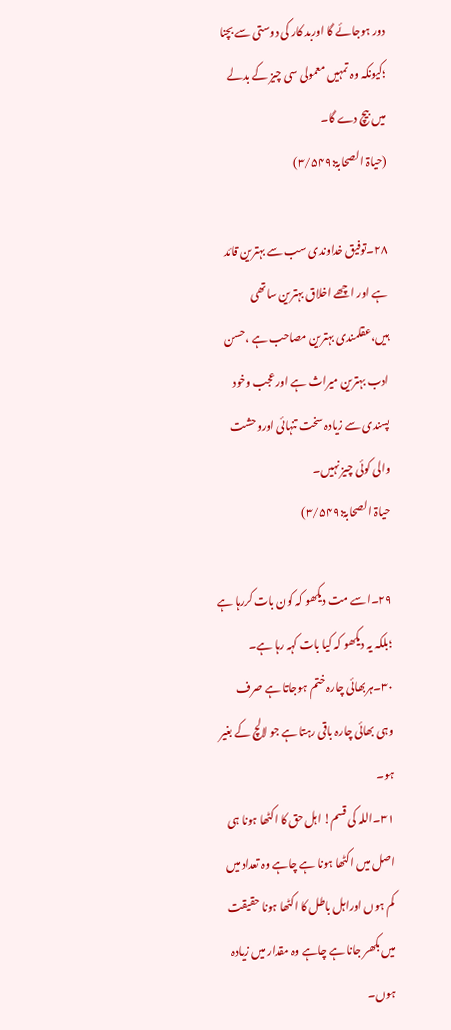دور ہوجائے گا اوربد کار کی دوستی سے بچنا ؛کیونکہ وہ تمہیں معمولی سی چیز کے بدلے میں بیچ دے گا۔
(حیاۃ الصحابۃ:۳/۵۴۹)

۲۸۔توفیق خداوندی سب سے بہترین قائد ہے اور اچھے اخلاق بہترین ساتھی ہیں،عقلمندی بہترین مصاحب ہے ،حسن ادب بہترین میراث ہے اور عجب وخود پسندی سے زیادہ سخت تنہائی اوروحشت والی کوئی چیز نہیں۔
حیاۃ الصحابۃ:۳/۵۴۹)

۲۹۔اسے مت دیکھو کہ کون بات کررہا ہے ؛بلکہ یہ دیکھو کہ کیا بات کہہ رہا ہے۔
۳۰۔ہربھائی چارہ ختم ہوجاتا ہے صرف وہی بھائی چارہ باقی رہتا ہے جو لالچ کے بغیر ہو۔
۳۱۔اللہ کی قسم! اہل حق کا اکٹھا ہونا ہی اصل میں اکٹھا ہونا ہے چاہے وہ تعداد میں کم ہوں اوراہل باطل کا اکٹھا ہونا حقیقت میں بکھر جانا ہے چاہے وہ مقدار میں زیادہ ہوں۔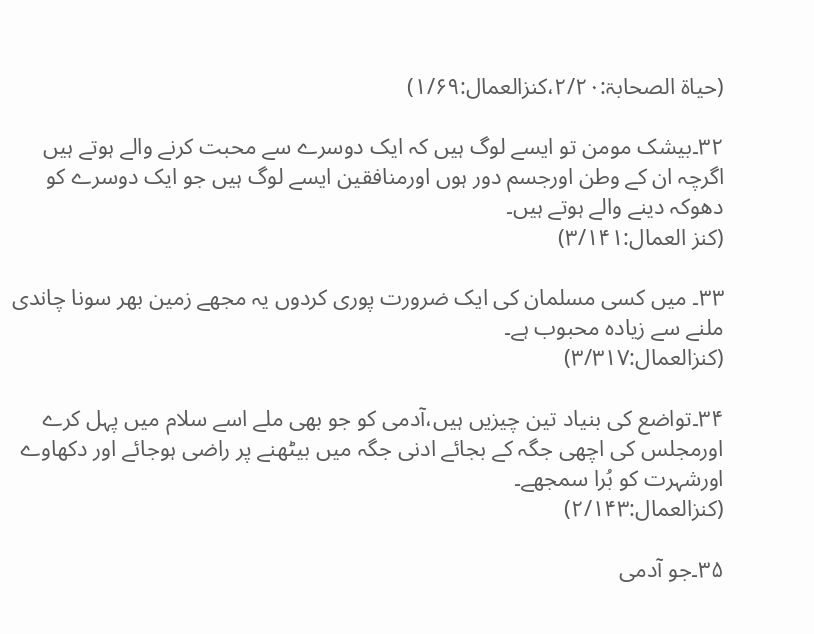(حیاۃ الصحابۃ:۲/۲۰،کنزالعمال:۱/۶۹)

۳۲۔بیشک مومن تو ایسے لوگ ہیں کہ ایک دوسرے سے محبت کرنے والے ہوتے ہیں اگرچہ ان کے وطن اورجسم دور ہوں اورمنافقین ایسے لوگ ہیں جو ایک دوسرے کو دھوکہ دینے والے ہوتے ہیں۔
(کنز العمال:۳/۱۴۱)

۳۳۔ میں کسی مسلمان کی ایک ضرورت پوری کردوں یہ مجھے زمین بھر سونا چاندی ملنے سے زیادہ محبوب ہے۔
(کنزالعمال:۳/۳۱۷)

۳۴۔تواضع کی بنیاد تین چیزیں ہیں،آدمی کو جو بھی ملے اسے سلام میں پہل کرے اورمجلس کی اچھی جگہ کے بجائے ادنی جگہ میں بیٹھنے پر راضی ہوجائے اور دکھاوے اورشہرت کو بُرا سمجھے۔
(کنزالعمال:۲/۱۴۳)

۳۵۔جو آدمی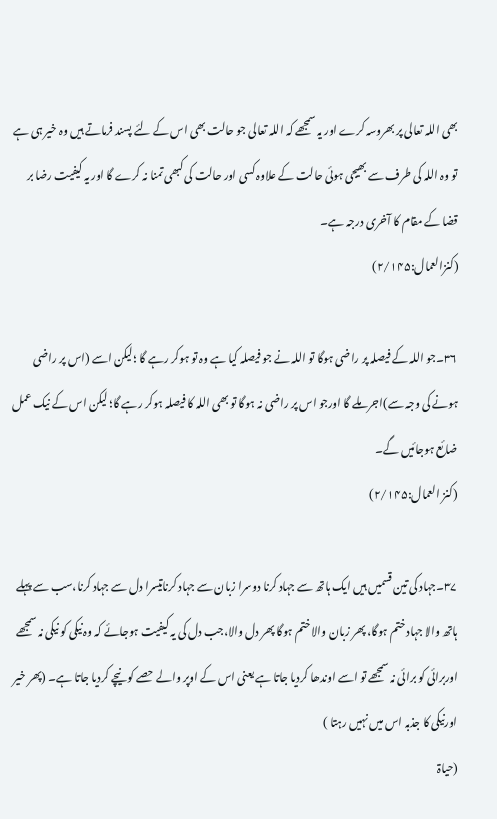بھی اللہ تعالی پر بھروسہ کرے اور یہ سمجھے کہ اللہ تعالی جو حالت بھی اس کے لئے پسند فرماتے ہیں وہ خیر ہی ہے تو وہ اللہ کی طرف سے بھیجی ہوئی حالت کے علاوہ کسی اور حالت کی کبھی تمنا نہ کرے گا اور یہ کیفیت رضا بر قضا کے مقام کا آخری درجہ ہے۔
(کنزالعمال:۲/۱۴۵)

۳۶۔جو اللہ کے فیصلہ پر راضی ہوگا تو اللہ نے جو فیصلہ کیا ہے وہ تو ہوکر رہے گا ؛لیکن اسے (اس پر راضی ہونے کی وجہ سے)اجر ملے گا اورجو اس پر راضی نہ ہوگا تو بھی اللہ کا فیصلہ ہوکر رہے گا؛ لیکن اس کے نیک عمل ضائع ہوجائیں گے۔
(کنز العمال:۲/۱۴۵)

۳۷۔جہاد کی تین قسمیں ہیں ایک ہاتھ سے جہاد کرنا دوسرا زبان سے جہاد کرناتیسرا دل سے جہاد کرنا،سب سے پہلے ہاتھ والا جہاد ختم ہوگا، پھر زبان والا ختم ہوگا پھر دل والا،جب دل کی یہ کیفیت ہوجائے کہ وہ نیکی کو نیکی نہ سمجھے اوربرائی کو برائی نہ سمجھے تو اسے اوندھا کردیا جاتا ہے یعنی اس کے اوپر والے حصے کو نیچے کردیا جاتا ہے۔ (پھر خیر اورنیکی کا جذبہ اس میں نہیں رہتا )
(حیاۃ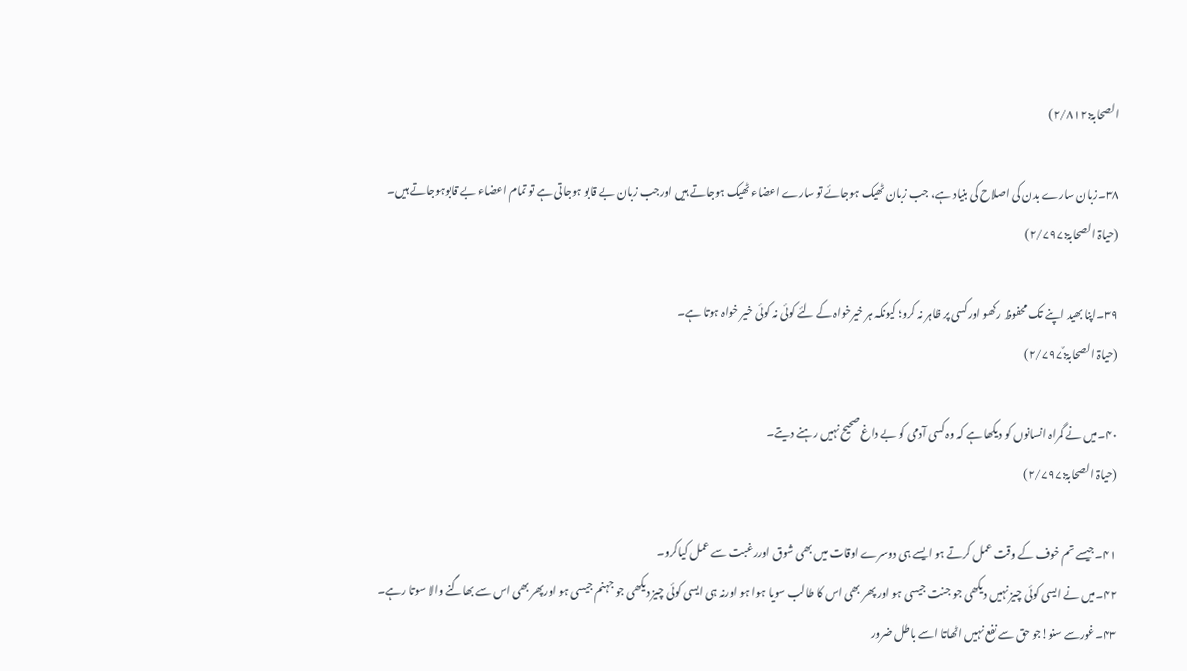الصحابۃ:۲/۸۱۲)

۳۸۔زبان سارے بدن کی اصلاح کی بنیاد ہے، جب زبان ٹھیک ہوجائے تو سارے اعضاء ٹھیک ہوجاتے ہیں اورجب زبان بے قابو ہوجاتی ہے تو تمام اعضاء بے قابوہوجاتے ہیں۔
(حیاۃ الصحابۃ:۲/۷۹۷)

۳۹۔اپنا بھید اپنے تک محفوظ رکھو اورکسی پر ظاہر نہ کرو؛ کیونکہ ہر خیرخواہ کے لئے کوئی نہ کوئی خیر خواہ ہوتا ہے۔
(حیاۃ الصحابۃ:۲/۷۹۷ٌ)

۴۰۔میں نے گمراہ انسانوں کو دیکھا ہے کہ وہ کسی آدمی کو بے داغ صحیح نہیں رہنے دیتے۔
(حیاۃ الصحابۃ:۲/۷۹۷)

۴۱۔جیسے تم خوف کے وقت عمل کرتے ہو ایسے ہی دوسرے اوقات میں بھی شوق اوررغبت سے عمل کیاکرو۔
۴۲۔میں نے ایسی کوئی چیز نہیں دیکھی جو جنت جیسی ہو اور پھر بھی اس کا طالب سویا ہوا ہو اورنہ ہی ایسی کوئی چیز دیکھی جو جہنم جیسی ہو اورپھر بھی اس سے بھاگنے والا سوتا رہے۔
۴۳۔غورسے سنو!جو حق سے نفع نہیں اٹھاتا اسے باطل ضرور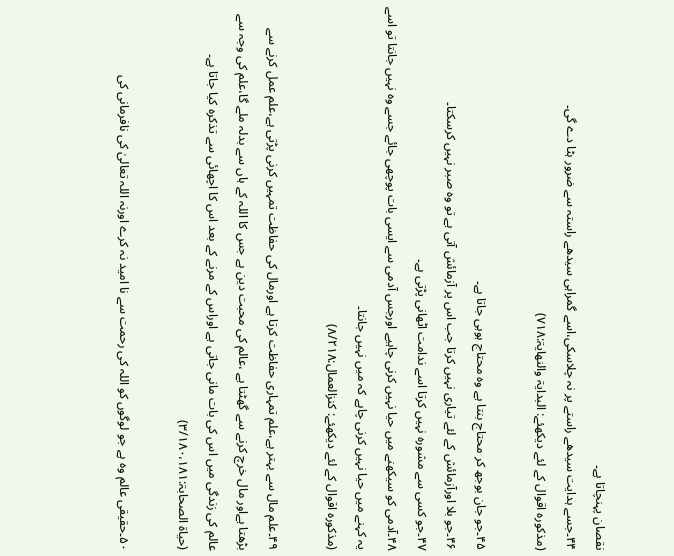نقصان پہنچاتا ہے۔
۴۴۔جسے ہدایت سیدھے راستے پر نہ چلاسکی،اسے گمراہی سیدھے راستہ سے ضرور ہٹا دے گی۔
(مذکورہ اقوال کے لئے دیکھئے: البدایۃ والنھایۃ:۷۱۸)

۴۵۔جو جان بوجھ کر محتاج بنتا ہے وہ محتاج ہوہی جاتا ہے۔
۴۶۔جو بلا اورآزمائش کے لئے تیاری نہیں کرتا جب اس پر آزمائش آتی ہے تو وہ صبر نہیں کرسکتا۔
۴۷۔جو کسی سے مشورہ نہیں کرتا اسے ندامت اٹھانی پڑتی ہے۔
۴۸۔آدمی کو سیکھنے میں حیا نہیں کرنی چاہیے اورجس آدمی سے ایسی بات پوچھی جائے جسے وہ نہیں جانتا تو اسے یہ کہنے میں حیا نہیں کرنی چاہے کہ میں نہیں جانتا۔
(مذکورہ اقوال کے لئے دیکھئے: کنزالعمال:۸/۲۱۸)

۴۹۔علم مال سے بہتر ہے،علم تمہاری حفاظت کرتا ہے اورمال کی حفاظت تمہیں کرنی پڑتی ہے،علم عمل کرنے سے بڑھتا ہےاور مال خرچ کرنے سے گھٹتا ہے ،عالم کی محبت دین ہے جس کا اللہ کے ہاں سے بدلہ ملے گا،علم کی وجہ سے عالم کی زندگی میں اس کی بات مانی جاتی ہے اوراس کے مرنے کے بعد اس کا اچھائی سے تذکرہ کیا جاتا ہے۔
(حیاۃ الصحابۃ:۳/۱۸۰،۱۸۱)

۵۰۔حقیقی عالم وہ ہے جو لوگوں کو اللہ کی رحمت سے نا امید نہ کرے اورنہ اللہ تعالیٰ کی نافرمانی کی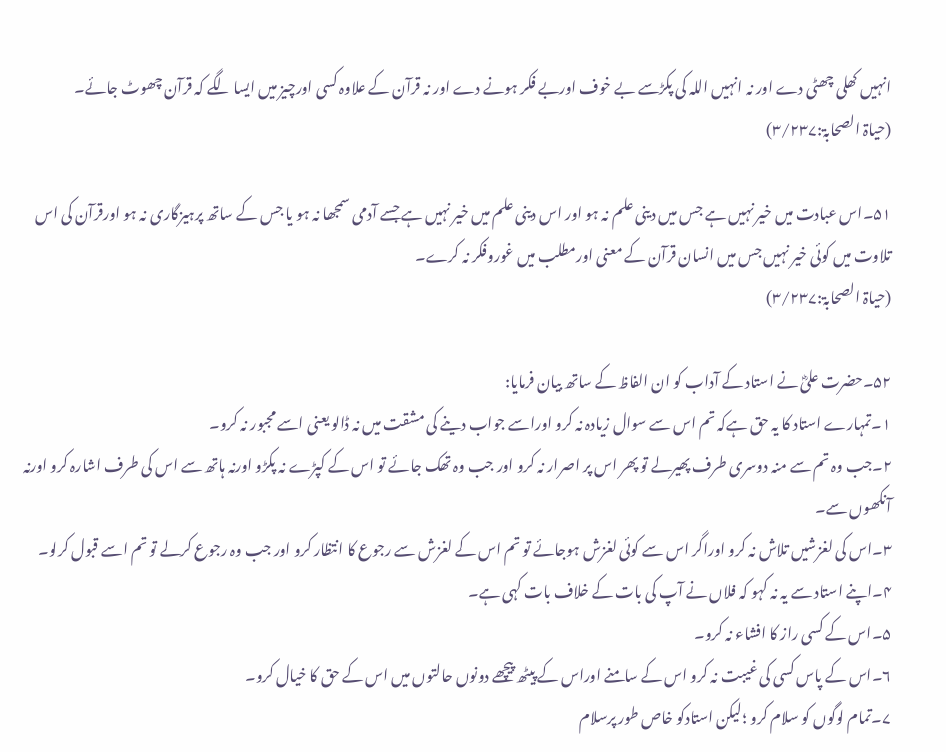انہیں کھلی چھٹی دے اور نہ انہیں اللہ کی پکڑسے بے خوف اوربے فکر ہونے دے اور نہ قرآن کے علاوہ کسی اورچیز میں ایسا لگے کہ قرآن چھوٹ جائے۔
(حیاۃ الصحابۃ:۳/۲۳۷)

۵۱۔اس عبادت میں خیر نہیں ہے جس میں دینی علم نہ ہو اور اس دینی علم میں خیر نہیں ہے جسے آدمی سمجھا نہ ہو یا جس کے ساتھ پرہیزگاری نہ ہو اورقرآن کی اس تلاوت میں کوئی خیر نہیں جس میں انسان قرآن کے معنی اورمطلب میں غوروفکر نہ کرے۔
(حیاۃ الصحابۃ:۳/۲۳۷)

۵۲۔حضرت علیؓ نے استاد کے آداب کو ان الفاظ کے ساتھ بیان فرمایا:
۱۔تمہارے استاد کا یہ حق ہےکہ تم اس سے سوال زیادہ نہ کرو اوراسے جواب دینے کی مشقت میں نہ ڈالو یعنی اسے مجبور نہ کرو۔
۲۔جب وہ تم سے منہ دوسری طرف پھیرلے تو پھر اس پر اصرار نہ کرو اور جب وہ تھک جائے تو اس کے کپڑے نہ پکڑو اورنہ ہاتھ سے اس کی طرف اشارہ کرو اورنہ آنکھوں سے۔
۳۔اس کی لغزشیں تلاش نہ کرو اوراگر اس سے کوئی لغزش ہوجائے تو تم اس کے لغزش سے رجوع کا انتظار کرو اور جب وہ رجوع کرلے تو تم اسے قبول کرلو۔
۴۔اپنے استاد سے یہ نہ کہو کہ فلاں نے آپ کی بات کے خلاف بات کہی ہے۔
۵۔اس کے کسی راز کا افشاء نہ کرو۔
۶۔اس کے پاس کسی کی غیبت نہ کرو اس کے سامنے اوراس کے پیٹھ پیچھے دونوں حالتوں میں اس کے حق کا خیال کرو۔
۷۔تمام لوگوں کو سلام کرو ؛لیکن استادکو خاص طور پرسلام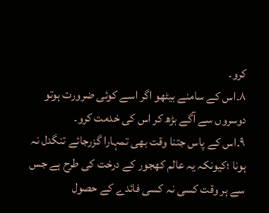کرو۔
۸۔اس کے سامنے بیٹھو اگر اسے کوئی ضرورت ہوتو دوسروں سے آگے بڑھ کر اس کی خدمت کرو۔
۹۔اس کے پاس جتنا وقت بھی تمہارا گزرجائے تنگدل نہ ہونا ؛کیونکہ یہ عالم کھجور کے درخت کی طرح ہے جس سے ہر وقت کسی نہ کسی فائدے کے حصول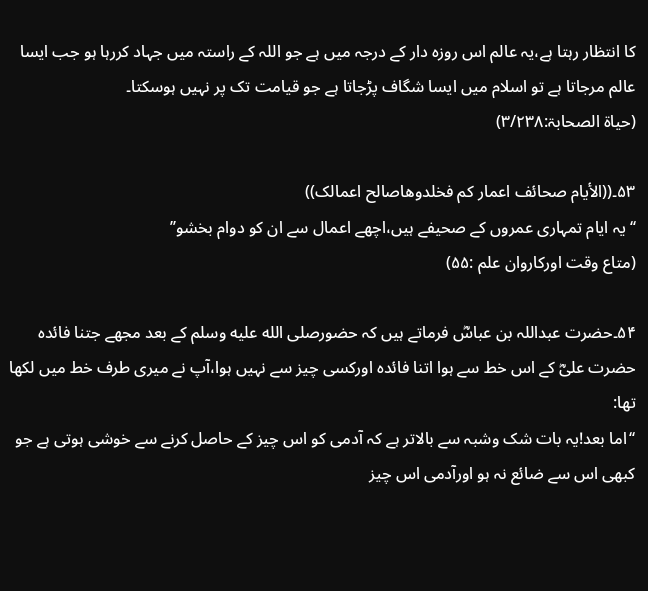کا انتظار رہتا ہے،یہ عالم اس روزہ دار کے درجہ میں ہے جو اللہ کے راستہ میں جہاد کررہا ہو جب ایسا عالم مرجاتا ہے تو اسلام میں ایسا شگاف پڑجاتا ہے جو قیامت تک پر نہیں ہوسکتا۔
(حیاۃ الصحابۃ:۳/۲۳۸)

۵۳۔((الأیام صحائف اعمار کم فخلدوھاصالح اعمالک))
‘‘یہ ایام تمہاری عمروں کے صحیفے ہیں،اچھے اعمال سے ان کو دوام بخشو’’
(متاع وقت اورکاروان علم :۵۵)

۵۴۔حضرت عبداللہ بن عباسؓ فرماتے ہیں کہ حضورصلى الله عليه وسلم کے بعد مجھے جتنا فائدہ حضرت علیؓ کے اس خط سے ہوا اتنا فائدہ اورکسی چیز سے نہیں ہوا،آپ نے میری طرف خط میں لکھا تھا:
‘‘اما بعد!یہ بات شک وشبہ سے بالاتر ہے کہ آدمی کو اس چیز کے حاصل کرنے سے خوشی ہوتی ہے جو کبھی اس سے ضائع نہ ہو اورآدمی اس چیز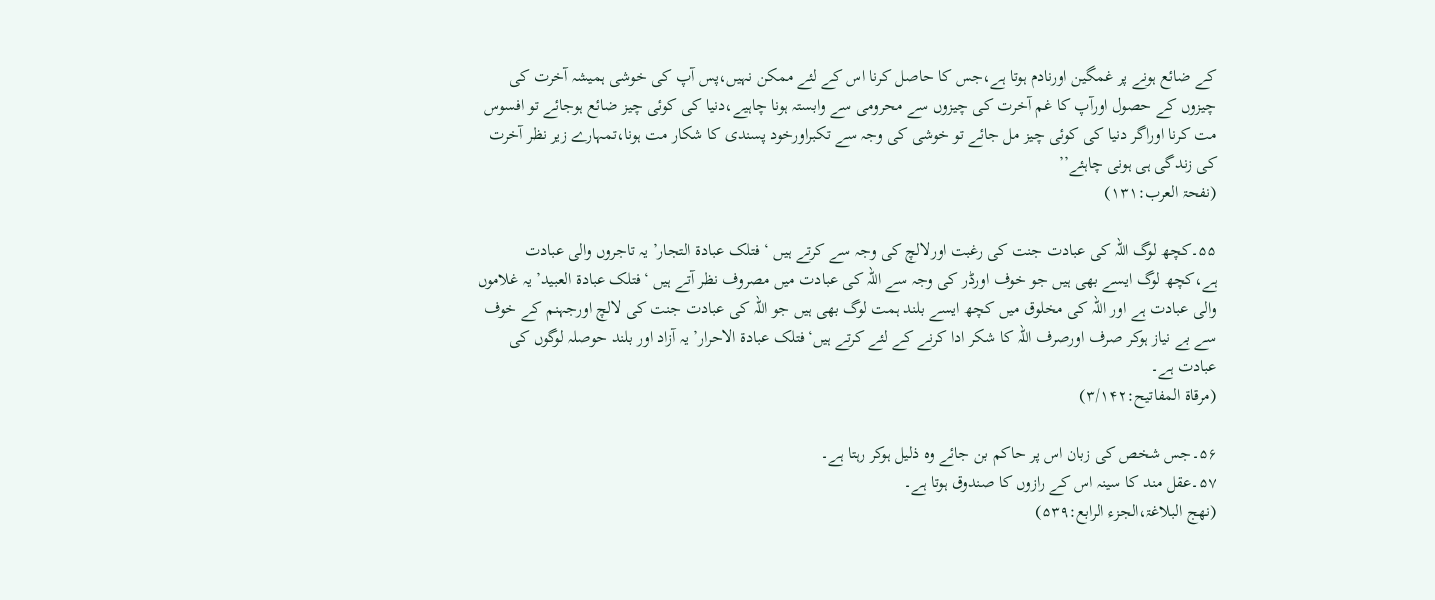کے ضائع ہونے پر غمگین اورنادم ہوتا ہے،جس کا حاصل کرنا اس کے لئے ممکن نہیں،پس آپ کی خوشی ہمیشہ آخرت کی چیزوں کے حصول اورآپ کا غم آخرت کی چیزوں سے محرومی سے وابستہ ہونا چاہیے،دنیا کی کوئی چیز ضائع ہوجائے تو افسوس مت کرنا اوراگر دنیا کی کوئی چیز مل جائے تو خوشی کی وجہ سے تکبراورخود پسندی کا شکار مت ہونا،تمہارے زیر نظر آخرت کی زندگی ہی ہونی چاہئے’’
(نفحۃ العرب:۱۳۱)

۵۵۔کچھ لوگ اللہ کی عبادت جنت کی رغبت اورلالچ کی وجہ سے کرتے ہیں ‘ فتلک عبادۃ التجار’ یہ تاجروں والی عبادت ہے،کچھ لوگ ایسے بھی ہیں جو خوف اورڈر کی وجہ سے اللہ کی عبادت میں مصروف نظر آتے ہیں ‘فتلک عبادۃ العبید’ یہ غلاموں والی عبادت ہے اور اللہ کی مخلوق میں کچھ ایسے بلند ہمت لوگ بھی ہیں جو اللہ کی عبادت جنت کی لالچ اورجہنم کے خوف سے بے نیاز ہوکر صرف اورصرف اللہ کا شکر ادا کرنے کے لئے کرتے ہیں‘فتلک عبادۃ الاحرار’ یہ آزاد اور بلند حوصلہ لوگوں کی عبادت ہے۔
(مرقاۃ المفاتیح:۳/۱۴۲)

۵۶۔جس شخص کی زبان اس پر حاکم بن جائے وہ ذلیل ہوکر رہتا ہے۔
۵۷۔عقل مند کا سینہ اس کے رازوں کا صندوق ہوتا ہے۔
(نھج البلاغۃ،الجزء الرابع:۵۳۹)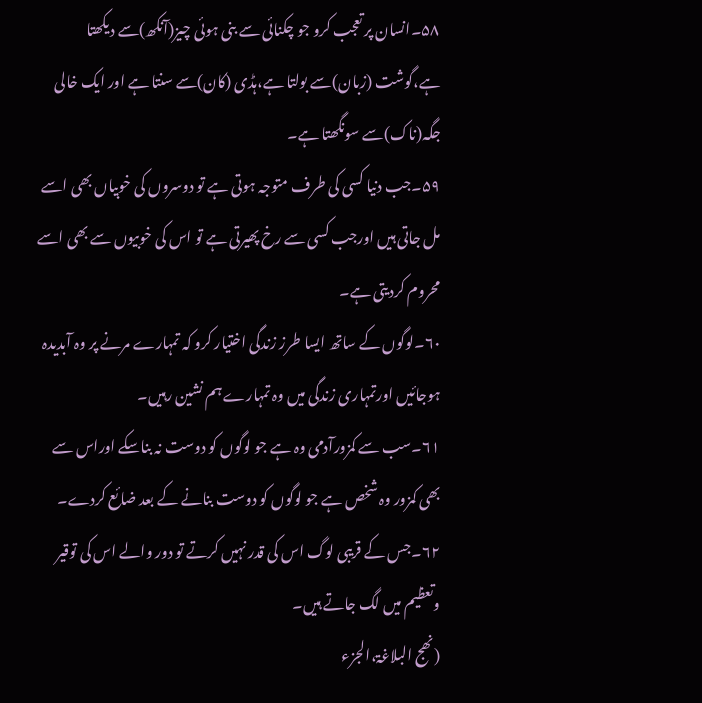۵۸۔انسان پر تعجب کرو جو چکنائی سے بنی ہوئی چیز(آنکھ)سے دیکھتا ہے،گوشت (زبان)سے بولتا ہے،ہڈی (کان)سے سنتا ہے اور ایک خالی جگہ(ناک)سے سونگھتا ہے۔
۵۹۔جب دنیا کسی کی طرف متوجہ ہوتی ہے تو دوسروں کی خوبیاں بھی اسے مل جاتی ہیں اورجب کسی سے رخ پھیرتی ہے تو اس کی خوبیوں سے بھی اسے محروم کردیتی ہے۔
۶۰۔لوگوں کے ساتھ ایسا طرز زندگی اختیار کرو کہ تمہارے مرنے پر وہ آبدیدہ ہوجائیں اورتمہاری زندگی میں وہ تمہارے ہم نشین رہیں۔
۶۱۔سب سے کمزورآدمی وہ ہے جو لوگوں کو دوست نہ بناسکے اوراس سے بھی کمزور وہ شخص ہے جو لوگوں کو دوست بنانے کے بعد ضائع کردے۔
۶۲۔جس کے قریبی لوگ اس کی قدر نہیں کرتے تو دور والے اس کی توقیر وتعظیم میں لگ جاتے ہیں۔
(نھج البلاغۃ،الجزء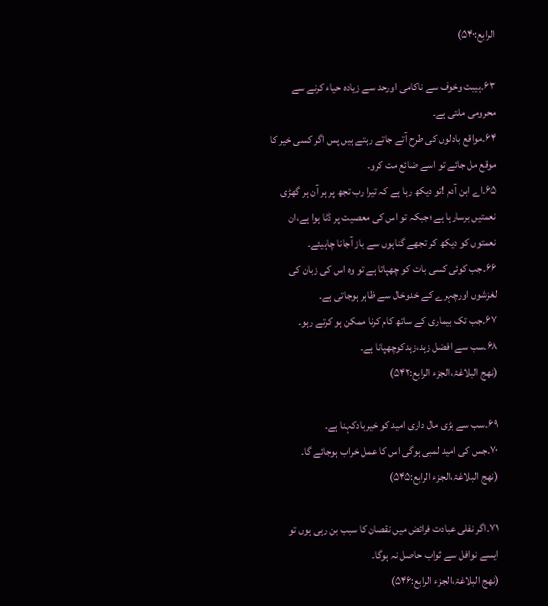الرابع:۵۴۰)

۶۳۔ہیبت وخوف سے ناکامی اورحد سے زیادہ حیاء کرنے سے محرومی ملتی ہے۔
۶۴۔مواقع بادلوں کی طرح آتے جاتے رہتے ہیں پس اگر کسی خیر کا موقع مل جائے تو اسے ضائع مت کرو۔
۶۵۔اے ابن آدم !تو دیکھ رہا ہے کہ تیرا رب تجھ پر ہر آن ہر گھڑی نعمتیں برسارہا ہے ؛جبکہ تو اس کی معصیت پر ڈٹا ہوا ہے،ان نعمتوں کو دیکھ کر تجھے گناہوں سے باز آجانا چاہیئے۔
۶۶۔جب کوئی کسی بات کو چھپاتا ہے تو وہ اس کی زبان کی لغزشوں اورچہرے کے خدوخال سے ظاہر ہوجاتی ہے۔
۶۷۔جب تک بیماری کے ساتھ کام کرنا ممکن ہو کرتے رہو۔
۶۸۔سب سے افضل زہد،زہدکوچھپانا ہے۔
(نھج البلاغۃ،الجزء الرابع:۵۴۲)

۶۹۔سب سے بڑی مال داری امید کو خیربادکہنا ہے۔
۷۰۔جس کی امید لمبی ہوگی اس کا عمل خراب ہوجائے گا۔
(نھج البلاغۃ،الجزء الرابع:۵۴۵)

۷۱۔اگر نفلی عبادت فرائض میں نقصان کا سبب بن رہی ہوں تو ایسے نوافل سے ثواب حاصل نہ ہوگا۔
(نھج البلاغۃ،الجزء الرابع:۵۴۶)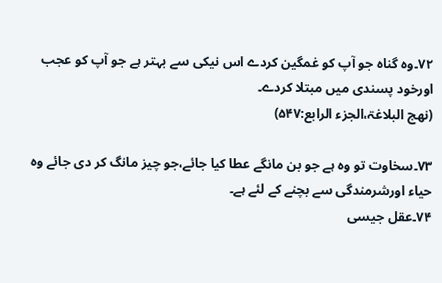۷۲۔وہ گناہ جو آپ کو غمگین کردے اس نیکی سے بہتر ہے جو آپ کو عجب اورخود پسندی میں مبتلا کردے۔
(نھج البلاغۃ،الجزء الرابع:۵۴۷)

۷۳۔سخاوت تو وہ ہے جو بن مانگے عطا کیا جائے،جو چیز مانگ کر دی جائے وہ حیاء اورشرمندگی سے بچنے کے لئے ہے۔
۷۴۔عقل جیسی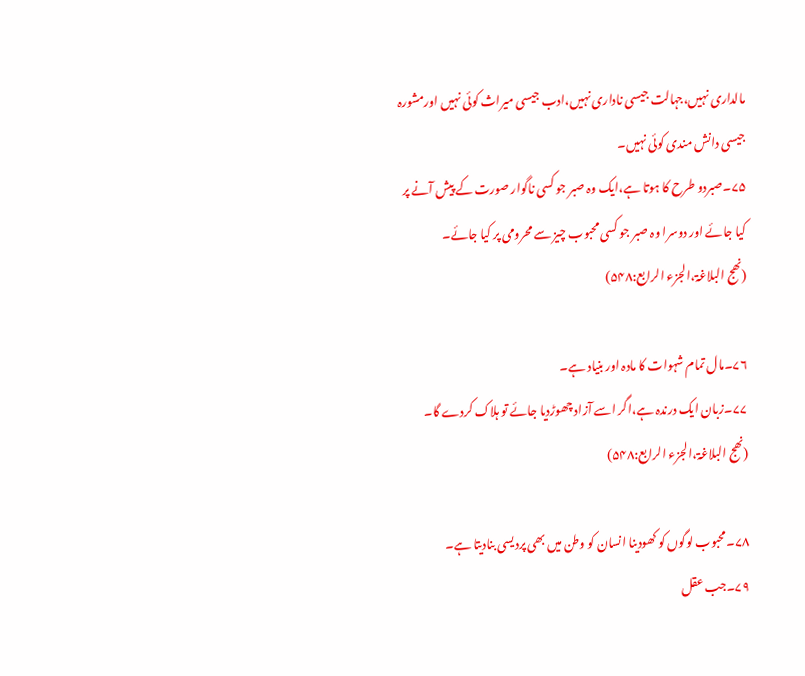مالداری نہیں،جہالت جیسی ناداری نہیں،ادب جیسی میراث کوئی نہیں اورمشورہ جیسی دانش مندی کوئی نہیں۔
۷۵۔صبردو طرح کا ہوتا ہے،ایک وہ صبر جو کسی ناگوار صورت کے پیش آنے پر کیا جائے اور دوسرا وہ صبر جو کسی محبوب چیز سے محرومی پر کیا جائے۔
(نھج البلاغۃ،الجزء الرابع:۵۴۸)

۷۶۔مال تمام شہوات کا مادہ اور بنیاد ہے۔
۷۷۔زبان ایک درندہ ہے،اگر اسے آزاد چھوڑدیا جائے تو ہلاک کردے گا۔
(نھج البلاغۃ،الجزء الرابع:۵۴۸)

۷۸۔محبوب لوگوں کو کھودینا انسان کو وطن میں بھی پردیسی بنادیتا ہے۔
۷۹۔جب عقل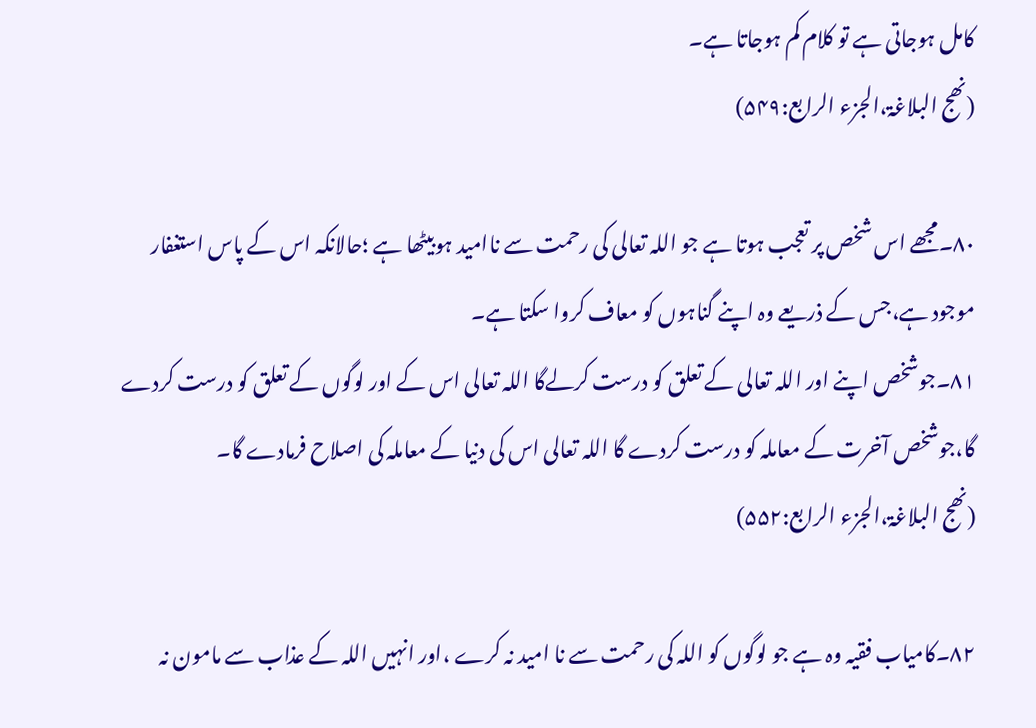کامل ہوجاتی ہے تو کلام کم ہوجاتا ہے۔
(نھج البلاغۃ،الجزء الرابع:۵۴۹)

۸۰۔مجھے اس شخص پر تعجب ہوتا ہے جو اللہ تعالی کی رحمت سے ناامید ہوبیٹھا ہے ؛حالانکہ اس کے پاس استغفار موجود ہے،جس کے ذریعے وہ اپنے گناہوں کو معاف کروا سکتا ہے۔
۸۱۔جوشخص اپنے اور اللہ تعالی کے تعلق کو درست کرلےگا اللہ تعالی اس کے اور لوگوں کے تعلق کو درست کردے گا،جوشخص آخرت کے معاملہ کو درست کردے گا اللہ تعالی اس کی دنیا کے معاملہ کی اصلاح فرمادے گا۔
(نھج البلاغۃ،الجزء الرابع:۵۵۲)

۸۲۔کامیاب فقیہ وہ ہے جو لوگوں کو اللہ کی رحمت سے نا امید نہ کرے ،اور انہیں اللہ کے عذاب سے مامون نہ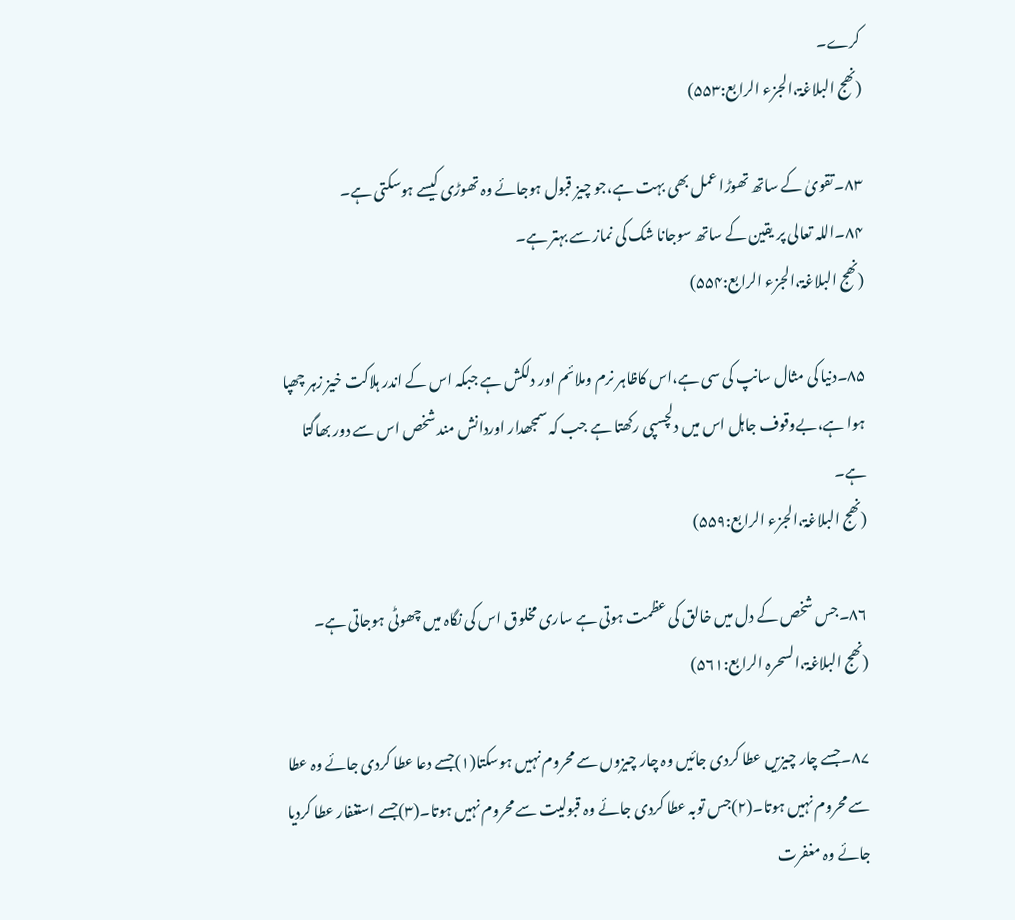کرے۔
(نھج البلاغۃ،الجزء الرابع:۵۵۳)

۸۳۔تقویٰ کے ساتھ تھوڑا عمل بھی بہت ہے،جو چیز قبول ہوجائے وہ تھوڑی کیسے ہوسکتی ہے۔
۸۴۔اللہ تعالی پر یقین کے ساتھ سوجانا شک کی نماز سے بہتر ہے۔
(نھج البلاغۃ،الجزء الرابع:۵۵۴)

۸۵۔دنیا کی مثال سانپ کی سی ہے،اس کاظاہر نرم وملائم اور دلکش ہے جبکہ اس کے اندر ہلاکت خیز زہر چھپا ہوا ہے،بےوقوف جاہل اس میں دلچسپی رکھتا ہے جب کہ سمجھدار اوردانش مند شخص اس سے دور بھاگتا ہے۔
(نھج البلاغۃ،الجزء الرابع:۵۵۹)

۸۶۔جس شخص کے دل میں خالق کی عظمت ہوتی ہے ساری مخلوق اس کی نگاہ میں چھوٹی ہوجاتی ہے۔
(نھج البلاغۃ،السحرہ الرابع:۵۶۱)

۸۷۔جسے چار چیزیں عطا کردی جائیں وہ چار چیزوں سے محروم نہیں ہوسکتا(۱)جسے دعا عطا کردی جائے وہ عطا سے محروم نہیں ہوتا۔(۲)جس توبہ عطا کردی جائے وہ قبولیت سے محروم نہیں ہوتا۔(۳)جسے استغفار عطا کردیا جائے وہ مغفرت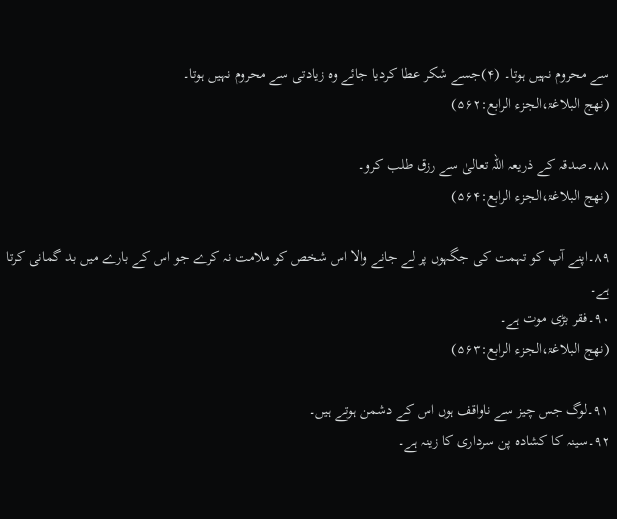سے محروم نہیں ہوتا۔ (۴)جسے شکر عطا کردیا جائے وہ زیادتی سے محروم نہیں ہوتا۔
(نھج البلاغۃ،الجزء الرابع:۵۶۲)

۸۸۔صدقہ کے ذریعہ اللہ تعالیٰ سے رزق طلب کرو۔
(نھج البلاغۃ،الجزء الرابع:۵۶۴)

۸۹۔اپنے آپ کو تہمت کی جگہوں پر لے جانے والا اس شخص کو ملامت نہ کرے جو اس کے بارے میں بد گمانی کرتا ہے۔
۹۰۔فقر بڑی موت ہے۔
(نھج البلاغۃ،الجزء الرابع:۵۶۳)

۹۱۔لوگ جس چیز سے ناواقف ہوں اس کے دشمن ہوتے ہیں۔
۹۲۔سینہ کا کشادہ پن سرداری کا زینہ ہے۔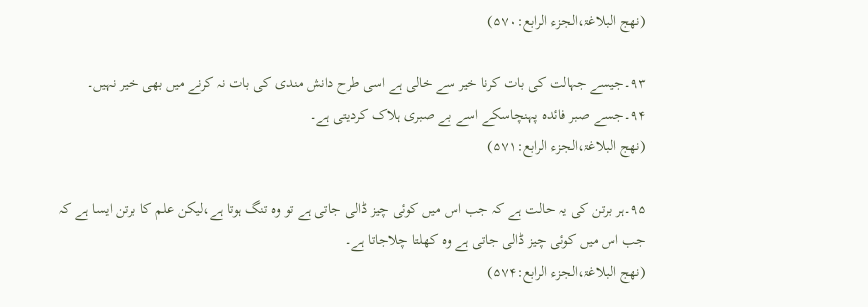(نھج البلاغۃ،الجزء الرابع:۵۷۰)

۹۳۔جیسے جہالت کی بات کرنا خیر سے خالی ہے اسی طرح دانش مندی کی بات نہ کرنے میں بھی خیر نہیں۔
۹۴۔جسے صبر فائدہ پہنچاسکے اسے بے صبری ہلاک کردیتی ہے۔
(نھج البلاغۃ،الجزء الرابع:۵۷۱)

۹۵۔ہر برتن کی یہ حالت ہے کہ جب اس میں کوئی چیز ڈالی جاتی ہے تو وہ تنگ ہوتا ہے،لیکن علم کا برتن ایسا ہے کہ جب اس میں کوئی چیز ڈالی جاتی ہے وہ کھلتا چلاجاتا ہے۔
(نھج البلاغۃ،الجزء الرابع:۵۷۴)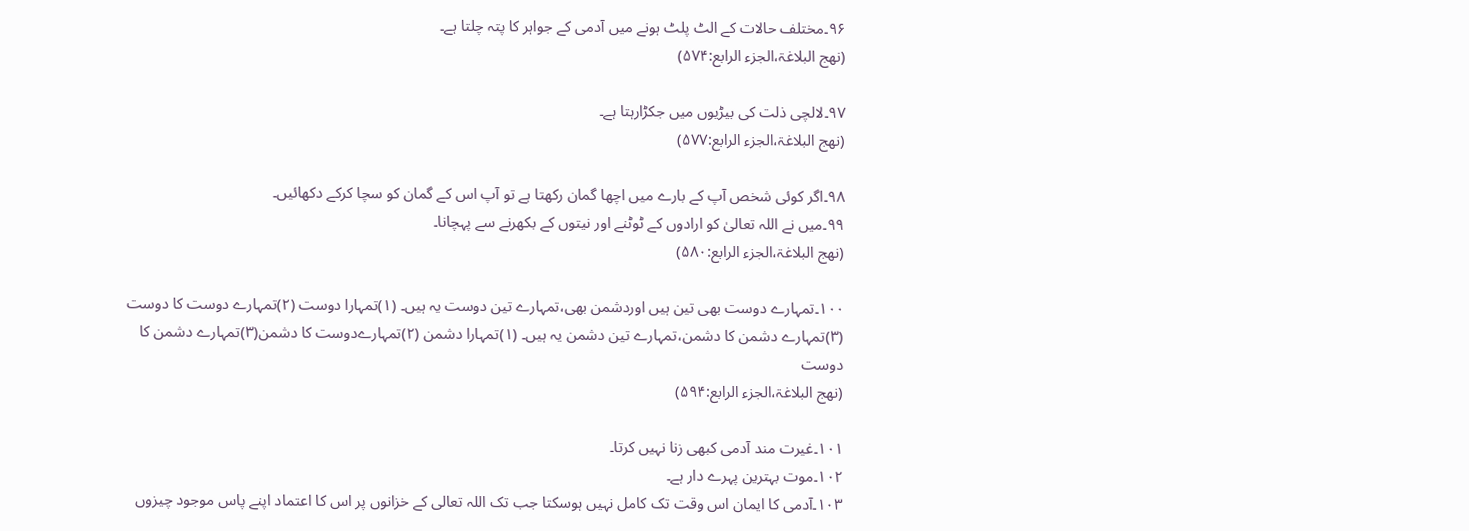۹۶۔مختلف حالات کے الٹ پلٹ ہونے میں آدمی کے جواہر کا پتہ چلتا ہے۔
(نھج البلاغۃ،الجزء الرابع:۵۷۴)

۹۷۔لالچی ذلت کی بیڑیوں میں جکڑارہتا ہے۔
(نھج البلاغۃ،الجزء الرابع:۵۷۷)

۹۸۔اگر کوئی شخص آپ کے بارے میں اچھا گمان رکھتا ہے تو آپ اس کے گمان کو سچا کرکے دکھائیں۔
۹۹۔میں نے اللہ تعالیٰ کو ارادوں کے ٹوٹنے اور نیتوں کے بکھرنے سے پہچانا۔
(نھج البلاغۃ،الجزء الرابع:۵۸۰)

۱۰۰۔تمہارے دوست بھی تین ہیں اوردشمن بھی،تمہارے تین دوست یہ ہیں۔ (۱)تمہارا دوست (۲)تمہارے دوست کا دوست (۳)تمہارے دشمن کا دشمن،تمہارے تین دشمن یہ ہیں۔ (۱)تمہارا دشمن (۲)تمہارےدوست کا دشمن(۳)تمہارے دشمن کا دوست
(نھج البلاغۃ،الجزء الرابع:۵۹۴)

۱۰۱۔غیرت مند آدمی کبھی زنا نہیں کرتا۔
۱۰۲۔موت بہترین پہرے دار ہے۔
۱۰۳۔آدمی کا ایمان اس وقت تک کامل نہیں ہوسکتا جب تک اللہ تعالی کے خزانوں پر اس کا اعتماد اپنے پاس موجود چیزوں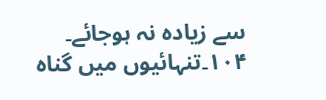سے زیادہ نہ ہوجائے۔
۱۰۴۔تنہائیوں میں گناہ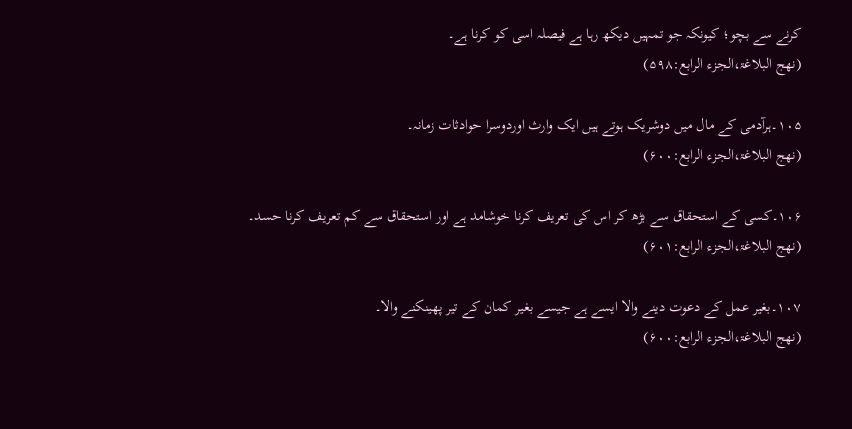کرنے سے بچو؛ کیونکہ جو تمہیں دیکھ رہا ہے فیصلہ اسی کو کرنا ہے۔
(نھج البلاغۃ،الجزء الرابع:۵۹۸)

۱۰۵۔ہرآدمی کے مال میں دوشریک ہوتے ہیں ایک وارث اوردوسرا حوادثات زمانہ۔
(نھج البلاغۃ،الجزء الرابع:۶۰۰)

۱۰۶۔کسی کے استحقاق سے بڑھ کر اس کی تعریف کرنا خوشامد ہے اور استحقاق سے کم تعریف کرنا حسد۔
(نھج البلاغۃ،الجزء الرابع:۶۰۱)

۱۰۷۔بغیر عمل کے دعوت دینے والا ایسے ہے جیسے بغیر کمان کے تیر پھینکنے والا۔
(نھج البلاغۃ،الجزء الرابع:۶۰۰)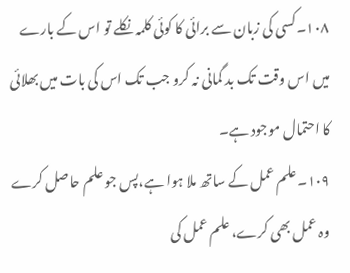۱۰۸۔کسی کی زبان سے برائی کا کوئی کلمہ نکلے تو اس کے بارے میں اس وقت تک بد گمانی نہ کرو جب تک اس کی بات میں بھلائی کا احتمال موجود ہے۔
۱۰۹۔علم عمل کے ساتھ ملا ہوا ہے،پس جو علم حاصل کرے وہ عمل بھی کرے، علم عمل کی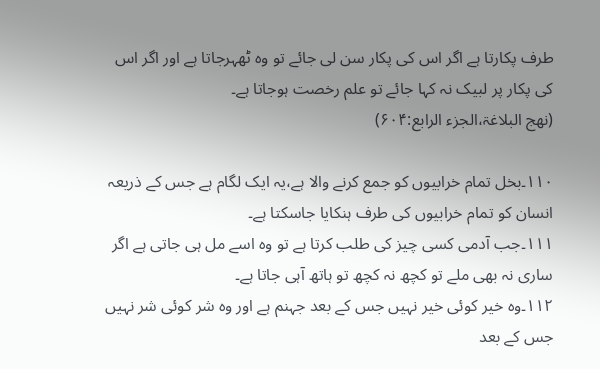طرف پکارتا ہے اگر اس کی پکار سن لی جائے تو وہ ٹھہرجاتا ہے اور اگر اس کی پکار پر لبیک نہ کہا جائے تو علم رخصت ہوجاتا ہے۔
(نھج البلاغۃ،الجزء الرابع:۶۰۴)

۱۱۰۔بخل تمام خرابیوں کو جمع کرنے والا ہے،یہ ایک لگام ہے جس کے ذریعہ انسان کو تمام خرابیوں کی طرف ہنکایا جاسکتا ہے۔
۱۱۱۔جب آدمی کسی چیز کی طلب کرتا ہے تو وہ اسے مل ہی جاتی ہے اگر ساری نہ بھی ملے تو کچھ نہ کچھ تو ہاتھ آہی جاتا ہے۔
۱۱۲۔وہ خیر کوئی خیر نہیں جس کے بعد جہنم ہے اور وہ شر کوئی شر نہیں جس کے بعد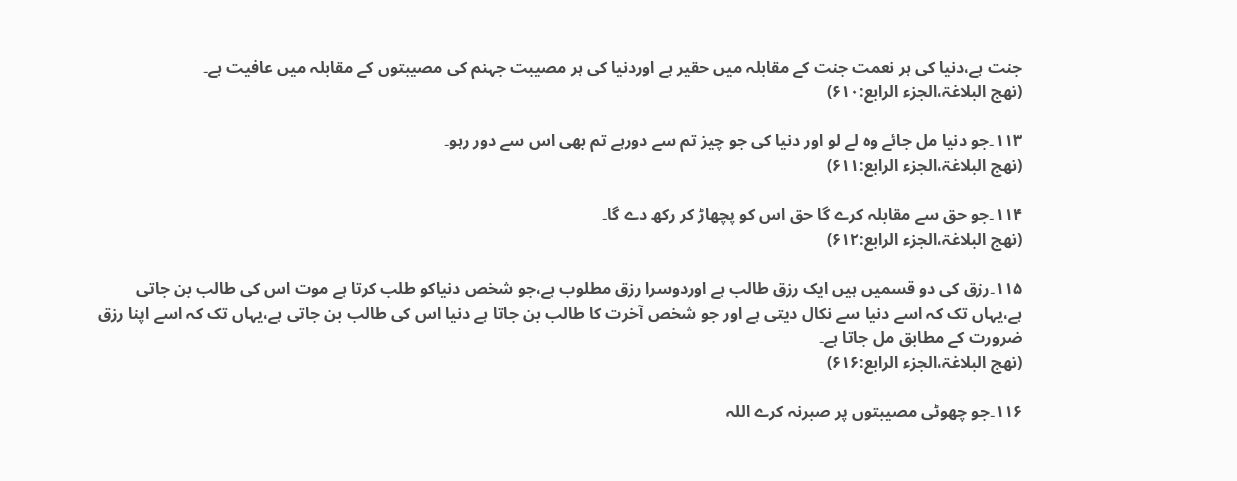جنت ہے،دنیا کی ہر نعمت جنت کے مقابلہ میں حقیر ہے اوردنیا کی ہر مصیبت جہنم کی مصیبتوں کے مقابلہ میں عافیت ہے۔
(نھج البلاغۃ،الجزء الرابع:۶۱۰)

۱۱۳۔جو دنیا مل جائے وہ لے لو اور دنیا کی جو چیز تم سے دورہے تم بھی اس سے دور رہو۔
(نھج البلاغۃ،الجزء الرابع:۶۱۱)

۱۱۴۔جو حق سے مقابلہ کرے گا حق اس کو پچھاڑ کر رکھ دے گا۔
(نھج البلاغۃ،الجزء الرابع:۶۱۲)

۱۱۵۔رزق کی دو قسمیں ہیں ایک رزق طالب ہے اوردوسرا رزق مطلوب ہے،جو شخص دنیاکو طلب کرتا ہے موت اس کی طالب بن جاتی ہے،یہاں تک کہ اسے دنیا سے نکال دیتی ہے اور جو شخص آخرت کا طالب بن جاتا ہے دنیا اس کی طالب بن جاتی ہے،یہاں تک کہ اسے اپنا رزق ضرورت کے مطابق مل جاتا ہے۔
(نھج البلاغۃ،الجزء الرابع:۶۱۶)

۱۱۶۔جو چھوٹی مصیبتوں پر صبرنہ کرے اللہ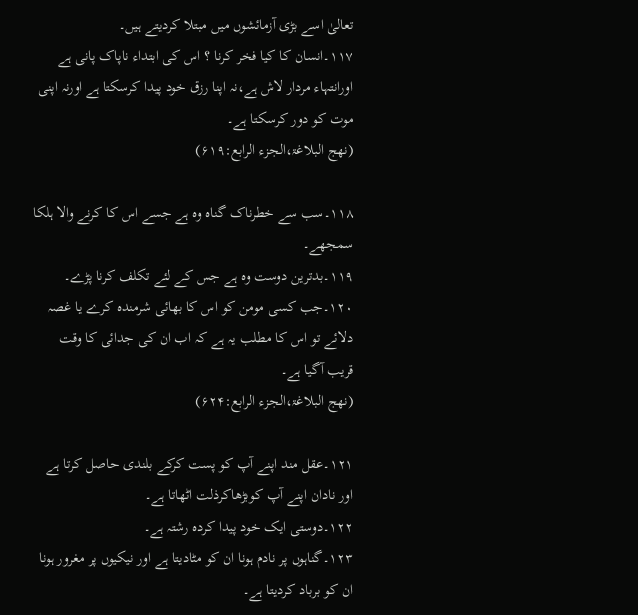تعالیٰ اسے بڑی آزمائشوں میں مبتلا کردیتے ہیں۔
۱۱۷۔انسان کا کیا فخر کرنا ؟ اس کی ابتداء ناپاک پانی ہے اورانتہاء مردار لاش ہے،نہ اپنا رزق خود پیدا کرسکتا ہے اورنہ اپنی موت کو دور کرسکتا ہے۔
(نھج البلاغۃ،الجزء الرابع:۶۱۹)

۱۱۸۔سب سے خطرناک گناہ وہ ہے جسے اس کا کرنے والا ہلکا سمجھے۔
۱۱۹۔بدترین دوست وہ ہے جس کے لئے تکلف کرنا پڑے۔
۱۲۰۔جب کسی مومن کو اس کا بھائی شرمندہ کرے یا غصہ دلائے تو اس کا مطلب یہ ہے کہ اب ان کی جدائی کا وقت قریب آگیا ہے۔
(نھج البلاغۃ،الجزء الرابع:۶۲۴)

۱۲۱۔عقل مند اپنے آپ کو پست کرکے بلندی حاصل کرتا ہے اور نادان اپنے آپ کوبڑھاکرذلت اٹھاتا ہے۔
۱۲۲۔دوستی ایک خود پیدا کردہ رشتہ ہے۔
۱۲۳۔گناہوں پر نادم ہونا ان کو مٹادیتا ہے اور نیکیوں پر مغرور ہونا ان کو برباد کردیتا ہے۔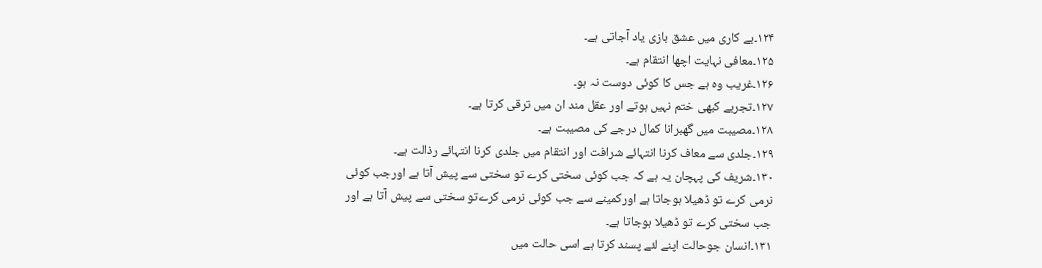۱۲۴۔بے کاری میں عشق بازی یاد آجاتی ہے۔
۱۲۵۔معافی نہایت اچھا انتقام ہے۔
۱۲۶۔غریب وہ ہے جس کا کوئی دوست نہ ہو۔
۱۲۷۔تجربے کبھی ختم نہیں ہوتے اور عقل مند ان میں ترقی کرتا ہے۔
۱۲۸۔مصیبت میں گھبرانا کمال درجے کی مصیبت ہے۔
۱۲۹۔جلدی سے معاف کرنا انتہائے شرافت اور انتقام میں جلدی کرنا انتہائے رذالت ہے۔
۱۳۰۔شریف کی پہچان یہ ہے کہ جب کوئی سختی کرے تو سختی سے پیش آتا ہے اورجب کوئی نرمی کرے تو ڈھیلا ہوجاتا ہے اورکمینے سے جب کوئی نرمی کرےتو سختی سے پیش آتا ہے اور جب سختی کرے تو ڈھیلا ہوجاتا ہے۔
۱۳۱۔انسان جوحالت اپنے لئے پسند کرتا ہے اسی حالت میں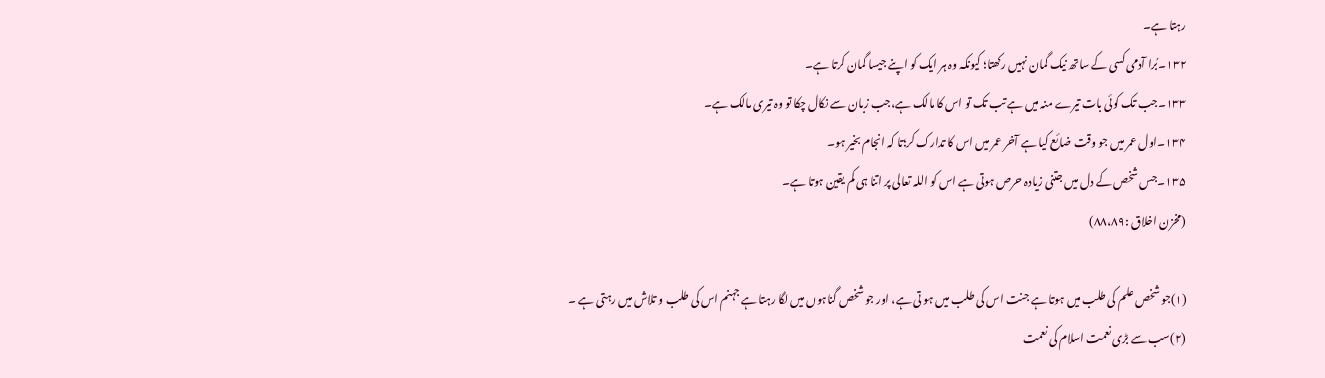رہتا ہے۔
۱۳۲۔بُرا آدمی کسی کے ساتھ نیک گمان نہیں رکھتا؛ کیونکہ وہ ہر ایک کو اپنے جیسا گمان کرتا ہے۔
۱۳۳۔جب تک کوئی بات تیرے منہ میں ہے تب تک تو اس کا مالک ہے،جب زبان سے نکال چکا تو وہ تیری مالک ہے۔
۱۳۴۔اول عمر میں جو وقت ضائع کیا ہے آخر عمر میں اس کا تدارک کر؛تا کہ انجام بخیر ہو۔
۱۳۵۔جس شخص کے دل میں جتنی زیادہ حرص ہوتی ہے اس کو اللہ تعالی پر اتنا ہی کم یقین ہوتا ہے۔
(مخزن اخلاق :۸۸،۸۹)

(۱)جو شخص علم کی طلب میں ہوتا ہے جنت اس کی طلب میں ہو تی ہے، اور جو شخص گناہوں میں لگا رہتا ہے جہنم اس کی طلب و تلاش میں رہتی ہے ۔
(۲)سب سے بڑی نعمت اسلام کی نعمت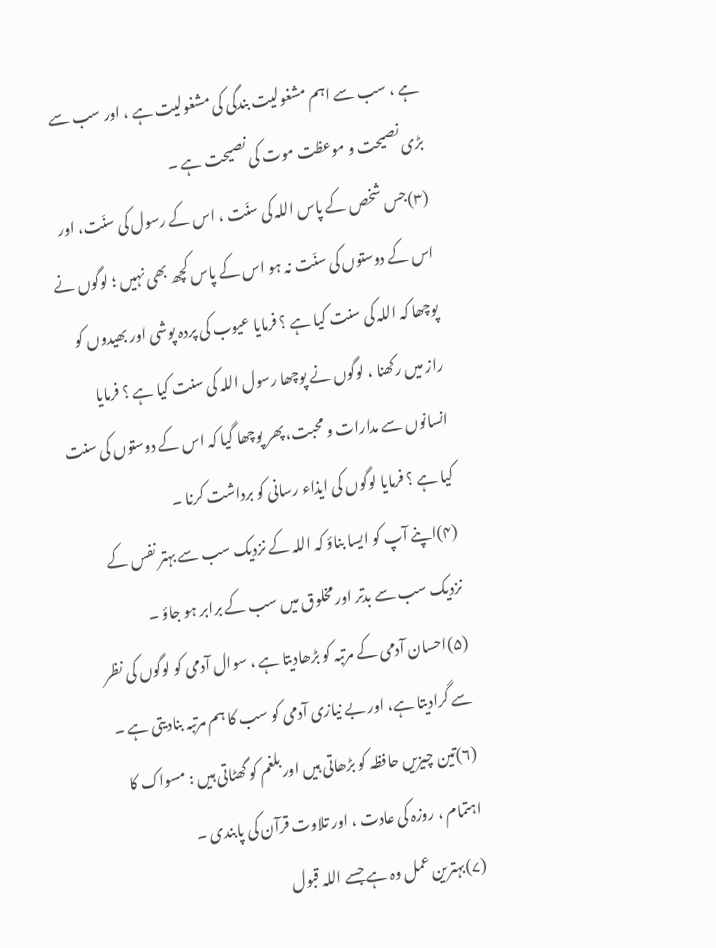ہے ، سب سے اہم مشغولیت بندگی کی مشغولیت ہے ، اور سب سے بڑی نصیحت و موعظت موت کی نصیحت ہے ۔
(۳)جس شخص کے پاس اللہ کی سنّت ، اس کے رسول کی سنّت، اور اس کے دوستوں کی سنّت نہ ہو اس کے پاس کچھ بھی نہیں ؛ لوگوں نے پوچھا کہ اللہ کی سنت کیا ہے ؟ فرمایا عیوب کی پردہ پوشی اور بھیدوں کو راز میں رکھنا ، لوگوں نے پوچھا رسول اللہ کی سنت کیا ہے ؟ فرمایا انسانوں سے مدارات و محبت، پھر پوچھا گیا کہ اس کے دوستوں کی سنت کیا ہے ؟ فرمایا لوگوں کی ایذاء رسانی کو برداشت کرنا ۔
(۴)اپنے آپ کو ایسا بناؤ کہ اللہ کے نزدیک سب سے بہتر نفس کے نزدیک سب سے بدتر اور مخلوق میں سب کے برابر ہو جاؤ ۔
(۵)احسان آدمی کے مرتبہ کو بڑھادیتا ہے ، سوال آدمی کو لوگوں کی نظر سے گرادیتا ہے، اور بے نیازی آدمی کو سب کا ہم مرتبہ بنادیتی ہے ۔
(۶)تین چیزیں حافظہ کو بڑھاتی ہیں اور بلغم کو گھٹاتی ہیں : مسواک کا اہتمام ، روزہ کی عادت ، اور تلاوت قرآن کی پابندی ۔
(۷)بہترین عمل وہ ہے جسے اللہ قبول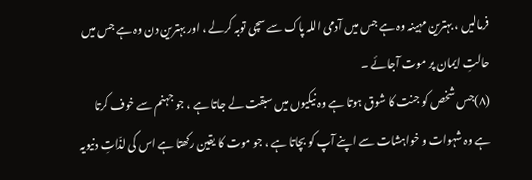فرمالیں ، بہترین مہینہ وہ ہے جس میں آدمی اللہ پاک سے سچی توبہ کرلے ، اور بہترین دن وہ ہے جس میں حالتِ ایمان پر موت آجائے ۔
(۸)جس شخص کو جنت کا شوق ہوتا ہے وہ نیکیوں میں سبقت لے جاتا ہے ، جو جہنم سے خوف کرتا ہے وہ شہوات و خواہشات سے اپنے آپ کو بچاتا ہے ، جو موت کا یقین رکھتا ہے اس کی لذّاتِ دنیویہ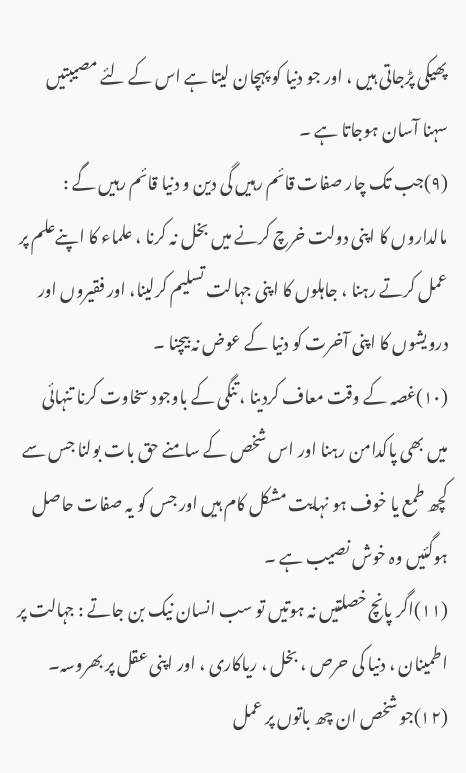پھیکی پڑجاتی ہیں ، اور جو دنیا کو پہچان لیتا ہے اس کے لئے مصیبتیں سہنا آسان ہوجاتا ہے ۔
(۹)جب تک چار صفات قائم رہیں گی دین و دنیا قائم رہیں گے : مالداروں کا اپنی دولت خرچ کرنے میں بخل نہ کرنا ، علماء کا اپنےعلم پر عمل کرتے رہنا ، جاہلوں کا اپنی جہالت تسلیم کرلینا، اور فقیروں اور درویشوں کا اپنی آخرت کو دنیا کے عوض نہ بیچنا ۔
(۱۰)غصہ کے وقت معاف کردینا ، تنگی کے باوجود سخاوت کرنا تنہائی میں بھی پاکدامن رہنا اور اس شخص کے سامنے حق بات بولنا جس سے کچھ طمع یا خوف ہو نہایت مشکل کام ہیں اور جس کو یہ صفات حاصل ہوگئیں وہ خوش نصیب ہے ۔
(۱۱)اگر پانچ خصلتیں نہ ہوتیں تو سب انسان نیک بن جاتے : جہالت پر اطمینان ، دنیا کی حرص ، بخل ، ریاکاری ، اور اپنی عقل پر بھروسہ۔
(۱۲)جو شخص ان چھ باتوں پر عمل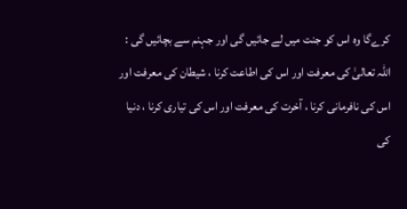کرےگا وہ اس کو جنت میں لے جائیں گی اور جہنم سے بچائیں گی : اللہ تعالیٰ کی معرفت اور اس کی اطاعت کرنا ، شیطان کی معرفت اور اس کی نافرمانی کرنا ، آخرت کی معرفت اور اس کی تیاری کرنا ، دنیا کی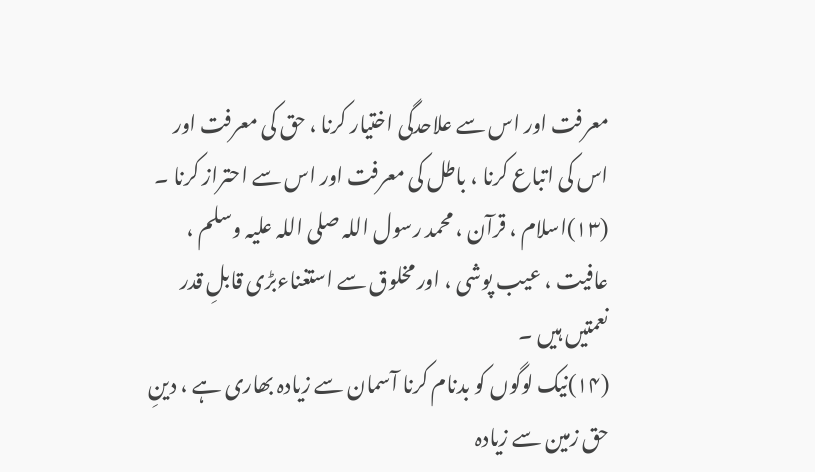معرفت اور اس سے علاحدگی اختیار کرنا ، حق کی معرفت اور اس کی اتباع کرنا ، باطل کی معرفت اور اس سے احتراز کرنا ۔
(۱۳)اسلام ، قرآن ، محمد رسول اللہ صلی اللہ علیہ وسلم ، عافیت ، عیب پوشی ، اور مخلوق سے استغناءبڑی قابلِ قدر نعمتیں ہیں ۔
(۱۴)نیک لوگوں کو بدنام کرنا آسمان سے زیادہ بھاری ہے ، دینِ حق زمین سے زیادہ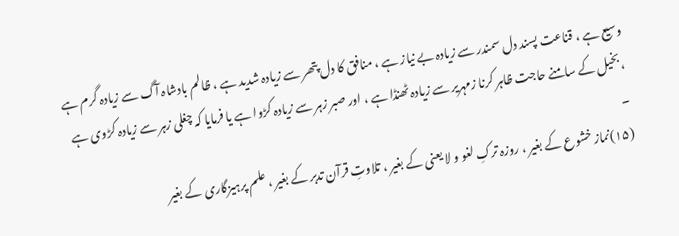وسیع ہے ، قناعت پسند دل سمندر سے زیادہ بے نیاز ہے ، منافق کا دل پتھر سے زیادہ شدید ہے ، ظالم بادشاہ آگ سے زیادہ گرم ہے ، بخیل کے سامنے حاجت ظاہر کرنا زمہریر سے زیادہ ٹھنڈا ہے ، اور صبر زہر سے زیادہ کڑوا ہے یا فرمایا کہ چغلی زہر سے زیادہ کڑوی ہے ۔
(۱۵)نماز خشوع کے بغیر ، روزہ ترکِ لغو و لا یعنی کے بغیر ، تلاوتِ قرآن تدبر کے بغیر ، علم پرہیزگاری کے بغیر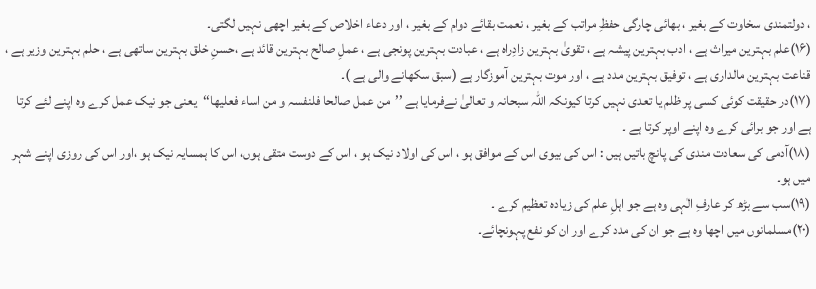، دولتمندی سخاوت کے بغیر ، بھائی چارگی حفظِ مراتب کے بغیر ، نعمت بقائے دوام کے بغیر ، اور دعاء اخلاص کے بغیر اچھی نہیں لگتی۔
(۱۶)علم بہترین میراث ہے ، ادب بہترین پیشہ ہے ، تقویٰ بہترین زادِراہ ہے ، عبادت بہترین پونجی ہے ، عملِ صالح بہترین قائد ہے ،حسنِ خلق بہترین ساتھی ہے ، حلم بہترین وزیر ہے ، قناعت بہترین مالداری ہے ، توفیق بہترین مدد ہے ، اور موت بہترین آموزگار ہے (سبق سکھانے والی ہے )۔
(۱۷)در حقیقت کوئی کسی پر ظلم یا تعدی نہیں کرتا کیونکہ اللہ سبحانہ و تعالیٰ نےفرمایا ہے ’’من عمل صالحا فلنفسہ و من اساء فعلیھا‘‘یعنی جو نیک عمل کرے وہ اپنے لئے کرتا ہے اور جو برائی کرے وہ اپنے اوپر کرتا ہے ۔
(۱۸)آدمی کی سعادت مندی کی پانچ باتیں ہیں : اس کی بیوی اس کے موافق ہو ، اس کی اولاد نیک ہو ، اس کے دوست متقی ہوں، اس کا ہمسایہ نیک ہو ،اور اس کی روزی اپنے شہر میں ہو۔
(۱۹)سب سے بڑھ کر عارفِ الٰہی وہ ہے جو اہلِ علم کی زیادہ تعظیم کرے ۔
(۲۰)مسلمانوں میں اچھا وہ ہے جو ان کی مدد کرے اور ان کو نفع پہونچائے۔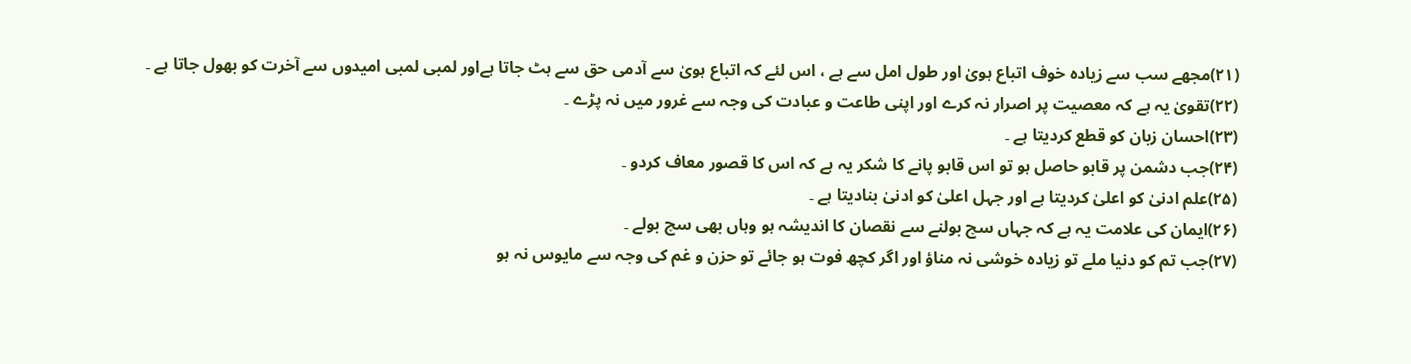(۲۱)مجھے سب سے زیادہ خوف اتباع ہویٰ اور طول امل سے ہے ، اس لئے کہ اتباع ہویٰ سے آدمی حق سے ہٹ جاتا ہےاور لمبی لمبی امیدوں سے آخرت کو بھول جاتا ہے ۔
(۲۲)تقویٰ یہ ہے کہ معصیت پر اصرار نہ کرے اور اپنی طاعت و عبادت کی وجہ سے غرور میں نہ پڑے ۔
(۲۳)احسان زبان کو قطع کردیتا ہے ۔
(۲۴)جب دشمن پر قابو حاصل ہو تو اس قابو پانے کا شکر یہ ہے کہ اس کا قصور معاف کردو ۔
(۲۵)علم ادنیٰ کو اعلیٰ کردیتا ہے اور جہل اعلیٰ کو ادنیٰ بنادیتا ہے ۔
(۲۶)ایمان کی علامت یہ ہے کہ جہاں سچ بولنے سے نقصان کا اندیشہ ہو وہاں بھی سچ بولے ۔
(۲۷)جب تم کو دنیا ملے تو زیادہ خوشی نہ مناؤ اور اگر کچھ فوت ہو جائے تو حزن و غم کی وجہ سے مایوس نہ ہو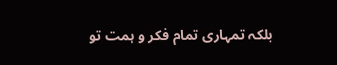بلکہ تمہاری تمام فکر و ہمت تو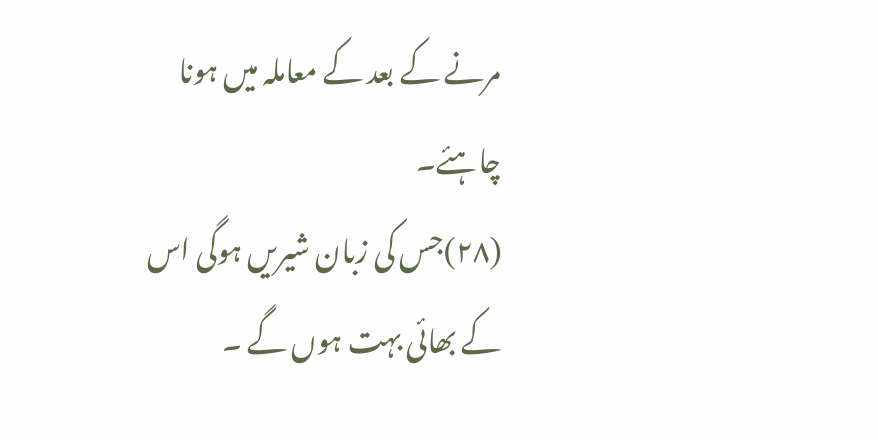مرنے کے بعد کے معاملہ میں ہونا چاہئے۔
(۲۸)جس کی زبان شیریں ہوگی اس کے بھائی بہت ہوں گے ۔